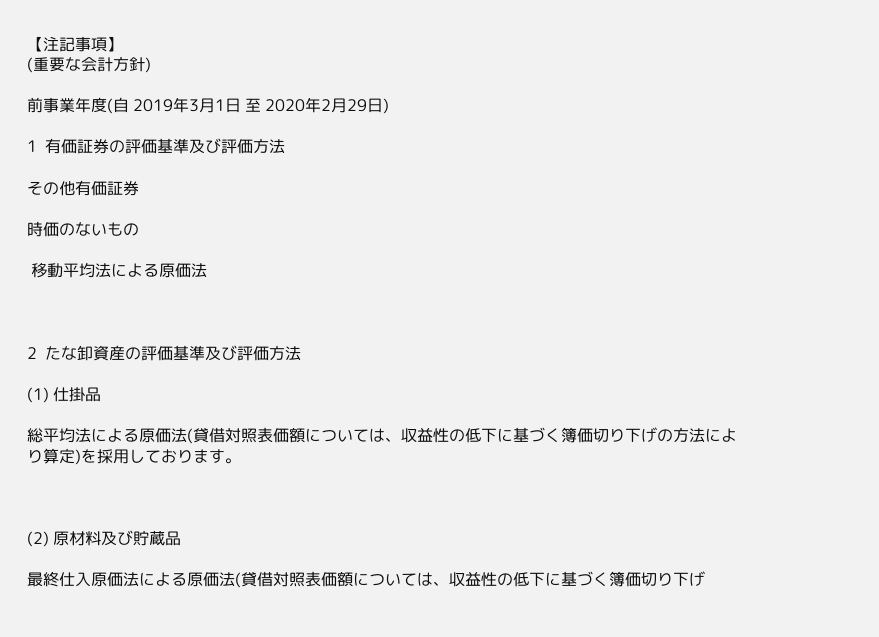【注記事項】
(重要な会計方針)

前事業年度(自 2019年3月1日 至 2020年2月29日)

1  有価証券の評価基準及び評価方法

その他有価証券

時価のないもの

 移動平均法による原価法



2  たな卸資産の評価基準及び評価方法

(1) 仕掛品

総平均法による原価法(貸借対照表価額については、収益性の低下に基づく簿価切り下げの方法により算定)を採用しております。



(2) 原材料及び貯蔵品

最終仕入原価法による原価法(貸借対照表価額については、収益性の低下に基づく簿価切り下げ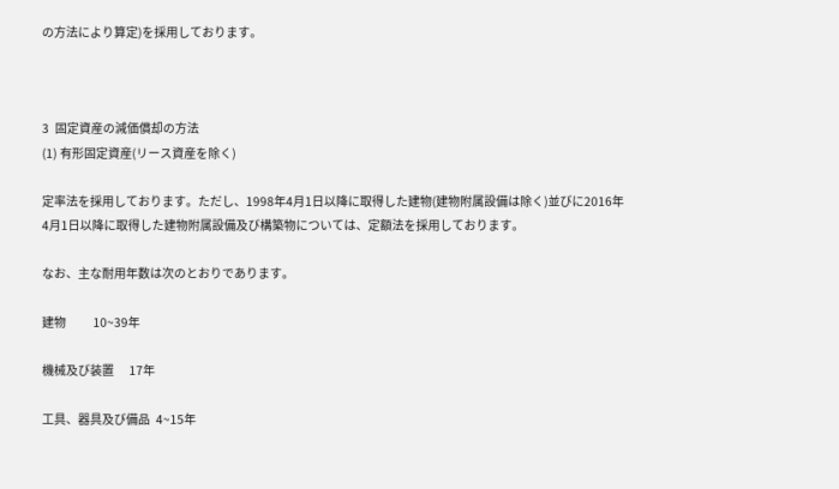の方法により算定)を採用しております。



3  固定資産の減価償却の方法
(1) 有形固定資産(リース資産を除く)

定率法を採用しております。ただし、1998年4月1日以降に取得した建物(建物附属設備は除く)並びに2016年4月1日以降に取得した建物附属設備及び構築物については、定額法を採用しております。

なお、主な耐用年数は次のとおりであります。

建物         10~39年

機械及び装置     17年

工具、器具及び備品  4~15年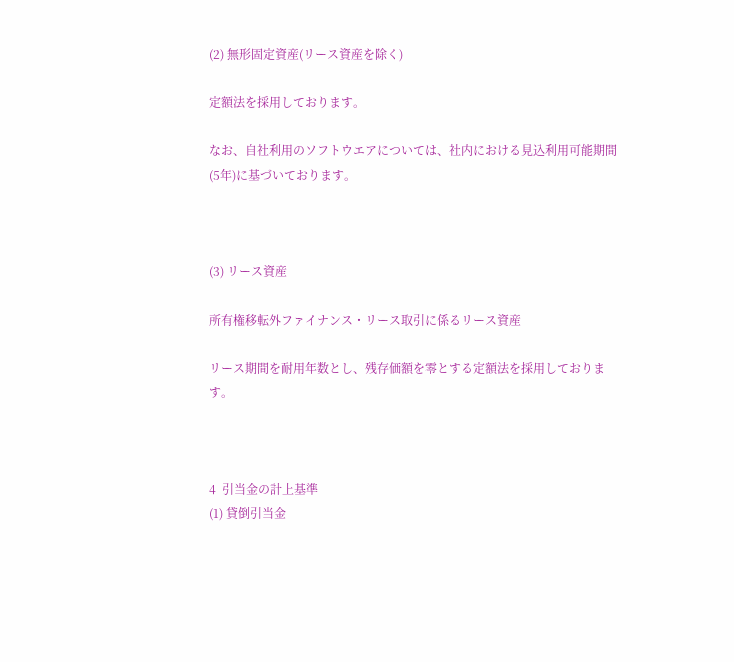(2) 無形固定資産(リース資産を除く)

定額法を採用しております。

なお、自社利用のソフトウエアについては、社内における見込利用可能期間(5年)に基づいております。



(3) リース資産

所有権移転外ファイナンス・リース取引に係るリース資産

リース期間を耐用年数とし、残存価額を零とする定額法を採用しております。



4  引当金の計上基準
(1) 貸倒引当金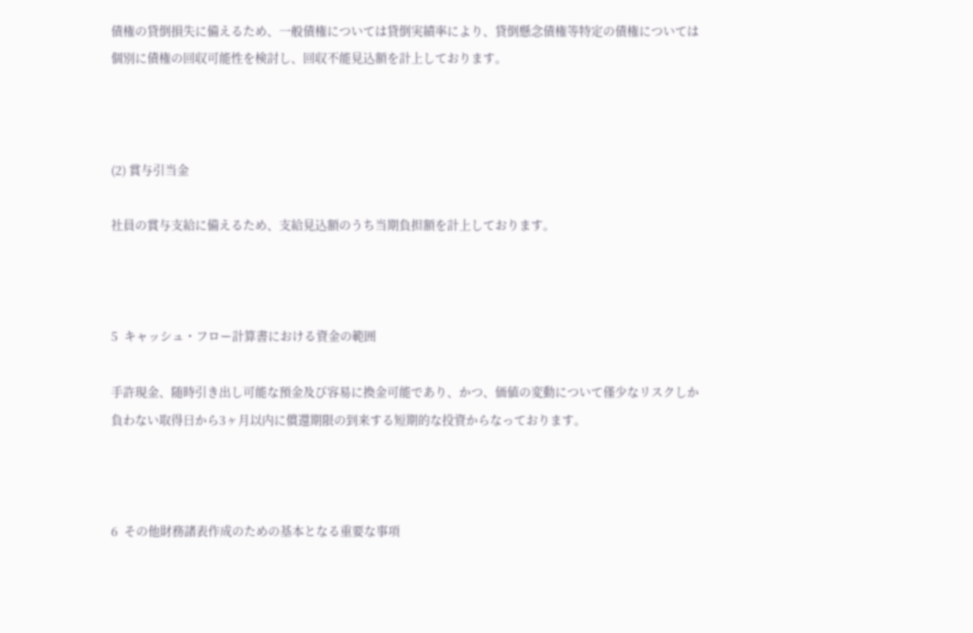債権の貸倒損失に備えるため、一般債権については貸倒実績率により、貸倒懸念債権等特定の債権については個別に債権の回収可能性を検討し、回収不能見込額を計上しております。



(2) 賞与引当金

社員の賞与支給に備えるため、支給見込額のうち当期負担額を計上しております。



5  キャッシュ・フロー計算書における資金の範囲

手許現金、随時引き出し可能な預金及び容易に換金可能であり、かつ、価値の変動について僅少なリスクしか負わない取得日から3ヶ月以内に償還期限の到来する短期的な投資からなっております。



6  その他財務諸表作成のための基本となる重要な事項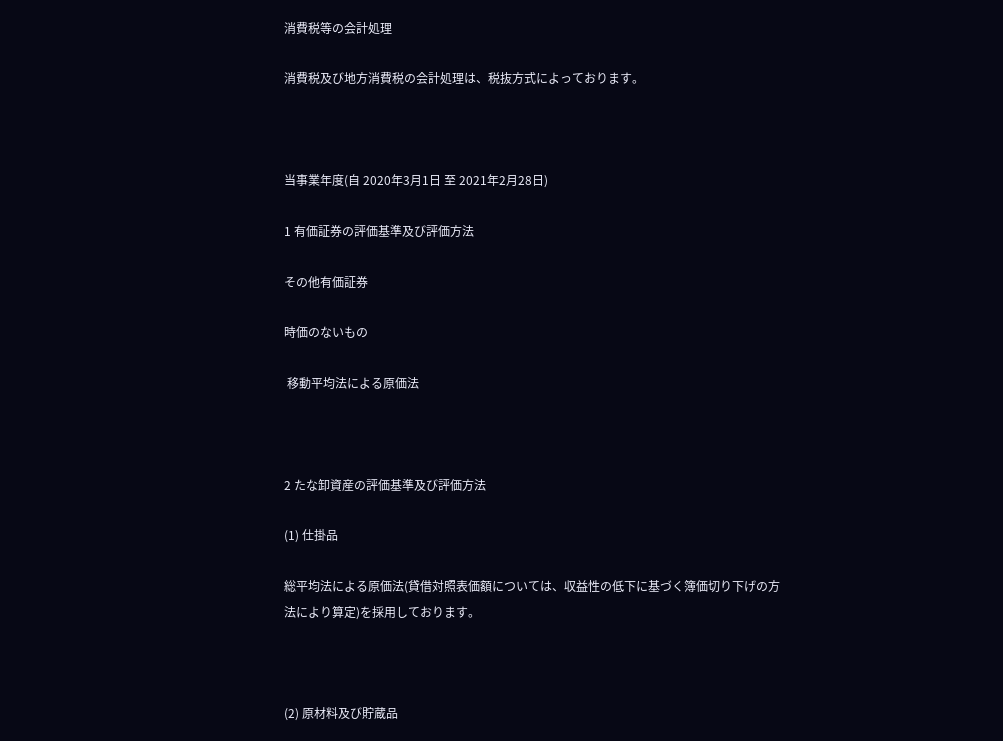消費税等の会計処理

消費税及び地方消費税の会計処理は、税抜方式によっております。



当事業年度(自 2020年3月1日 至 2021年2月28日)

1 有価証券の評価基準及び評価方法

その他有価証券

時価のないもの

 移動平均法による原価法



2 たな卸資産の評価基準及び評価方法

(1) 仕掛品

総平均法による原価法(貸借対照表価額については、収益性の低下に基づく簿価切り下げの方法により算定)を採用しております。



(2) 原材料及び貯蔵品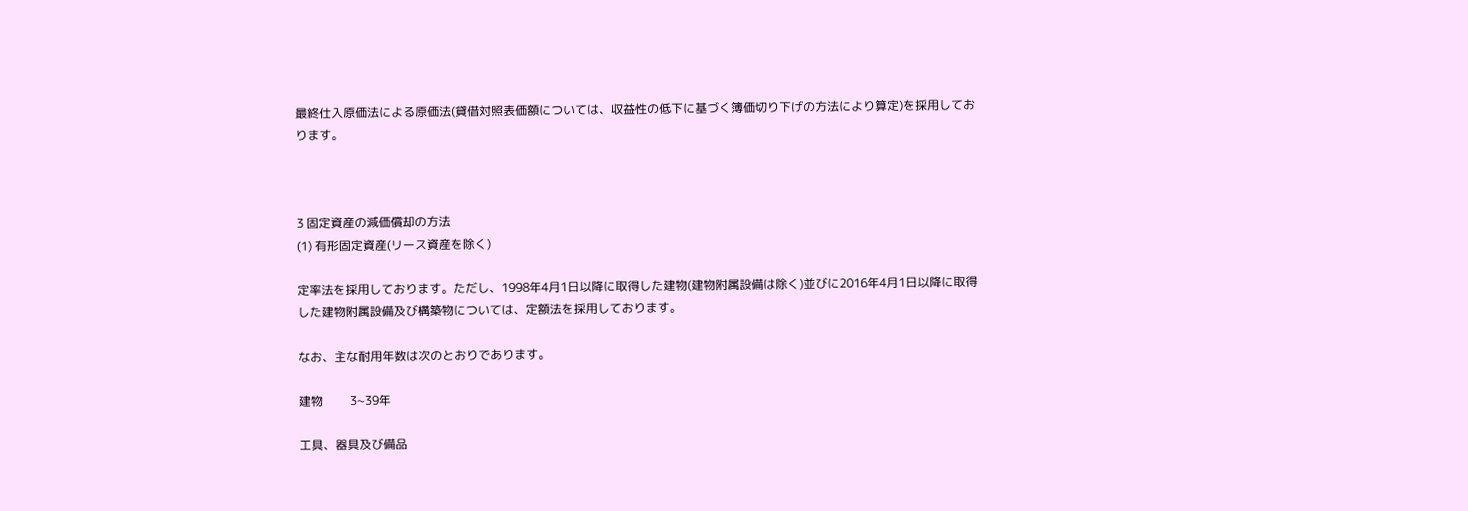最終仕入原価法による原価法(貸借対照表価額については、収益性の低下に基づく簿価切り下げの方法により算定)を採用しております。



3 固定資産の減価償却の方法
(1) 有形固定資産(リース資産を除く)

定率法を採用しております。ただし、1998年4月1日以降に取得した建物(建物附属設備は除く)並びに2016年4月1日以降に取得した建物附属設備及び構築物については、定額法を採用しております。

なお、主な耐用年数は次のとおりであります。

建物         3~39年

工具、器具及び備品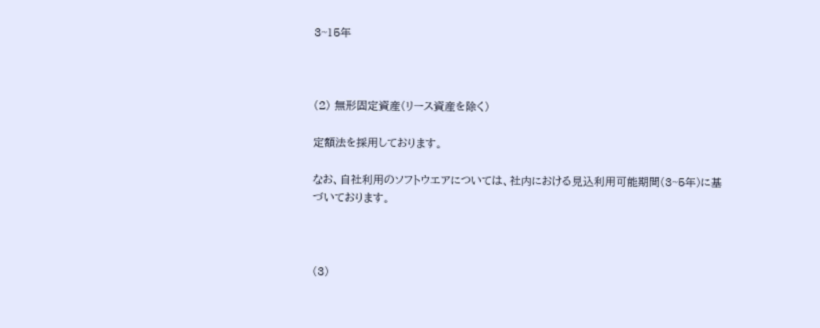3~15年



(2) 無形固定資産(リース資産を除く)

定額法を採用しております。

なお、自社利用のソフトウエアについては、社内における見込利用可能期間(3~5年)に基づいております。



(3)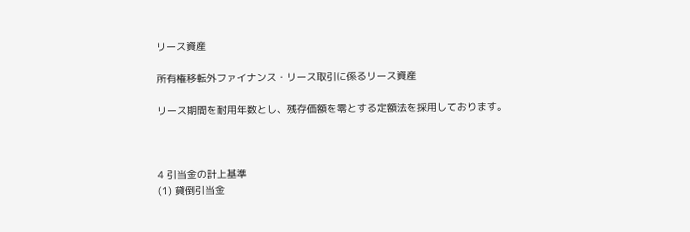リース資産

所有権移転外ファイナンス・リース取引に係るリース資産

リース期間を耐用年数とし、残存価額を零とする定額法を採用しております。



4 引当金の計上基準
(1) 貸倒引当金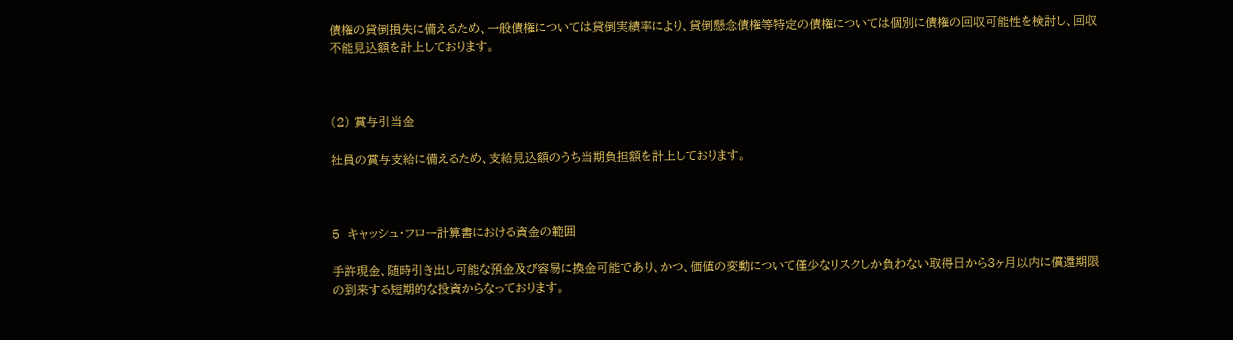債権の貸倒損失に備えるため、一般債権については貸倒実績率により、貸倒懸念債権等特定の債権については個別に債権の回収可能性を検討し、回収不能見込額を計上しております。



(2) 賞与引当金

社員の賞与支給に備えるため、支給見込額のうち当期負担額を計上しております。



5  キャッシュ・フロー計算書における資金の範囲

手許現金、随時引き出し可能な預金及び容易に換金可能であり、かつ、価値の変動について僅少なリスクしか負わない取得日から3ヶ月以内に償還期限の到来する短期的な投資からなっております。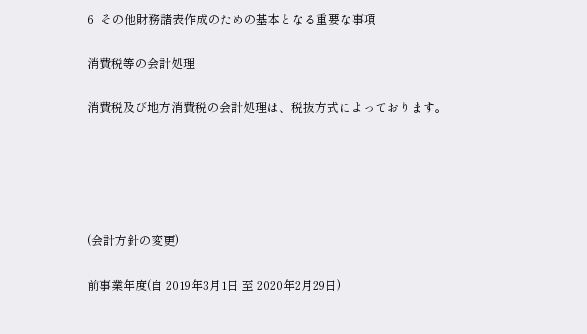6  その他財務諸表作成のための基本となる重要な事項

消費税等の会計処理

消費税及び地方消費税の会計処理は、税抜方式によっております。





(会計方針の変更)

前事業年度(自 2019年3月1日 至 2020年2月29日)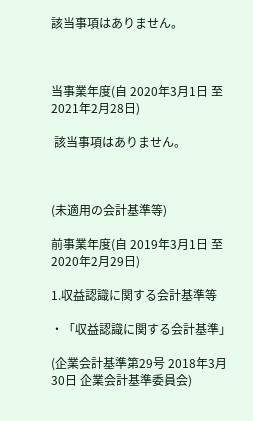該当事項はありません。



当事業年度(自 2020年3月1日 至 2021年2月28日)

 該当事項はありません。



(未適用の会計基準等)

前事業年度(自 2019年3月1日 至 2020年2月29日)

1.収益認識に関する会計基準等

・「収益認識に関する会計基準」

(企業会計基準第29号 2018年3月30日 企業会計基準委員会)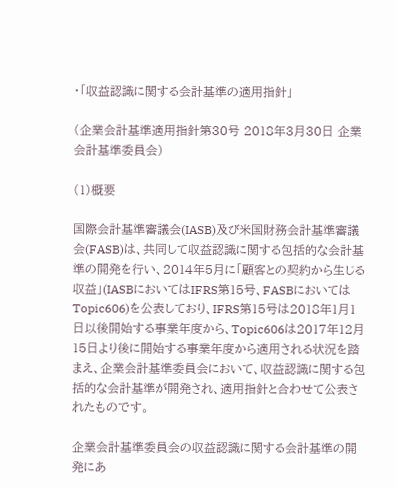・「収益認識に関する会計基準の適用指針」

(企業会計基準適用指針第30号 2018年3月30日 企業会計基準委員会)

(1)概要

国際会計基準審議会(IASB)及び米国財務会計基準審議会(FASB)は、共同して収益認識に関する包括的な会計基準の開発を行い、2014年5月に「顧客との契約から生じる収益」(IASBにおいてはIFRS第15号、FASBにおいてはTopic606)を公表しており、IFRS第15号は2018年1月1日以後開始する事業年度から、Topic606は2017年12月15日より後に開始する事業年度から適用される状況を踏まえ、企業会計基準委員会において、収益認識に関する包括的な会計基準が開発され、適用指針と合わせて公表されたものです。

企業会計基準委員会の収益認識に関する会計基準の開発にあ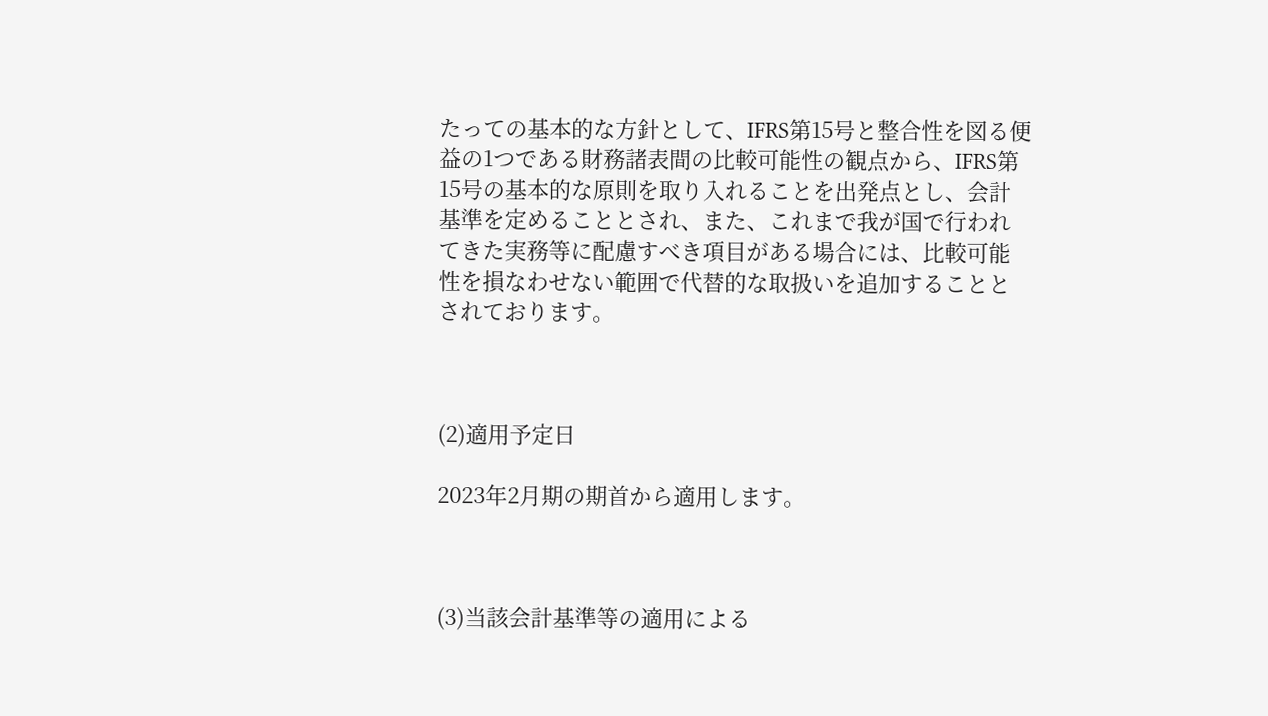たっての基本的な方針として、IFRS第15号と整合性を図る便益の1つである財務諸表間の比較可能性の観点から、IFRS第15号の基本的な原則を取り入れることを出発点とし、会計基準を定めることとされ、また、これまで我が国で行われてきた実務等に配慮すべき項目がある場合には、比較可能性を損なわせない範囲で代替的な取扱いを追加することとされております。



(2)適用予定日

2023年2月期の期首から適用します。



(3)当該会計基準等の適用による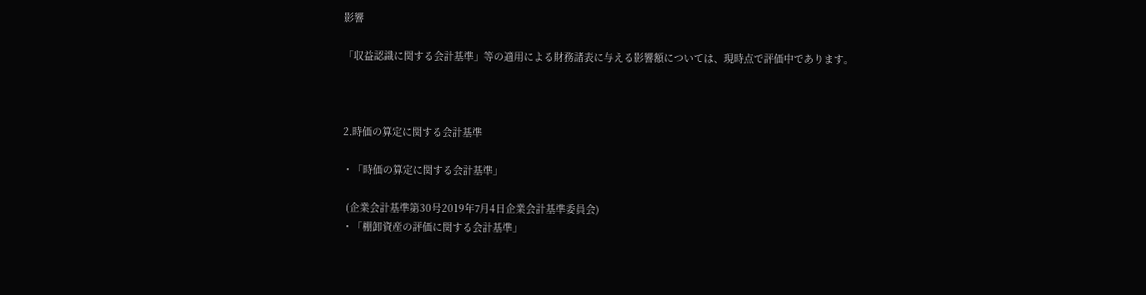影響

「収益認識に関する会計基準」等の適用による財務諸表に与える影響額については、現時点で評価中であります。



2.時価の算定に関する会計基準

・「時価の算定に関する会計基準」

 (企業会計基準第30号2019年7月4日企業会計基準委員会)
・「棚卸資産の評価に関する会計基準」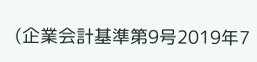(企業会計基準第9号2019年7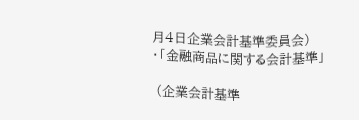月4日企業会計基準委員会)
・「金融商品に関する会計基準」

 (企業会計基準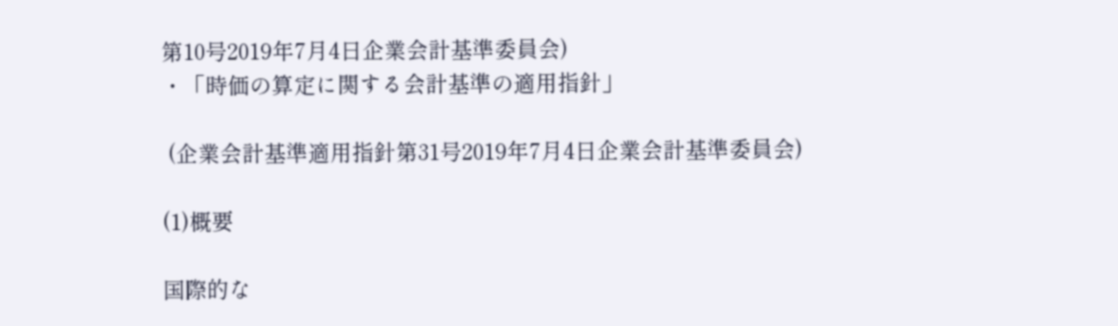第10号2019年7月4日企業会計基準委員会)
・「時価の算定に関する会計基準の適用指針」

 (企業会計基準適用指針第31号2019年7月4日企業会計基準委員会)

(1)概要

国際的な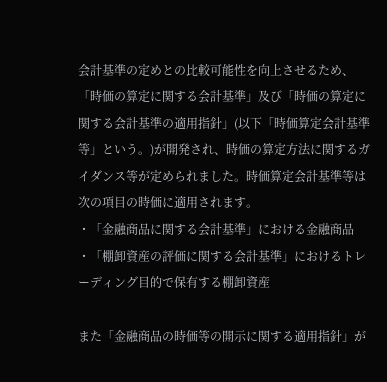会計基準の定めとの比較可能性を向上させるため、「時価の算定に関する会計基準」及び「時価の算定に関する会計基準の適用指針」(以下「時価算定会計基準等」という。)が開発され、時価の算定方法に関するガイダンス等が定められました。時価算定会計基準等は次の項目の時価に適用されます。
・「金融商品に関する会計基準」における金融商品
・「棚卸資産の評価に関する会計基準」におけるトレーディング目的で保有する棚卸資産

また「金融商品の時価等の開示に関する適用指針」が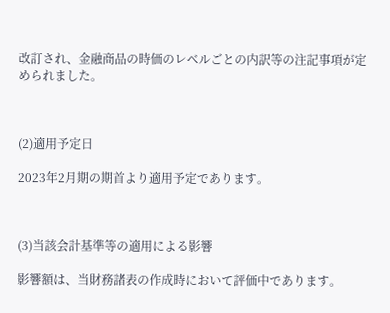改訂され、金融商品の時価のレベルごとの内訳等の注記事項が定められました。



(2)適用予定日

2023年2月期の期首より適用予定であります。



(3)当該会計基準等の適用による影響

影響額は、当財務諸表の作成時において評価中であります。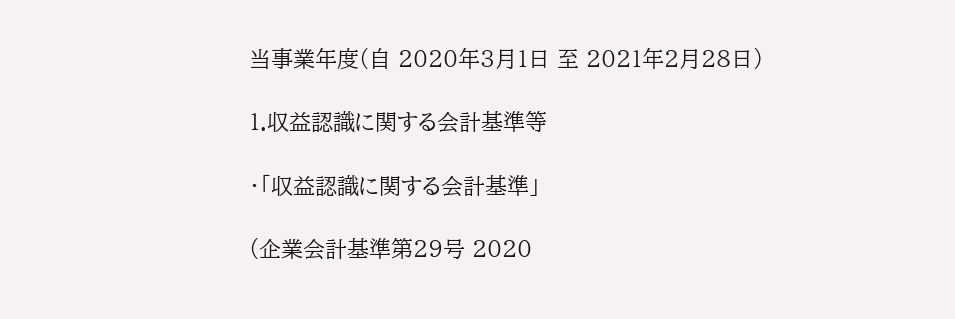当事業年度(自 2020年3月1日 至 2021年2月28日)

1.収益認識に関する会計基準等

・「収益認識に関する会計基準」

(企業会計基準第29号 2020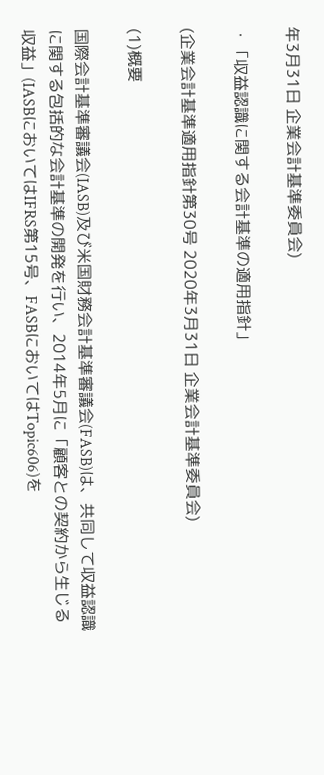年3月31日 企業会計基準委員会)

・「収益認識に関する会計基準の適用指針」

(企業会計基準適用指針第30号 2020年3月31日 企業会計基準委員会)

(1)概要

国際会計基準審議会(IASB)及び米国財務会計基準審議会(FASB)は、共同して収益認識に関する包括的な会計基準の開発を行い、2014年5月に「顧客との契約から生じる収益」(IASBにおいてはIFRS第15号、FASBにおいてはTopic606)を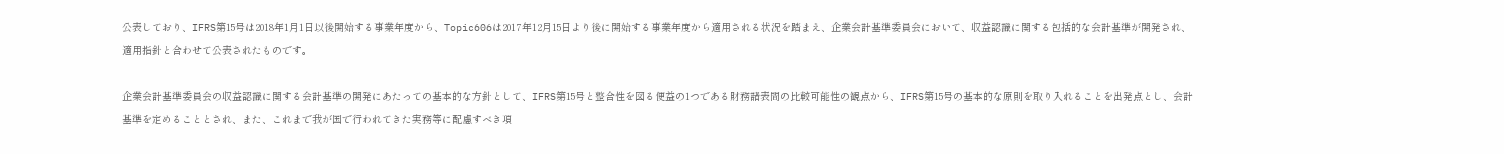公表しており、IFRS第15号は2018年1月1日以後開始する事業年度から、Topic606は2017年12月15日より後に開始する事業年度から適用される状況を踏まえ、企業会計基準委員会において、収益認識に関する包括的な会計基準が開発され、適用指針と合わせて公表されたものです。

企業会計基準委員会の収益認識に関する会計基準の開発にあたっての基本的な方針として、IFRS第15号と整合性を図る便益の1つである財務諸表間の比較可能性の観点から、IFRS第15号の基本的な原則を取り入れることを出発点とし、会計基準を定めることとされ、また、これまで我が国で行われてきた実務等に配慮すべき項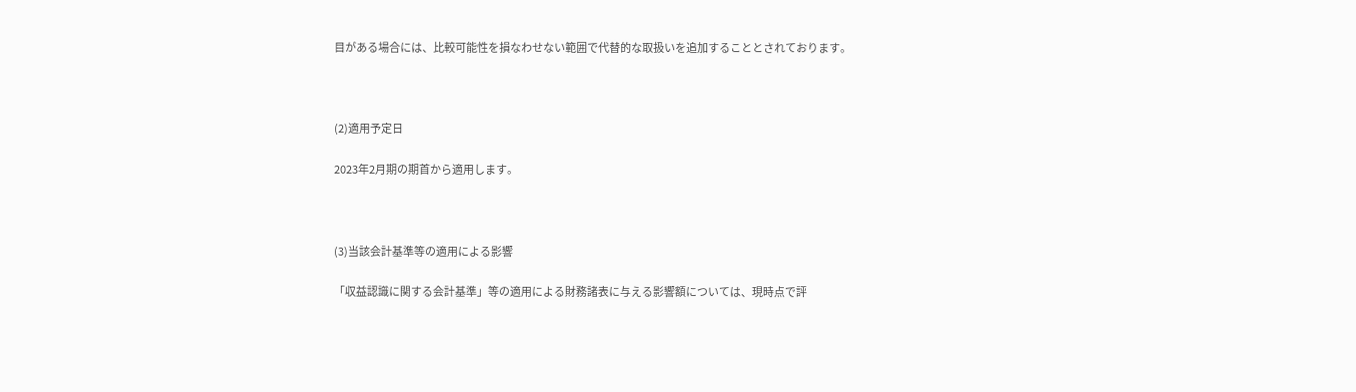目がある場合には、比較可能性を損なわせない範囲で代替的な取扱いを追加することとされております。



(2)適用予定日

2023年2月期の期首から適用します。



(3)当該会計基準等の適用による影響

「収益認識に関する会計基準」等の適用による財務諸表に与える影響額については、現時点で評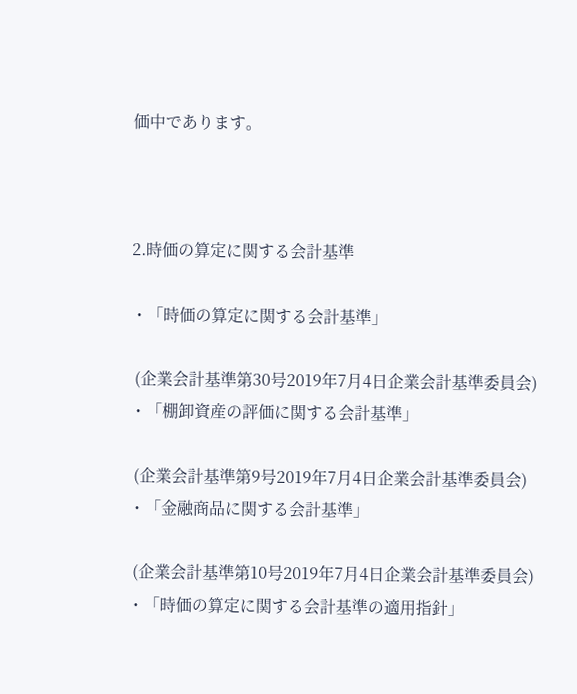価中であります。



2.時価の算定に関する会計基準

・「時価の算定に関する会計基準」

 (企業会計基準第30号2019年7月4日企業会計基準委員会)
・「棚卸資産の評価に関する会計基準」

 (企業会計基準第9号2019年7月4日企業会計基準委員会)
・「金融商品に関する会計基準」

 (企業会計基準第10号2019年7月4日企業会計基準委員会)
・「時価の算定に関する会計基準の適用指針」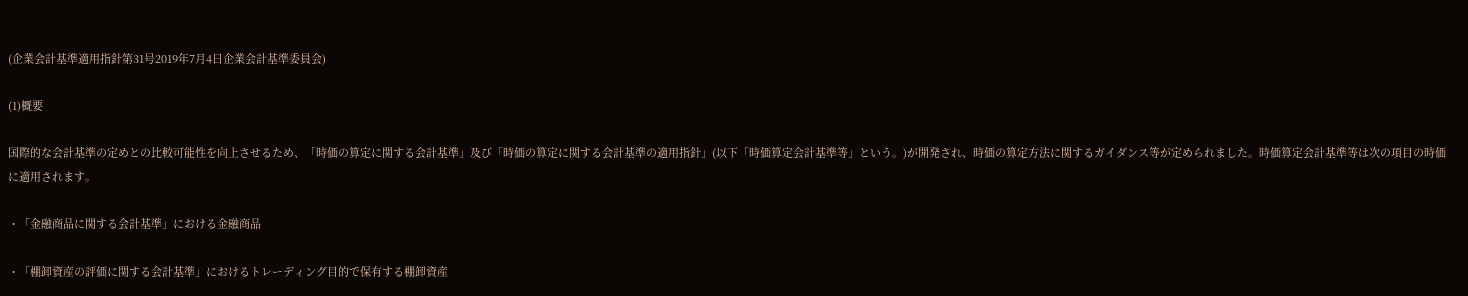(企業会計基準適用指針第31号2019年7月4日企業会計基準委員会)

(1)概要

国際的な会計基準の定めとの比較可能性を向上させるため、「時価の算定に関する会計基準」及び「時価の算定に関する会計基準の適用指針」(以下「時価算定会計基準等」という。)が開発され、時価の算定方法に関するガイダンス等が定められました。時価算定会計基準等は次の項目の時価に適用されます。

・「金融商品に関する会計基準」における金融商品

・「棚卸資産の評価に関する会計基準」におけるトレーディング目的で保有する棚卸資産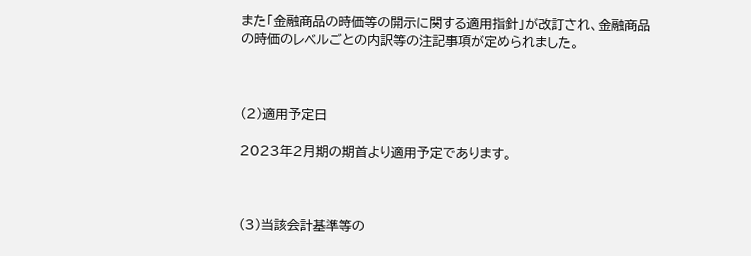また「金融商品の時価等の開示に関する適用指針」が改訂され、金融商品の時価のレベルごとの内訳等の注記事項が定められました。



(2)適用予定日

2023年2月期の期首より適用予定であります。



(3)当該会計基準等の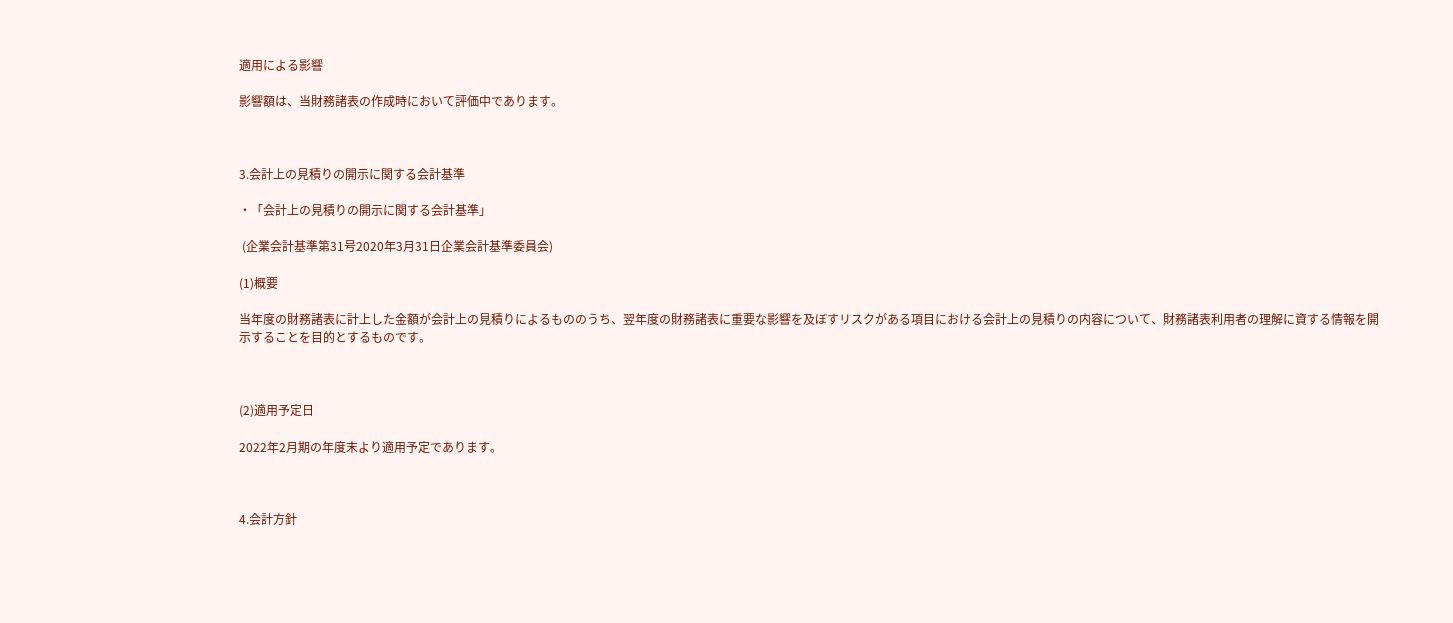適用による影響

影響額は、当財務諸表の作成時において評価中であります。



3.会計上の見積りの開示に関する会計基準

・「会計上の見積りの開示に関する会計基準」

 (企業会計基準第31号2020年3月31日企業会計基準委員会)

(1)概要

当年度の財務諸表に計上した金額が会計上の見積りによるもののうち、翌年度の財務諸表に重要な影響を及ぼすリスクがある項目における会計上の見積りの内容について、財務諸表利用者の理解に資する情報を開示することを目的とするものです。



(2)適用予定日

2022年2月期の年度末より適用予定であります。



4.会計方針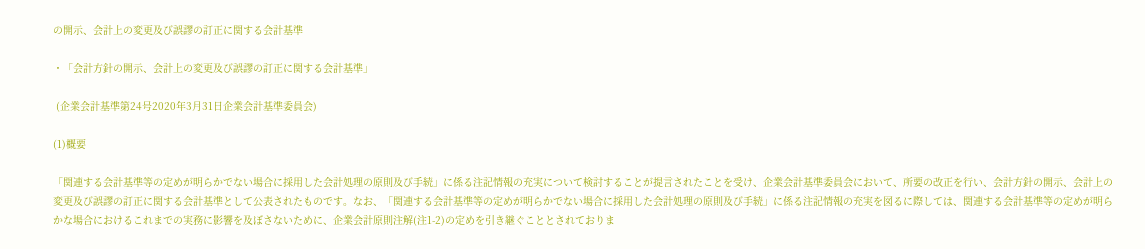の開示、会計上の変更及び誤謬の訂正に関する会計基準

・「会計方針の開示、会計上の変更及び誤謬の訂正に関する会計基準」

 (企業会計基準第24号2020年3月31日企業会計基準委員会)

(1)概要

「関連する会計基準等の定めが明らかでない場合に採用した会計処理の原則及び手続」に係る注記情報の充実について検討することが提言されたことを受け、企業会計基準委員会において、所要の改正を行い、会計方針の開示、会計上の変更及び誤謬の訂正に関する会計基準として公表されたものです。なお、「関連する会計基準等の定めが明らかでない場合に採用した会計処理の原則及び手続」に係る注記情報の充実を図るに際しては、関連する会計基準等の定めが明らかな場合におけるこれまでの実務に影響を及ぼさないために、企業会計原則注解(注1-2)の定めを引き継ぐこととされておりま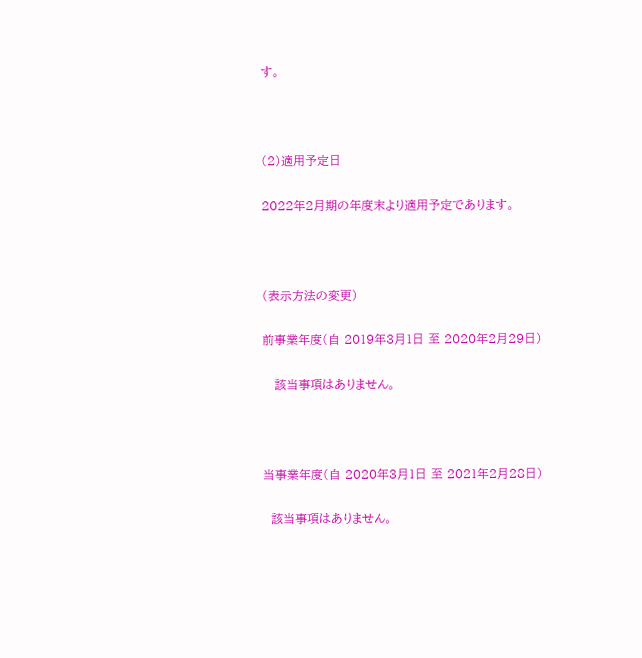す。



(2)適用予定日

2022年2月期の年度末より適用予定であります。



(表示方法の変更)

前事業年度(自 2019年3月1日 至 2020年2月29日)

   該当事項はありません。



当事業年度(自 2020年3月1日 至 2021年2月28日)

  該当事項はありません。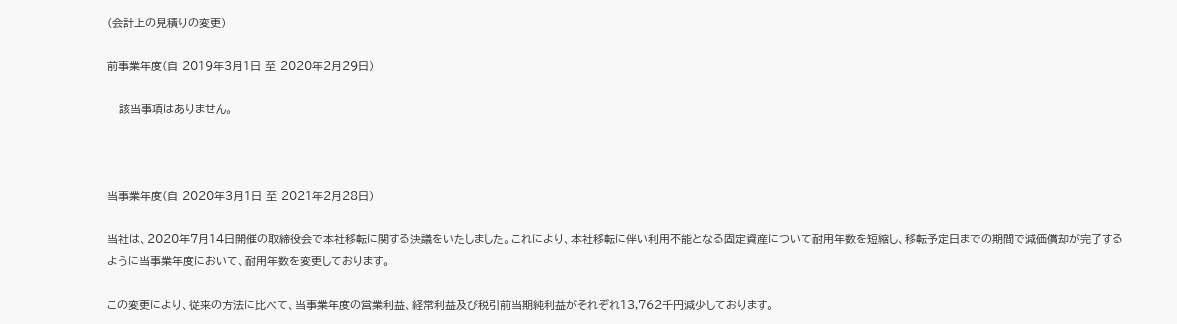(会計上の見積りの変更)

前事業年度(自 2019年3月1日 至 2020年2月29日)

   該当事項はありません。



当事業年度(自 2020年3月1日 至 2021年2月28日)

当社は、2020年7月14日開催の取締役会で本社移転に関する決議をいたしました。これにより、本社移転に伴い利用不能となる固定資産について耐用年数を短縮し、移転予定日までの期間で減価償却が完了するように当事業年度において、耐用年数を変更しております。

この変更により、従来の方法に比べて、当事業年度の営業利益、経常利益及び税引前当期純利益がそれぞれ13,762千円減少しております。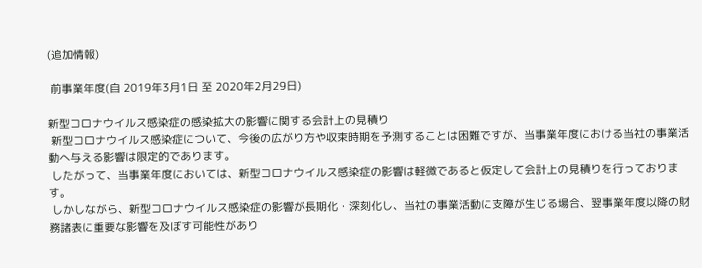(追加情報)

 前事業年度(自 2019年3月1日 至 2020年2月29日)

新型コロナウイルス感染症の感染拡大の影響に関する会計上の見積り
 新型コロナウイルス感染症について、今後の広がり方や収束時期を予測することは困難ですが、当事業年度における当社の事業活動へ与える影響は限定的であります。
 したがって、当事業年度においては、新型コロナウイルス感染症の影響は軽微であると仮定して会計上の見積りを行っております。
 しかしながら、新型コロナウイルス感染症の影響が長期化・深刻化し、当社の事業活動に支障が生じる場合、翌事業年度以降の財務諸表に重要な影響を及ぼす可能性があり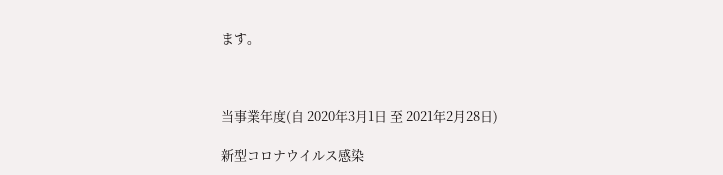ます。



当事業年度(自 2020年3月1日 至 2021年2月28日)

新型コロナウイルス感染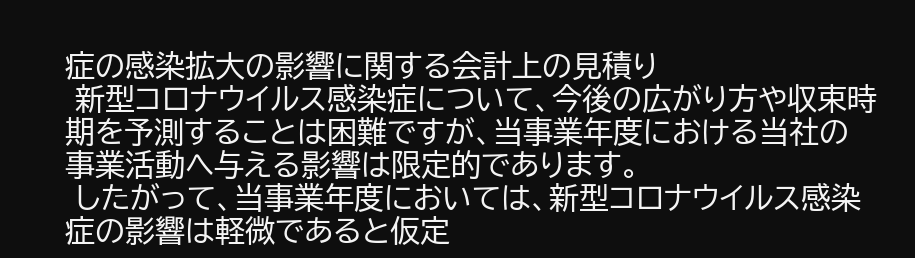症の感染拡大の影響に関する会計上の見積り
 新型コロナウイルス感染症について、今後の広がり方や収束時期を予測することは困難ですが、当事業年度における当社の事業活動へ与える影響は限定的であります。
 したがって、当事業年度においては、新型コロナウイルス感染症の影響は軽微であると仮定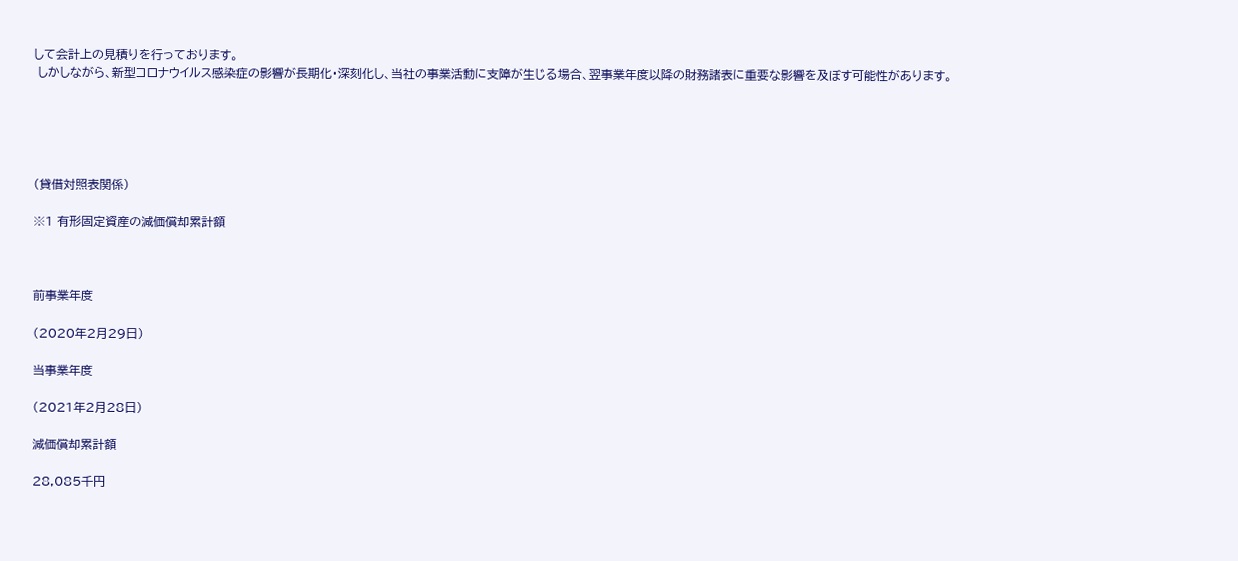して会計上の見積りを行っております。
 しかしながら、新型コロナウイルス感染症の影響が長期化・深刻化し、当社の事業活動に支障が生じる場合、翌事業年度以降の財務諸表に重要な影響を及ぼす可能性があります。





(貸借対照表関係)

※1 有形固定資産の減価償却累計額



前事業年度

(2020年2月29日)

当事業年度

(2021年2月28日)

減価償却累計額

28,085千円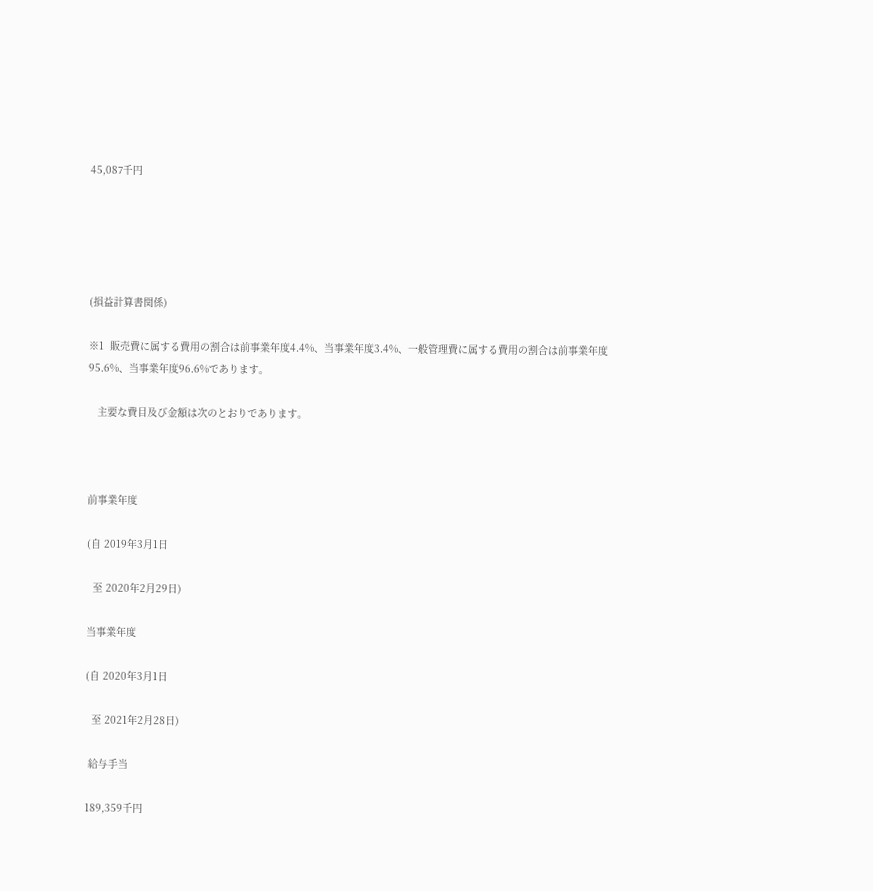45,087千円





(損益計算書関係)

※1  販売費に属する費用の割合は前事業年度4.4%、当事業年度3.4%、一般管理費に属する費用の割合は前事業年度95.6%、当事業年度96.6%であります。

   主要な費目及び金額は次のとおりであります。



前事業年度

(自 2019年3月1日

  至 2020年2月29日)

当事業年度

(自 2020年3月1日

  至 2021年2月28日)

 給与手当

189,359千円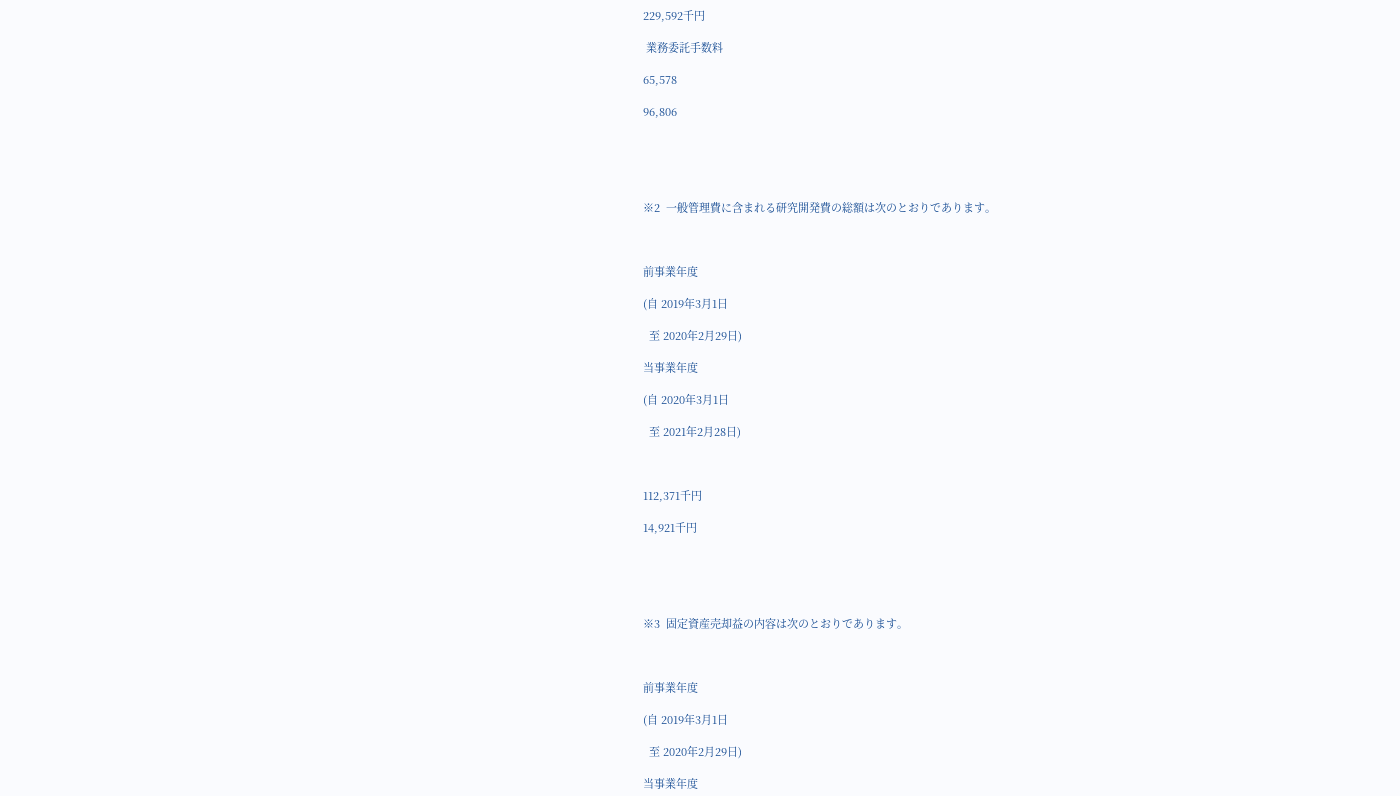229,592千円

 業務委託手数料

65,578

96,806





※2  一般管理費に含まれる研究開発費の総額は次のとおりであります。



前事業年度

(自 2019年3月1日

  至 2020年2月29日)

当事業年度

(自 2020年3月1日

  至 2021年2月28日)



112,371千円

14,921千円





※3  固定資産売却益の内容は次のとおりであります。



前事業年度

(自 2019年3月1日

  至 2020年2月29日)

当事業年度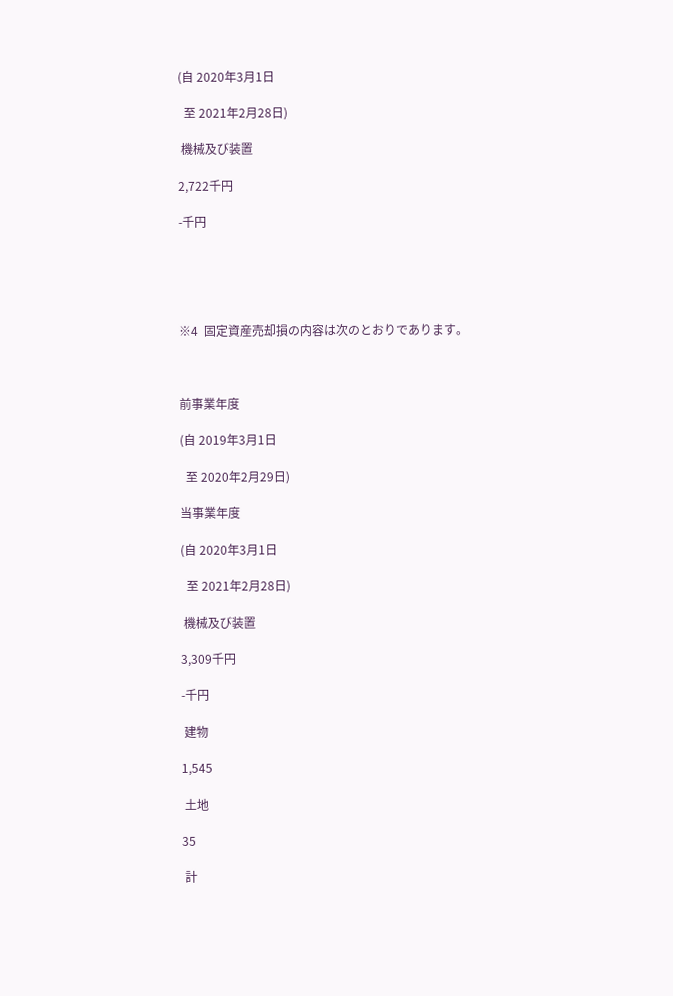(自 2020年3月1日

  至 2021年2月28日)

 機械及び装置

2,722千円

-千円





※4  固定資産売却損の内容は次のとおりであります。



前事業年度

(自 2019年3月1日

  至 2020年2月29日)

当事業年度

(自 2020年3月1日

  至 2021年2月28日)

 機械及び装置

3,309千円

-千円

 建物

1,545

 土地

35

 計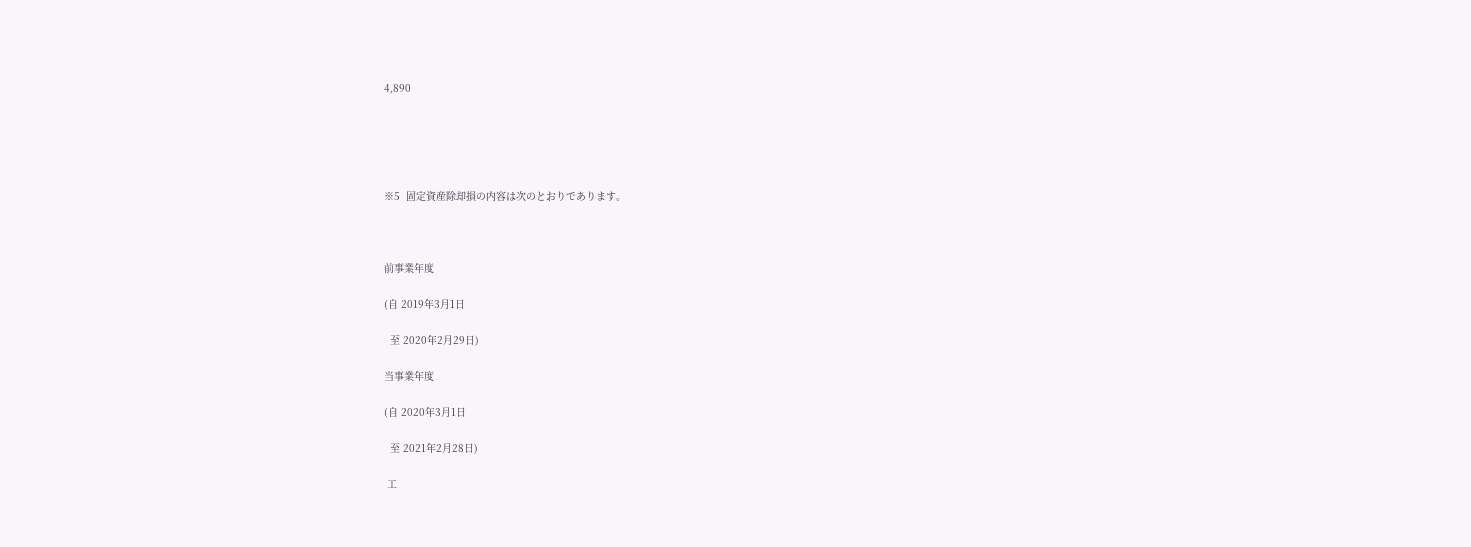4,890





※5  固定資産除却損の内容は次のとおりであります。



前事業年度

(自 2019年3月1日

  至 2020年2月29日)

当事業年度

(自 2020年3月1日

  至 2021年2月28日)

 工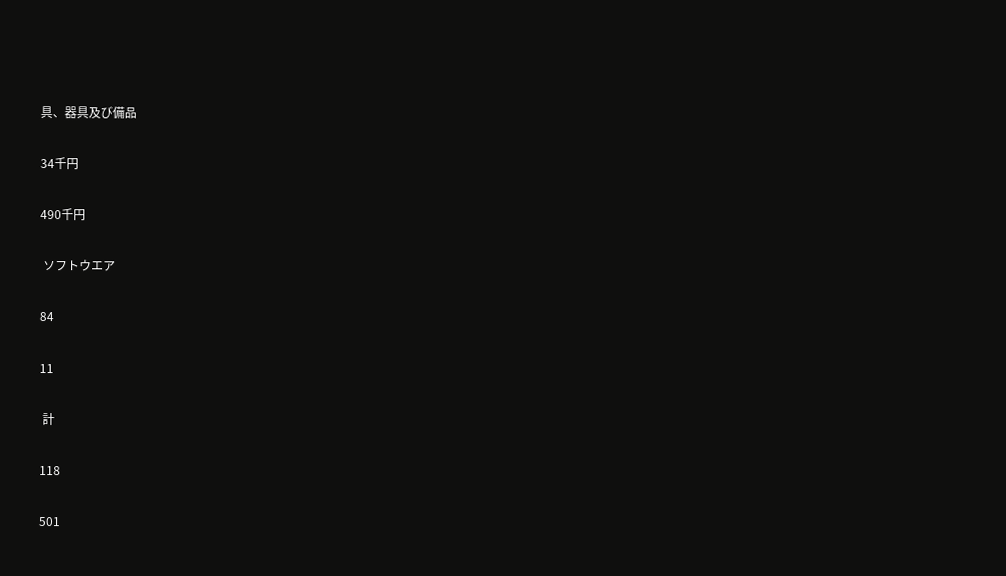具、器具及び備品

34千円

490千円

 ソフトウエア

84

11

 計

118

501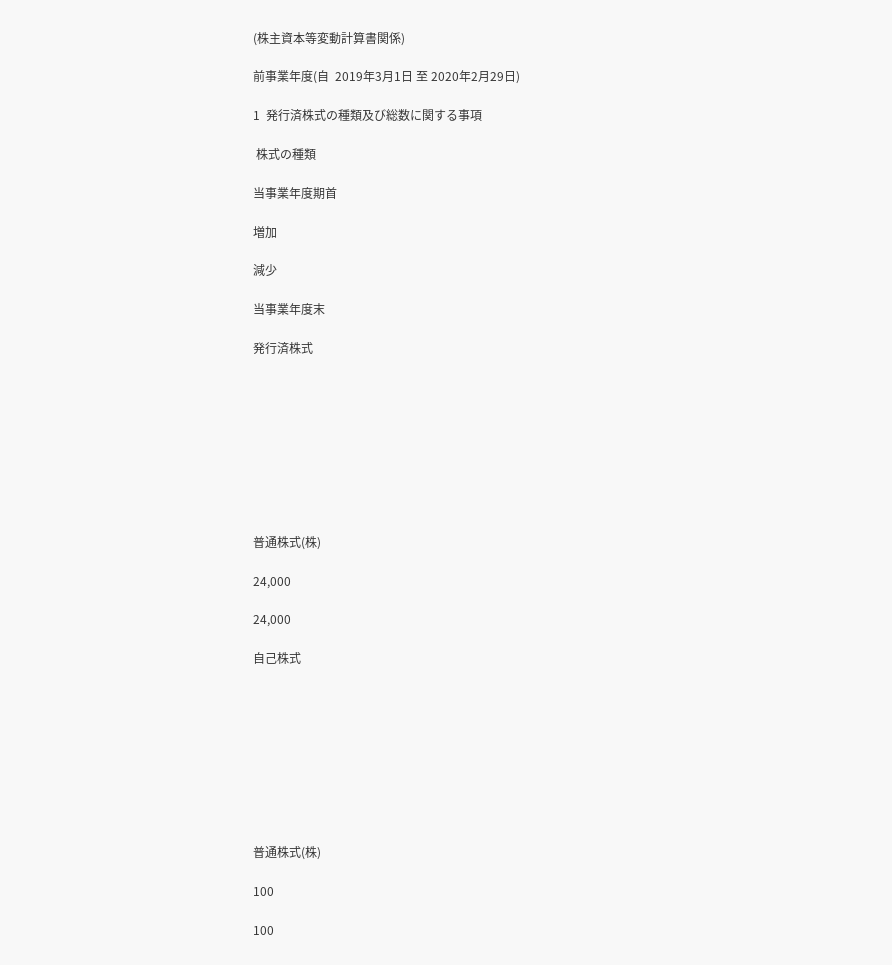(株主資本等変動計算書関係)

前事業年度(自  2019年3月1日 至 2020年2月29日)

1  発行済株式の種類及び総数に関する事項

 株式の種類

当事業年度期首

増加

減少

当事業年度末

発行済株式









普通株式(株)

24,000

24,000

自己株式









普通株式(株)

100

100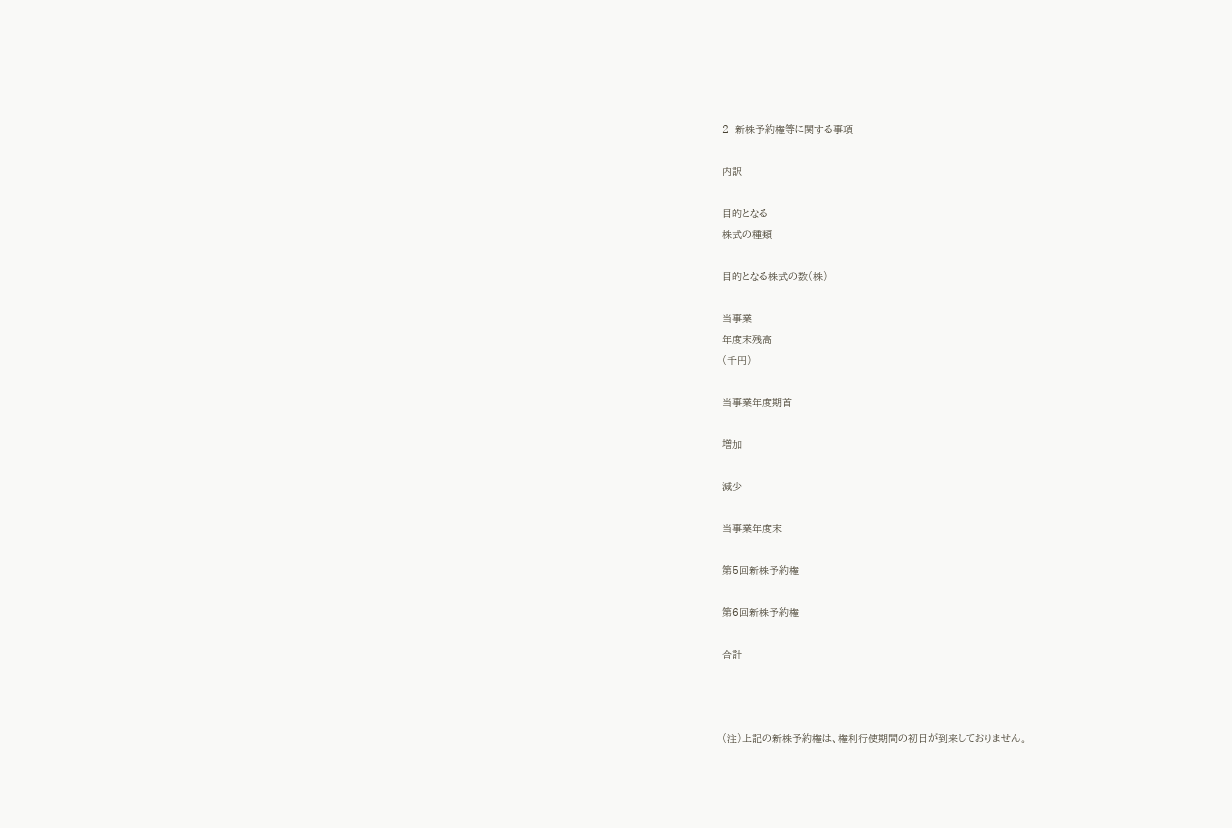2  新株予約権等に関する事項

内訳

目的となる
株式の種類

目的となる株式の数(株)

当事業
年度末残高
(千円)

当事業年度期首

増加

減少

当事業年度末

第5回新株予約権

第6回新株予約権

合計



(注)上記の新株予約権は、権利行使期間の初日が到来しておりません。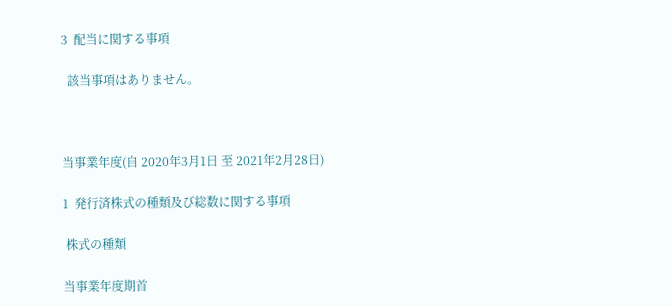3  配当に関する事項

  該当事項はありません。



当事業年度(自 2020年3月1日 至 2021年2月28日)

1  発行済株式の種類及び総数に関する事項

 株式の種類

当事業年度期首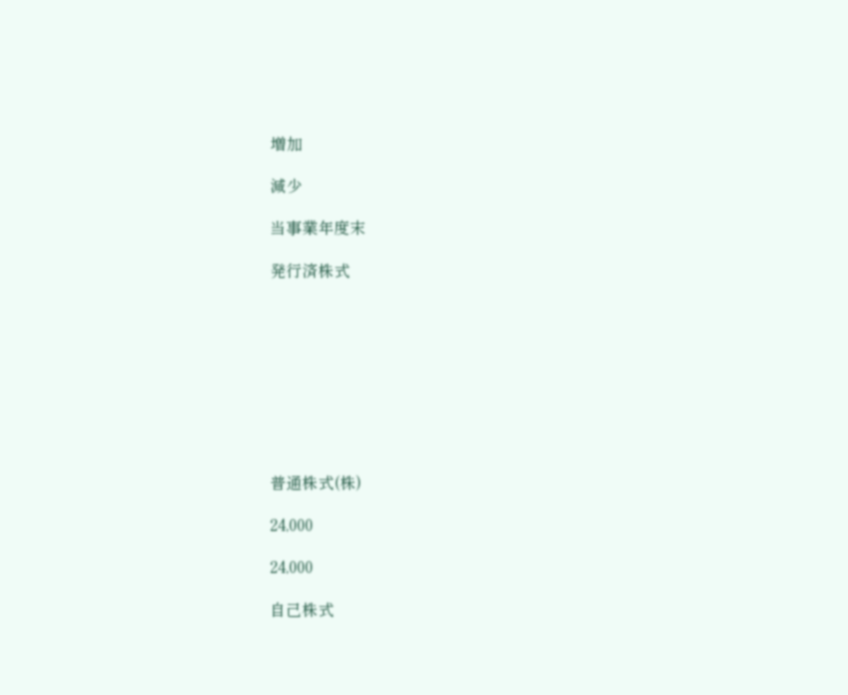増加

減少

当事業年度末

発行済株式









普通株式(株)

24,000

24,000

自己株式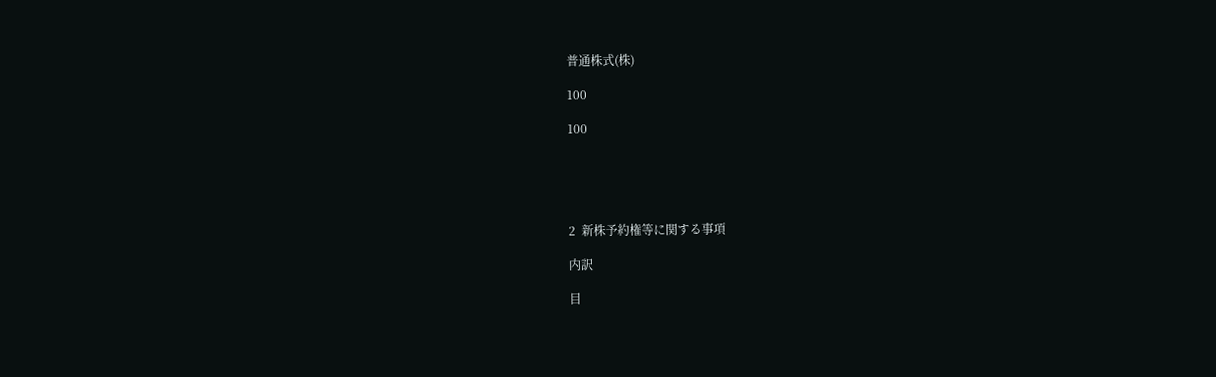普通株式(株)

100

100





2  新株予約権等に関する事項

内訳

目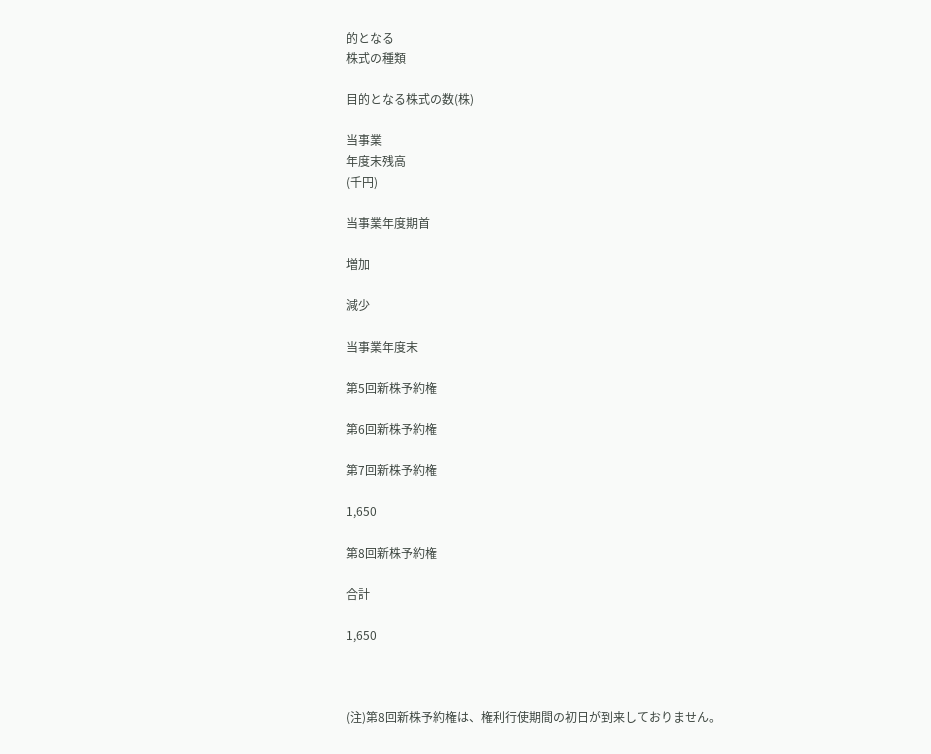的となる
株式の種類

目的となる株式の数(株)

当事業
年度末残高
(千円)

当事業年度期首

増加

減少

当事業年度末

第5回新株予約権

第6回新株予約権

第7回新株予約権

1,650

第8回新株予約権

合計

1,650



(注)第8回新株予約権は、権利行使期間の初日が到来しておりません。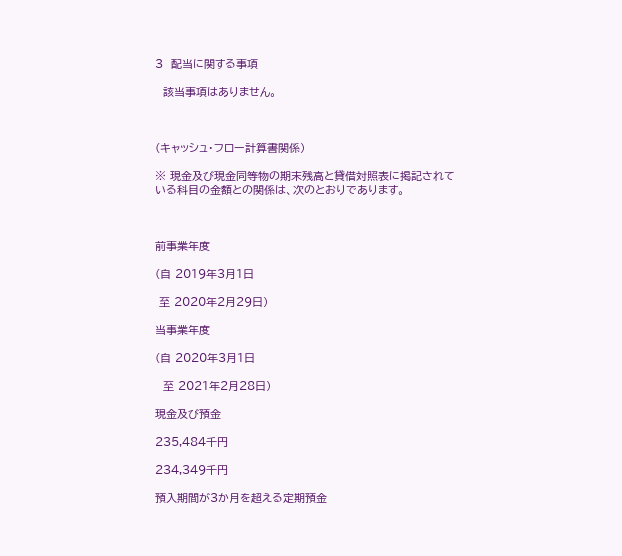3  配当に関する事項

  該当事項はありません。



(キャッシュ・フロー計算書関係)

※ 現金及び現金同等物の期末残高と貸借対照表に掲記されている科目の金額との関係は、次のとおりであります。



前事業年度

(自 2019年3月1日

 至 2020年2月29日)

当事業年度

(自 2020年3月1日

  至 2021年2月28日)

現金及び預金

235,484千円

234,349千円

預入期間が3か月を超える定期預金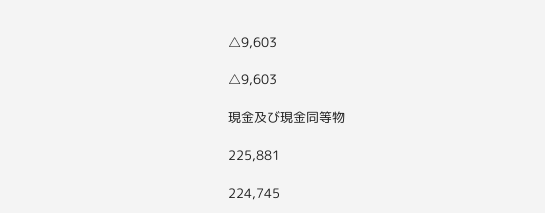△9,603

△9,603

現金及び現金同等物

225,881

224,745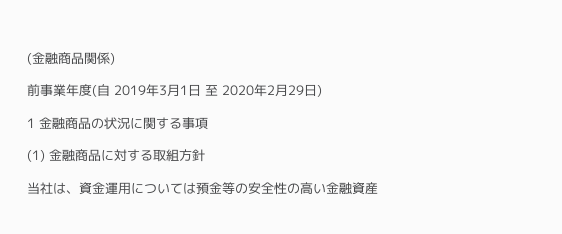(金融商品関係)

前事業年度(自 2019年3月1日 至 2020年2月29日)

1 金融商品の状況に関する事項

(1) 金融商品に対する取組方針

当社は、資金運用については預金等の安全性の高い金融資産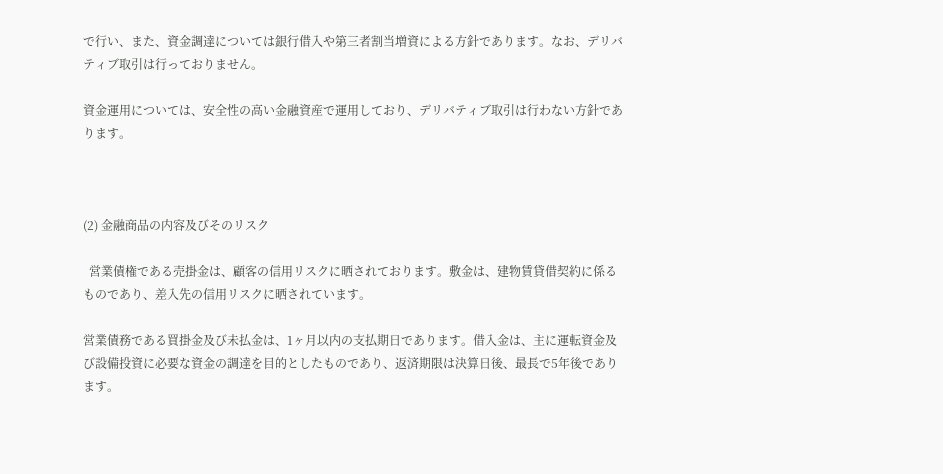で行い、また、資金調達については銀行借入や第三者割当増資による方針であります。なお、デリバティブ取引は行っておりません。

資金運用については、安全性の高い金融資産で運用しており、デリバティブ取引は行わない方針であります。



(2) 金融商品の内容及びそのリスク

  営業債権である売掛金は、顧客の信用リスクに晒されております。敷金は、建物賃貸借契約に係るものであり、差入先の信用リスクに晒されています。

営業債務である買掛金及び未払金は、1ヶ月以内の支払期日であります。借入金は、主に運転資金及び設備投資に必要な資金の調達を目的としたものであり、返済期限は決算日後、最長で5年後であります。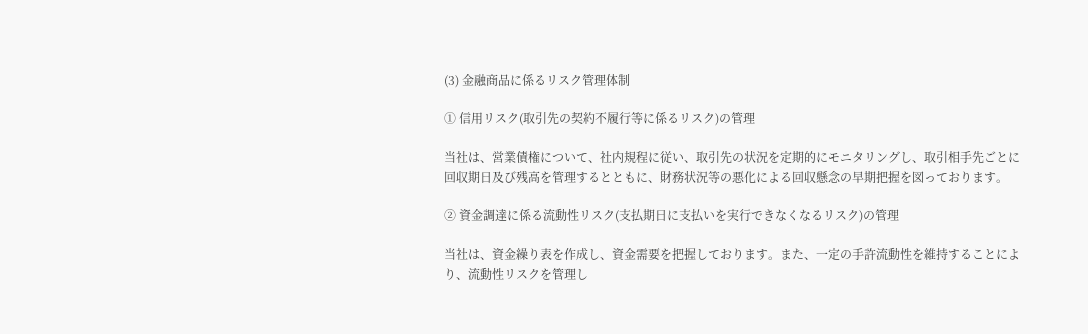(3) 金融商品に係るリスク管理体制

① 信用リスク(取引先の契約不履行等に係るリスク)の管理

当社は、営業債権について、社内規程に従い、取引先の状況を定期的にモニタリングし、取引相手先ごとに回収期日及び残高を管理するとともに、財務状況等の悪化による回収懸念の早期把握を図っております。

② 資金調達に係る流動性リスク(支払期日に支払いを実行できなくなるリスク)の管理

当社は、資金繰り表を作成し、資金需要を把握しております。また、一定の手許流動性を維持することにより、流動性リスクを管理し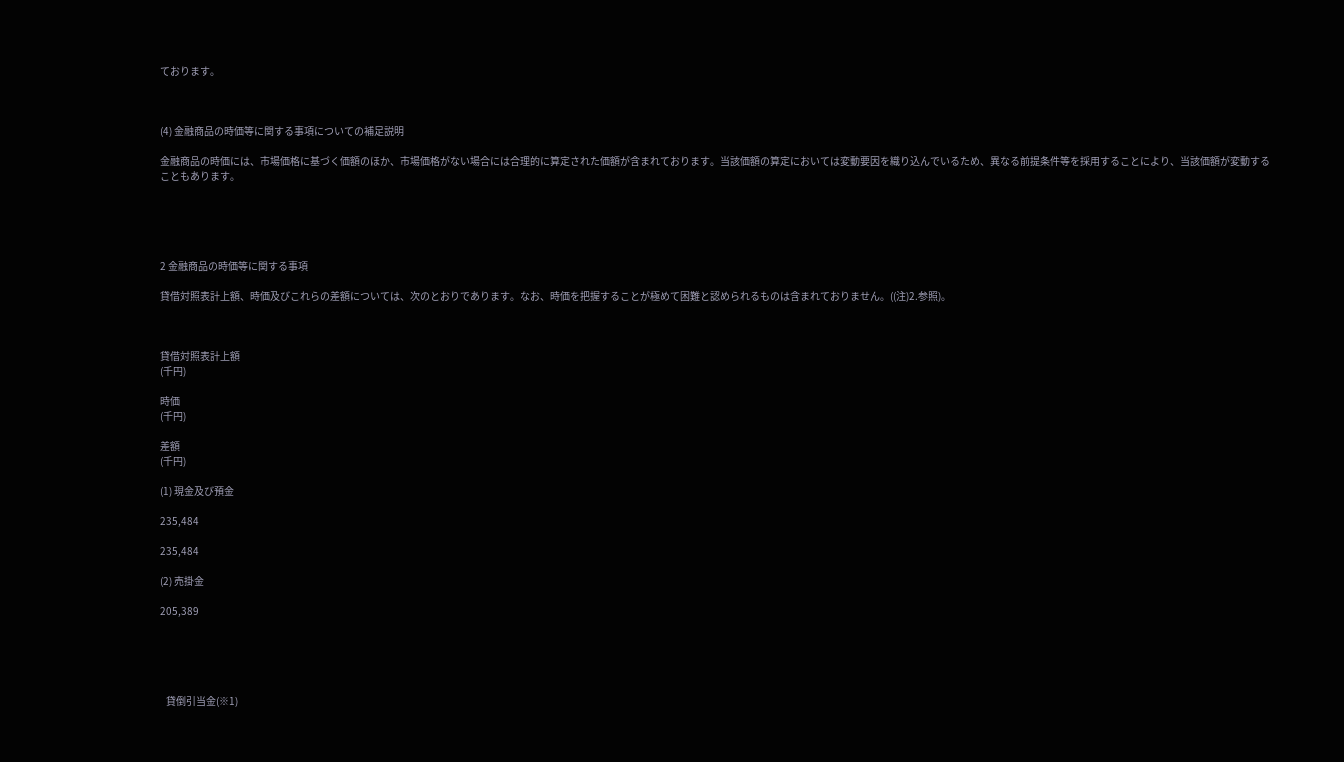ております。



(4) 金融商品の時価等に関する事項についての補足説明

金融商品の時価には、市場価格に基づく価額のほか、市場価格がない場合には合理的に算定された価額が含まれております。当該価額の算定においては変動要因を織り込んでいるため、異なる前提条件等を採用することにより、当該価額が変動することもあります。





2 金融商品の時価等に関する事項

貸借対照表計上額、時価及びこれらの差額については、次のとおりであります。なお、時価を把握することが極めて困難と認められるものは含まれておりません。((注)2.参照)。



貸借対照表計上額
(千円)

時価
(千円)

差額
(千円)

(1) 現金及び預金

235,484

235,484

(2) 売掛金

205,389





   貸倒引当金(※1)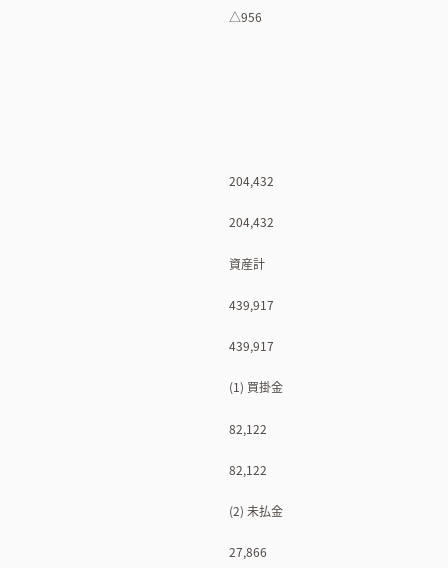△956







204,432

204,432

資産計

439,917

439,917

(1) 買掛金

82,122

82,122

(2) 未払金

27,866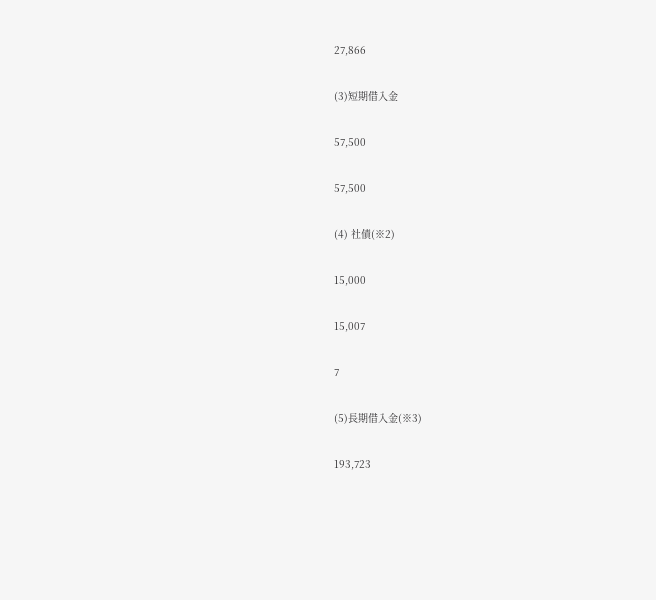27,866

(3)短期借入金

57,500

57,500

(4) 社債(※2)

15,000

15,007

7

(5)長期借入金(※3)

193,723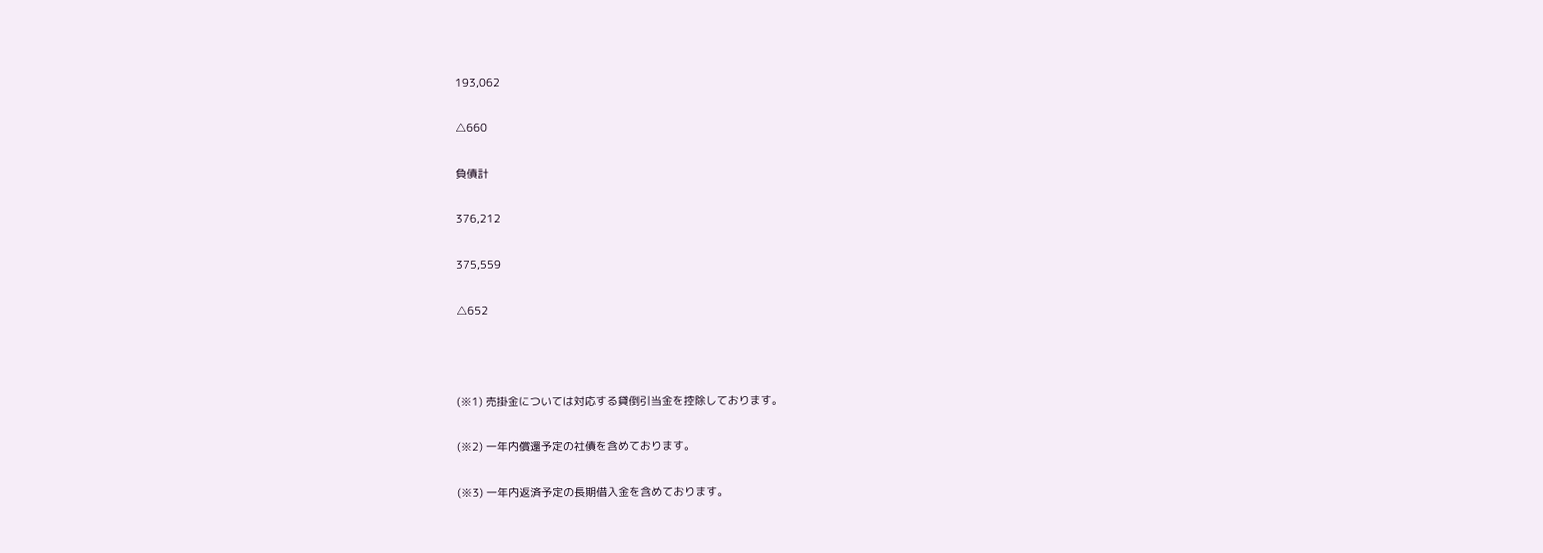193,062

△660

負債計

376,212

375,559

△652



(※1) 売掛金については対応する貸倒引当金を控除しております。

(※2) 一年内償還予定の社債を含めております。

(※3) 一年内返済予定の長期借入金を含めております。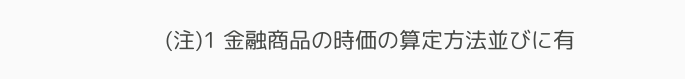(注)1 金融商品の時価の算定方法並びに有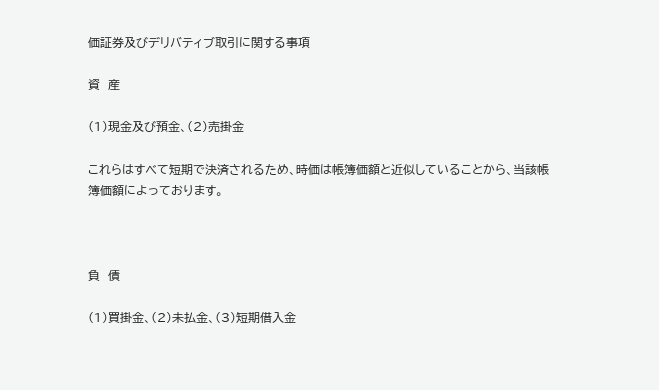価証券及びデリバティブ取引に関する事項

資  産

(1)現金及び預金、(2)売掛金

これらはすべて短期で決済されるため、時価は帳簿価額と近似していることから、当該帳簿価額によっております。



負  債

(1)買掛金、(2)未払金、(3)短期借入金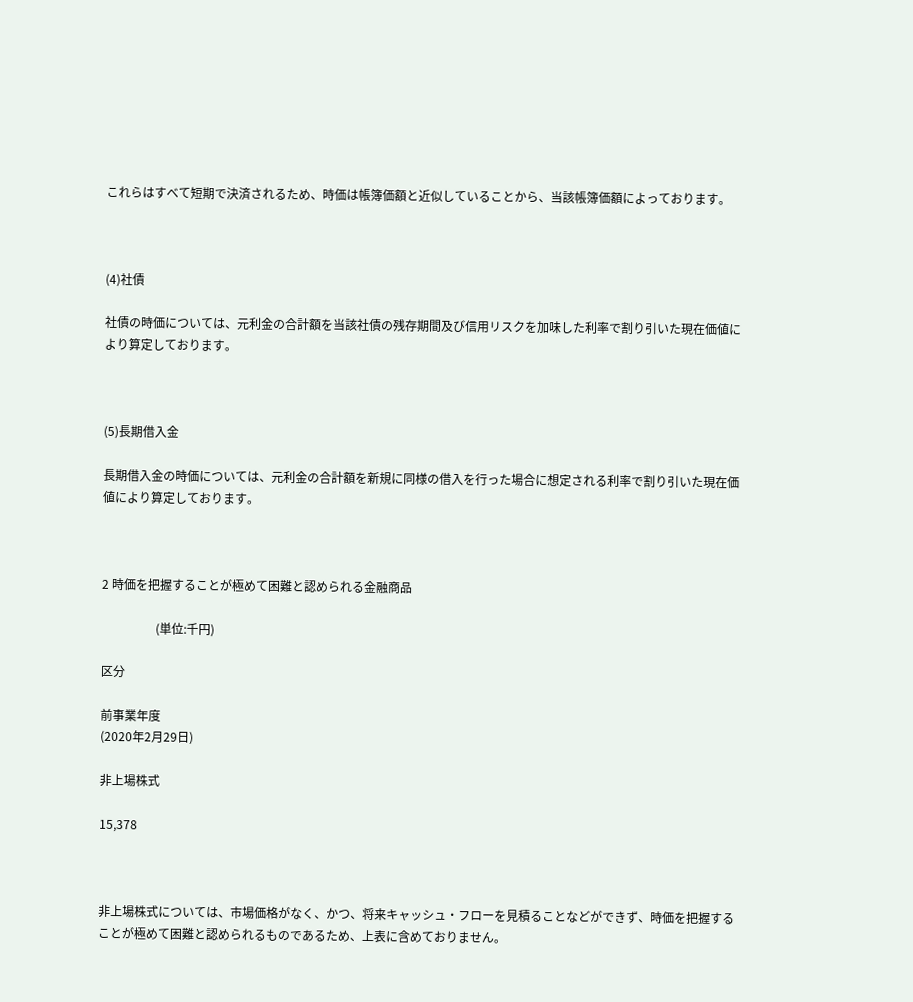これらはすべて短期で決済されるため、時価は帳簿価額と近似していることから、当該帳簿価額によっております。



(4)社債

社債の時価については、元利金の合計額を当該社債の残存期間及び信用リスクを加味した利率で割り引いた現在価値により算定しております。



(5)長期借入金

長期借入金の時価については、元利金の合計額を新規に同様の借入を行った場合に想定される利率で割り引いた現在価値により算定しております。



2 時価を把握することが極めて困難と認められる金融商品

                  (単位:千円)

区分

前事業年度
(2020年2月29日)

非上場株式

15,378



非上場株式については、市場価格がなく、かつ、将来キャッシュ・フローを見積ることなどができず、時価を把握することが極めて困難と認められるものであるため、上表に含めておりません。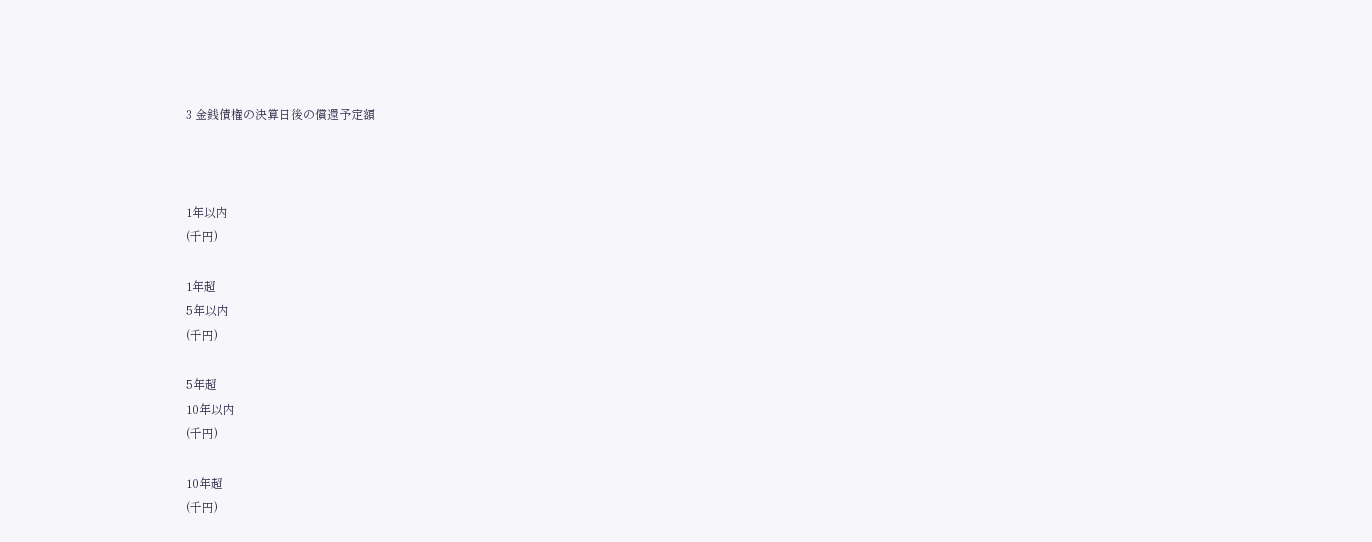3 金銭債権の決算日後の償還予定額



1年以内
(千円)

1年超
5年以内
(千円)

5年超
10年以内
(千円)

10年超
(千円)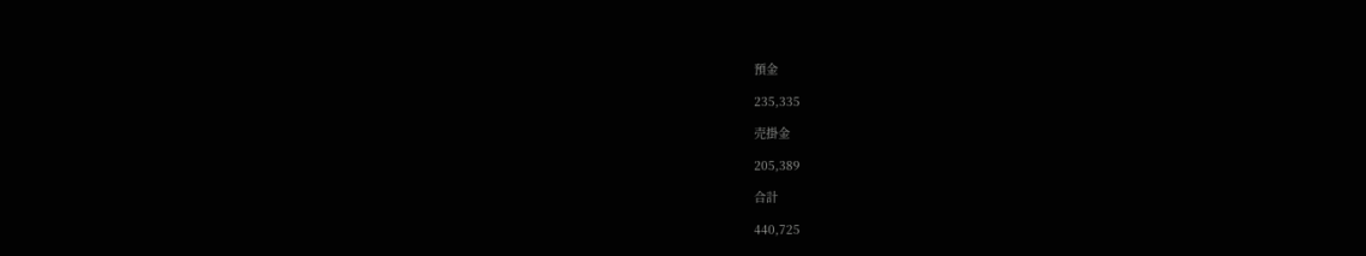預金

235,335

売掛金

205,389

合計

440,725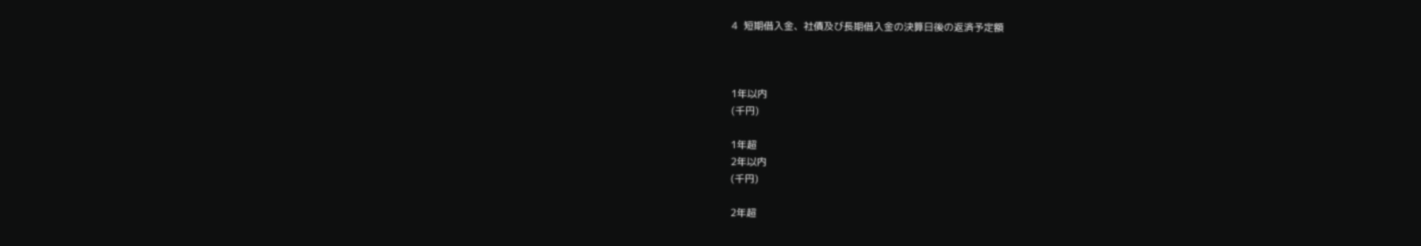4  短期借入金、社債及び長期借入金の決算日後の返済予定額



1年以内
(千円)

1年超
2年以内
(千円)

2年超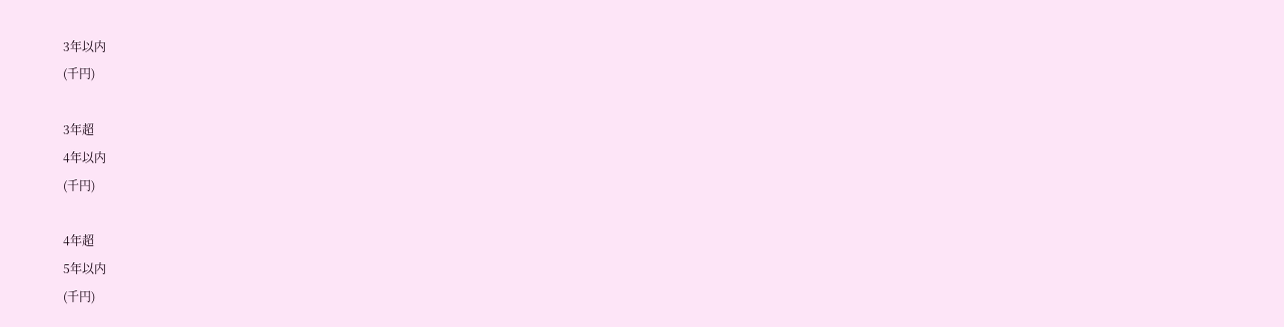3年以内
(千円)

3年超
4年以内
(千円)

4年超
5年以内
(千円)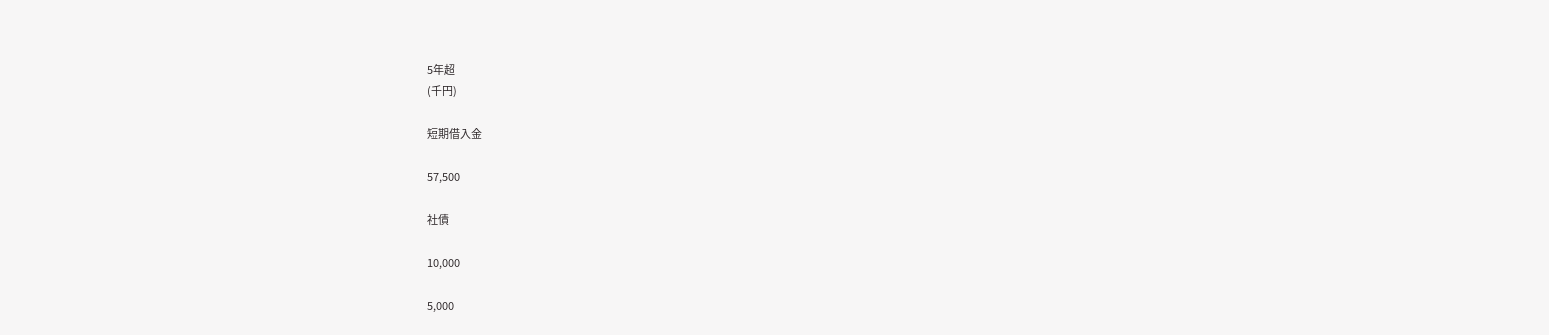5年超
(千円)

短期借入金

57,500

社債

10,000

5,000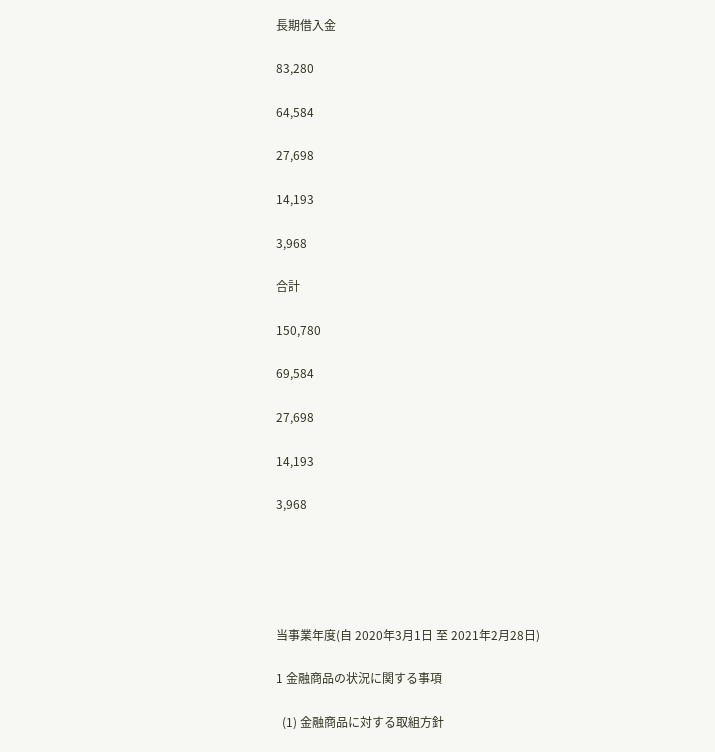長期借入金

83,280

64,584

27,698

14,193

3,968

合計

150,780

69,584

27,698

14,193

3,968





当事業年度(自 2020年3月1日 至 2021年2月28日)

1 金融商品の状況に関する事項

  (1) 金融商品に対する取組方針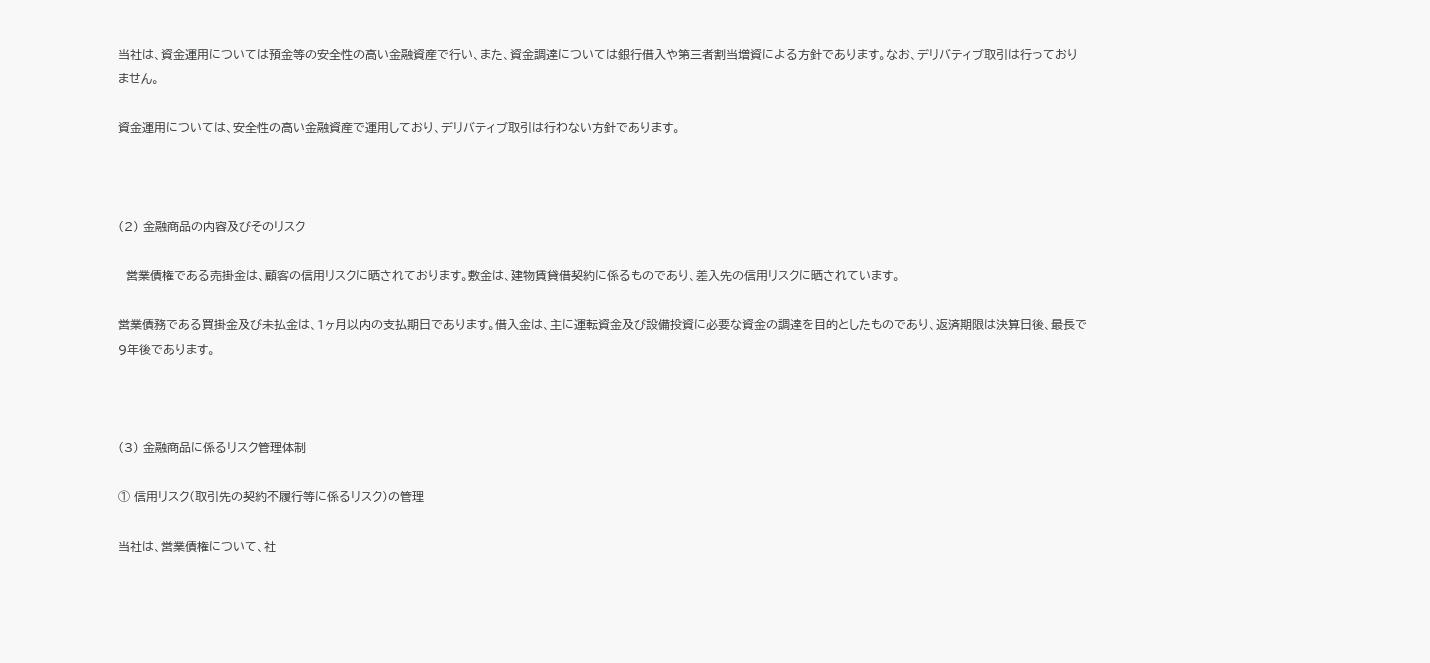当社は、資金運用については預金等の安全性の高い金融資産で行い、また、資金調達については銀行借入や第三者割当増資による方針であります。なお、デリバティブ取引は行っておりません。

資金運用については、安全性の高い金融資産で運用しており、デリバティブ取引は行わない方針であります。



(2) 金融商品の内容及びそのリスク

  営業債権である売掛金は、顧客の信用リスクに晒されております。敷金は、建物賃貸借契約に係るものであり、差入先の信用リスクに晒されています。

営業債務である買掛金及び未払金は、1ヶ月以内の支払期日であります。借入金は、主に運転資金及び設備投資に必要な資金の調達を目的としたものであり、返済期限は決算日後、最長で9年後であります。



(3) 金融商品に係るリスク管理体制

① 信用リスク(取引先の契約不履行等に係るリスク)の管理

当社は、営業債権について、社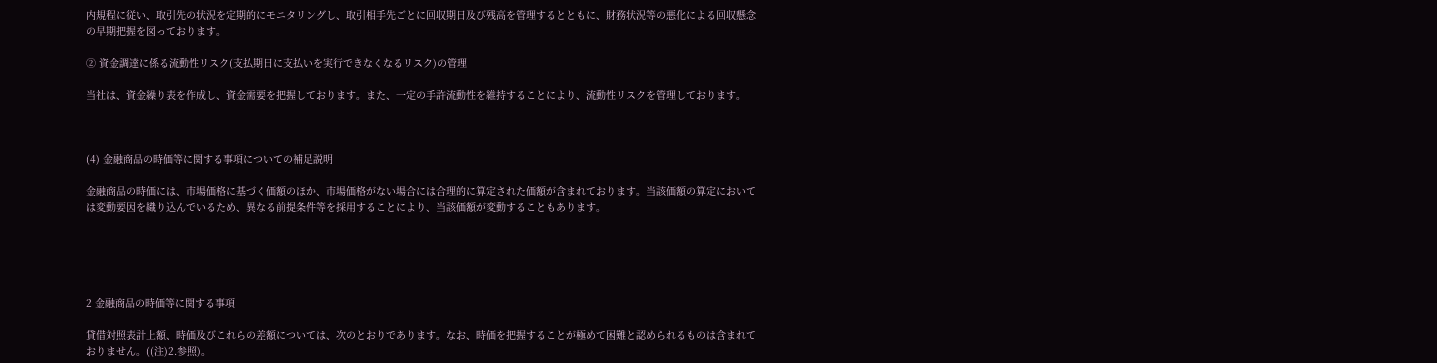内規程に従い、取引先の状況を定期的にモニタリングし、取引相手先ごとに回収期日及び残高を管理するとともに、財務状況等の悪化による回収懸念の早期把握を図っております。

② 資金調達に係る流動性リスク(支払期日に支払いを実行できなくなるリスク)の管理

当社は、資金繰り表を作成し、資金需要を把握しております。また、一定の手許流動性を維持することにより、流動性リスクを管理しております。



(4) 金融商品の時価等に関する事項についての補足説明

金融商品の時価には、市場価格に基づく価額のほか、市場価格がない場合には合理的に算定された価額が含まれております。当該価額の算定においては変動要因を織り込んでいるため、異なる前提条件等を採用することにより、当該価額が変動することもあります。





2 金融商品の時価等に関する事項

貸借対照表計上額、時価及びこれらの差額については、次のとおりであります。なお、時価を把握することが極めて困難と認められるものは含まれておりません。((注)2.参照)。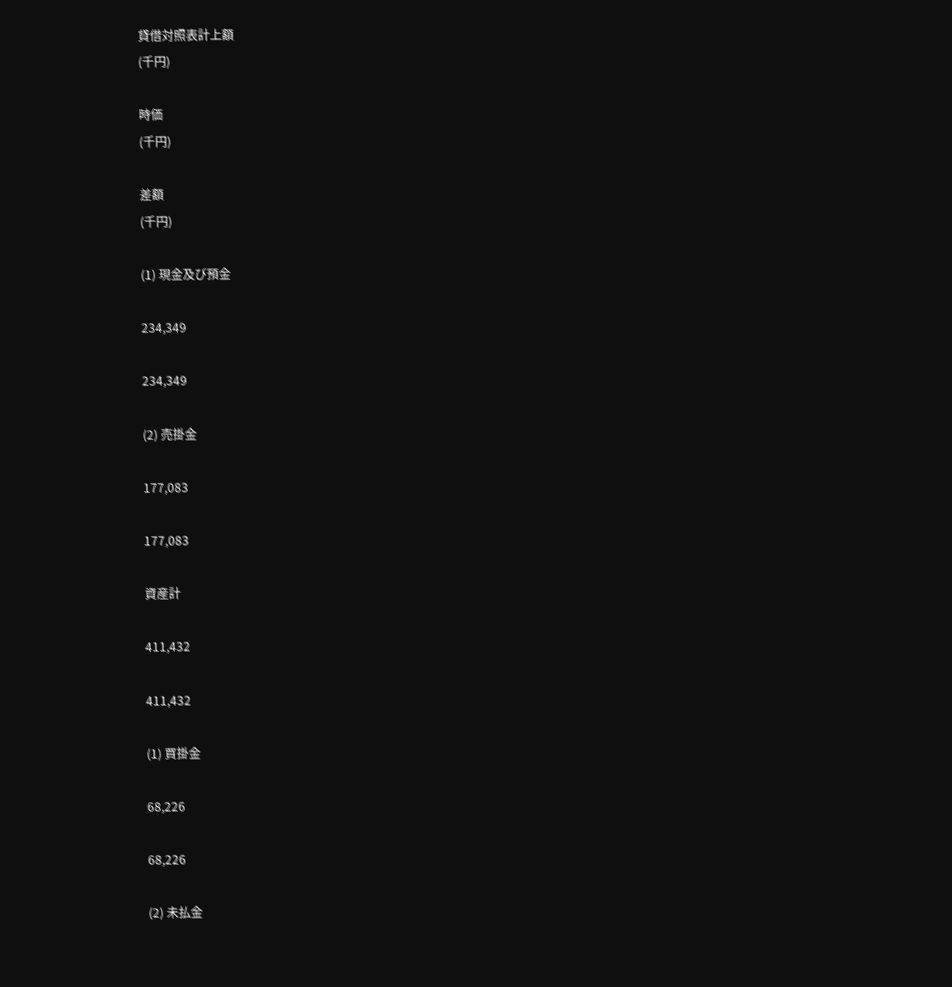貸借対照表計上額
(千円)

時価
(千円)

差額
(千円)

(1) 現金及び預金

234,349

234,349

(2) 売掛金

177,083

177,083

資産計

411,432

411,432

(1) 買掛金

68,226

68,226

(2) 未払金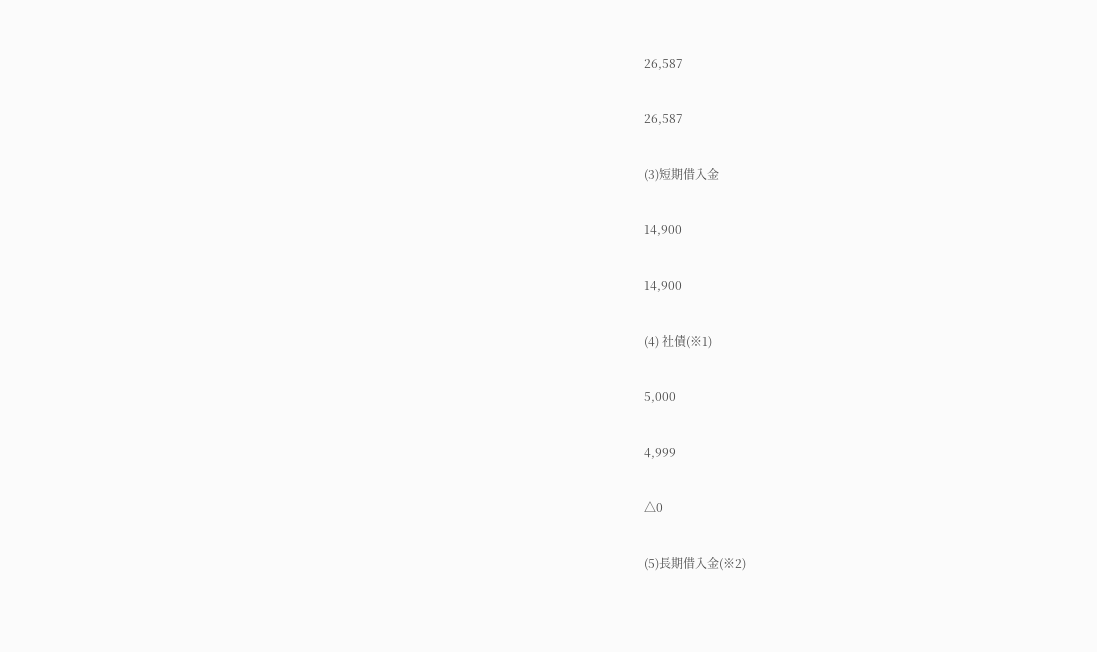26,587

26,587

(3)短期借入金

14,900

14,900

(4) 社債(※1)

5,000

4,999

△0

(5)長期借入金(※2)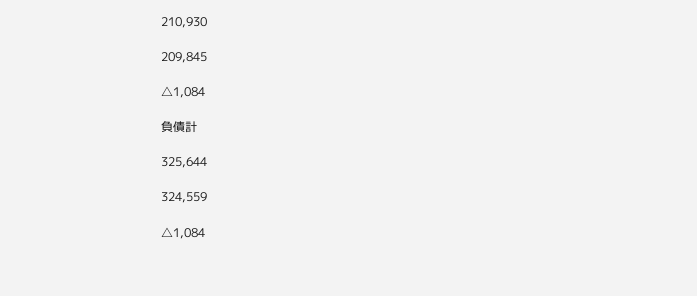210,930

209,845

△1,084

負債計

325,644

324,559

△1,084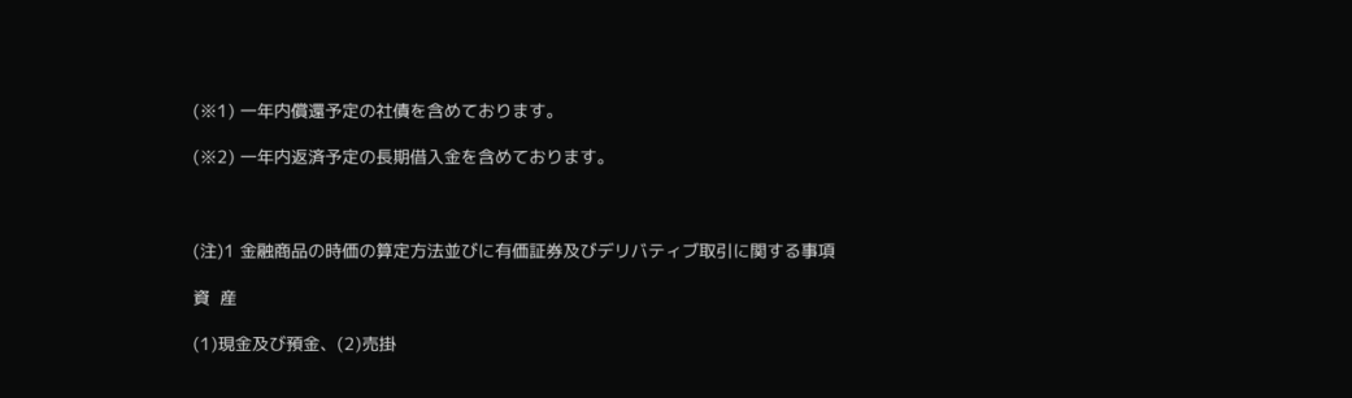(※1) 一年内償還予定の社債を含めております。

(※2) 一年内返済予定の長期借入金を含めております。



(注)1 金融商品の時価の算定方法並びに有価証券及びデリバティブ取引に関する事項

資  産

(1)現金及び預金、(2)売掛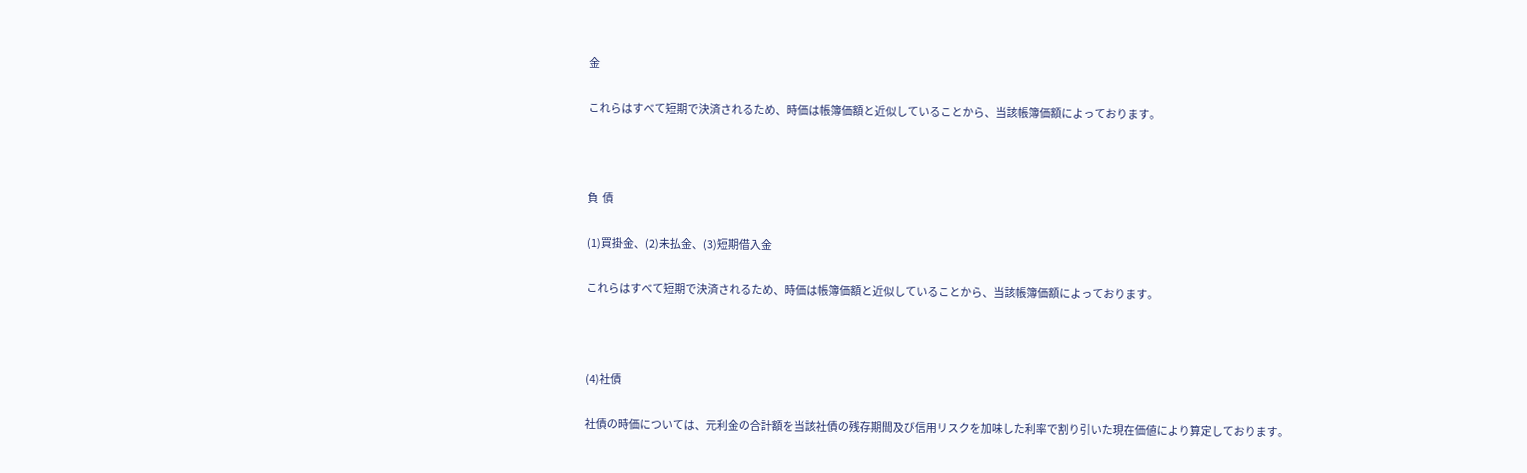金

これらはすべて短期で決済されるため、時価は帳簿価額と近似していることから、当該帳簿価額によっております。



負  債

(1)買掛金、(2)未払金、(3)短期借入金

これらはすべて短期で決済されるため、時価は帳簿価額と近似していることから、当該帳簿価額によっております。



(4)社債

社債の時価については、元利金の合計額を当該社債の残存期間及び信用リスクを加味した利率で割り引いた現在価値により算定しております。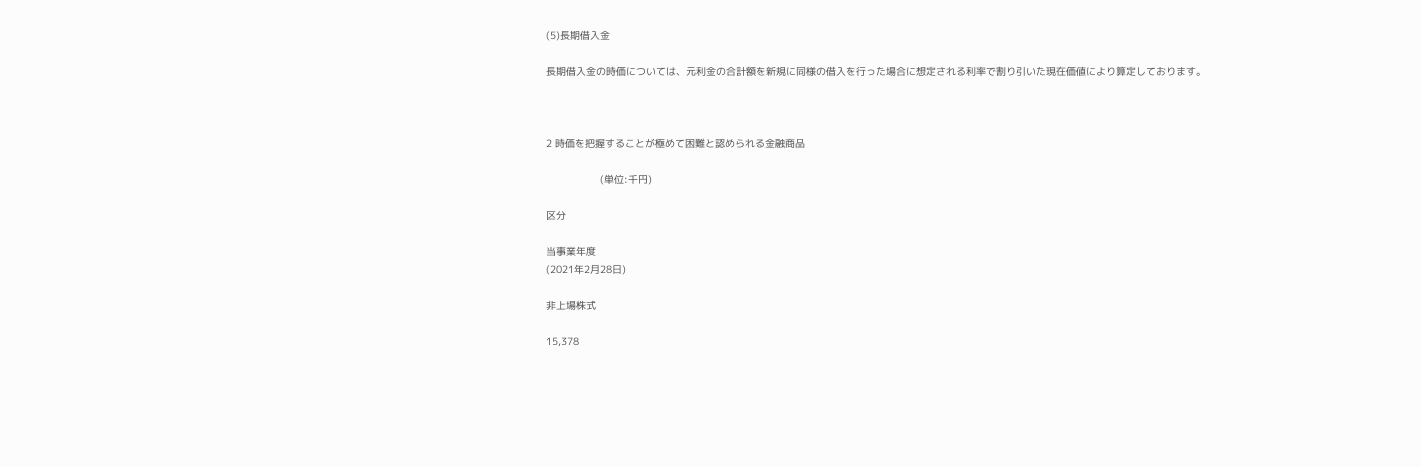(5)長期借入金

長期借入金の時価については、元利金の合計額を新規に同様の借入を行った場合に想定される利率で割り引いた現在価値により算定しております。



2 時価を把握することが極めて困難と認められる金融商品

                  (単位:千円)

区分

当事業年度
(2021年2月28日)

非上場株式

15,378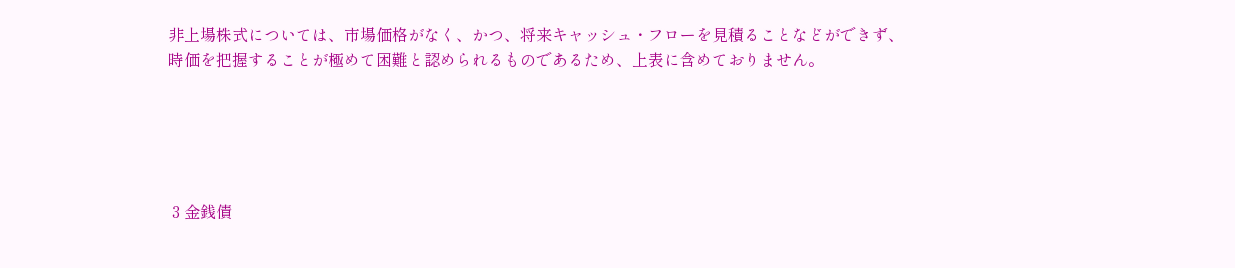非上場株式については、市場価格がなく、かつ、将来キャッシュ・フローを見積ることなどができず、時価を把握することが極めて困難と認められるものであるため、上表に含めておりません。





 3 金銭債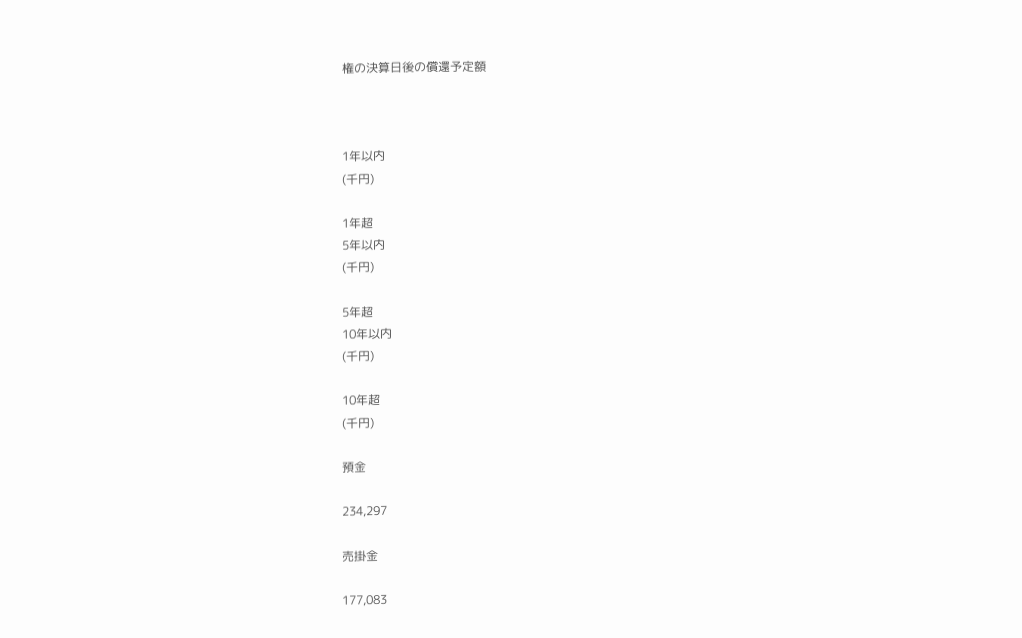権の決算日後の償還予定額



1年以内
(千円)

1年超
5年以内
(千円)

5年超
10年以内
(千円)

10年超
(千円)

預金

234,297

売掛金

177,083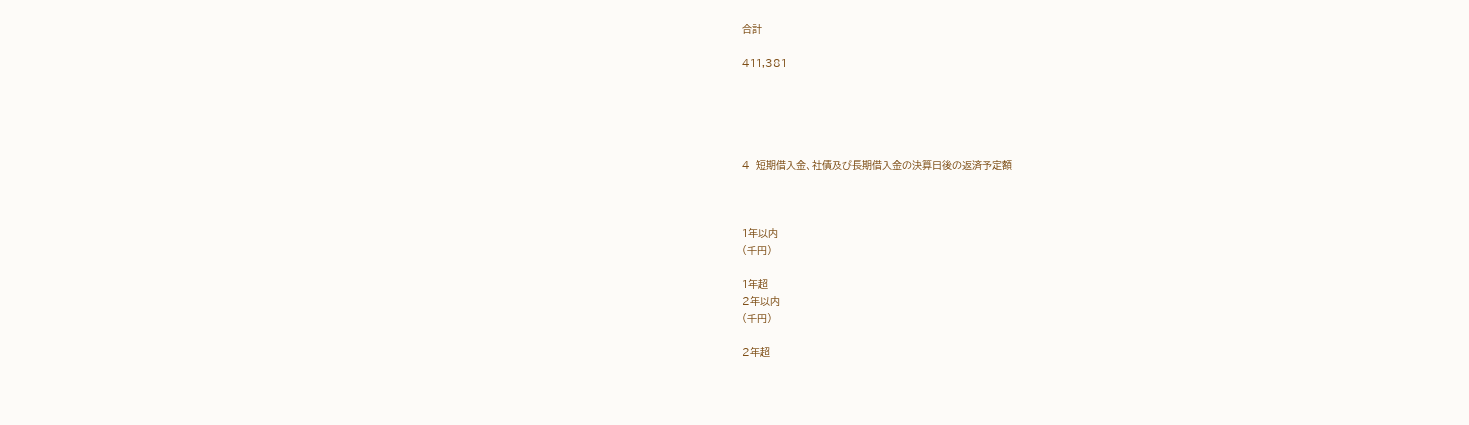合計

411,381





4  短期借入金、社債及び長期借入金の決算日後の返済予定額



1年以内
(千円)

1年超
2年以内
(千円)

2年超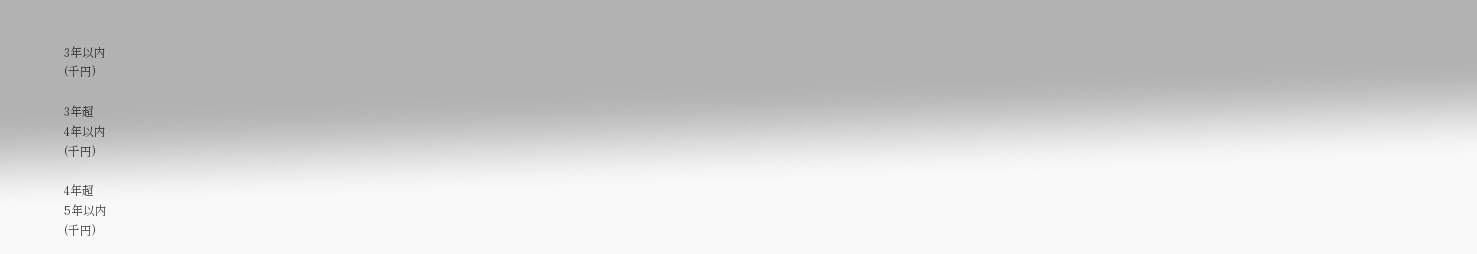3年以内
(千円)

3年超
4年以内
(千円)

4年超
5年以内
(千円)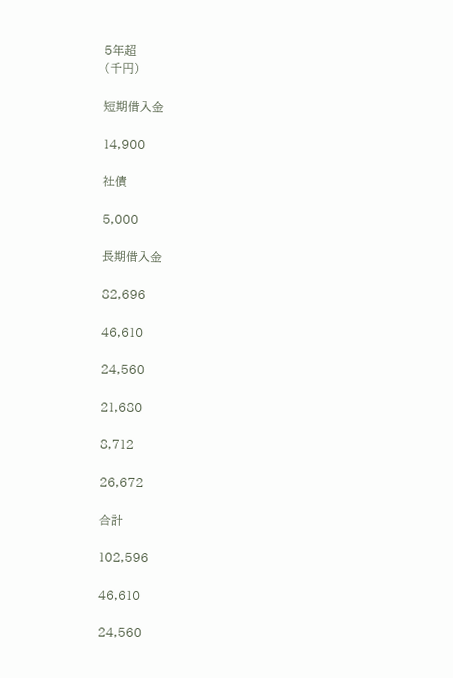5年超
(千円)

短期借入金

14,900

社債

5,000

長期借入金

82,696

46,610

24,560

21,680

8,712

26,672

合計

102,596

46,610

24,560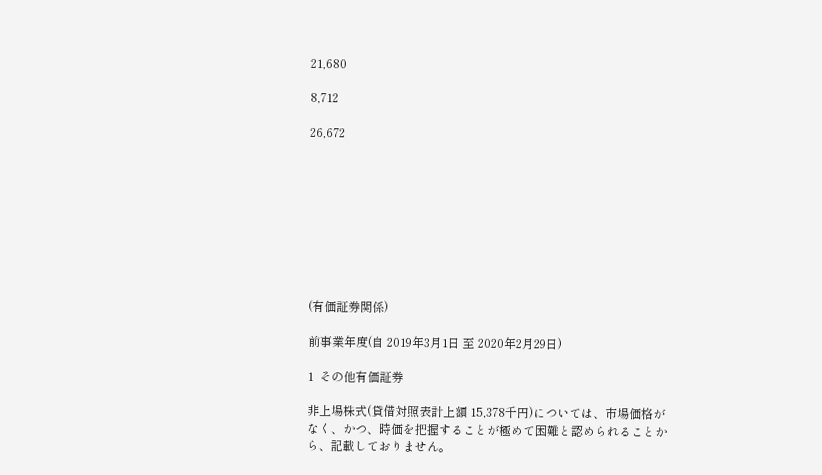21,680

8,712

26,672









(有価証券関係)

前事業年度(自 2019年3月1日 至 2020年2月29日)

1  その他有価証券

非上場株式(貸借対照表計上額 15,378千円)については、市場価格がなく、かつ、時価を把握することが極めて困難と認められることから、記載しておりません。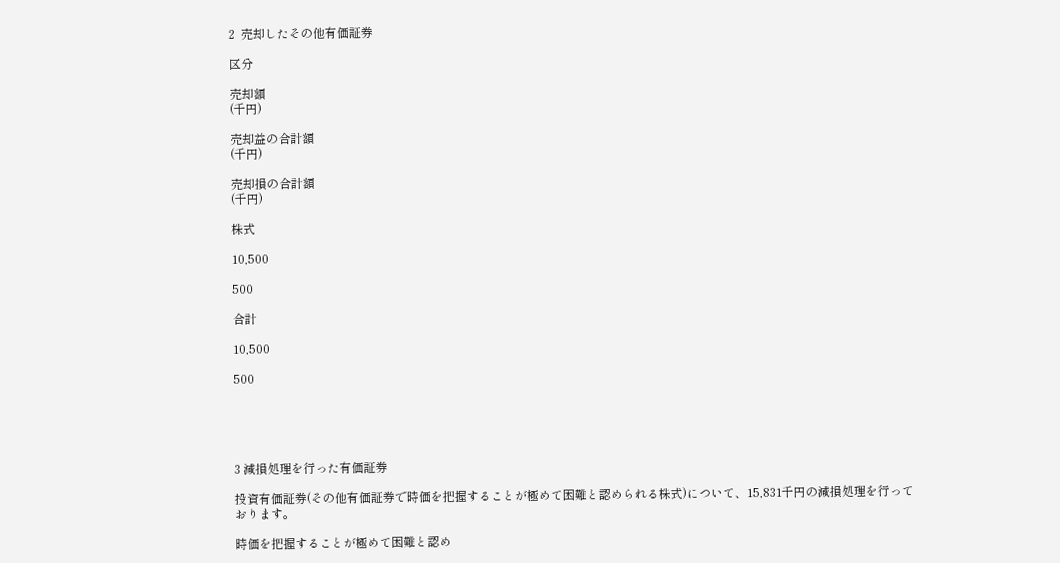2  売却したその他有価証券

区分

売却額
(千円)

売却益の合計額
(千円)

売却損の合計額
(千円)

株式

10,500

500

合計

10,500

500





3 減損処理を行った有価証券

投資有価証券(その他有価証券で時価を把握することが極めて困難と認められる株式)について、15,831千円の減損処理を行っております。

時価を把握することが極めて困難と認め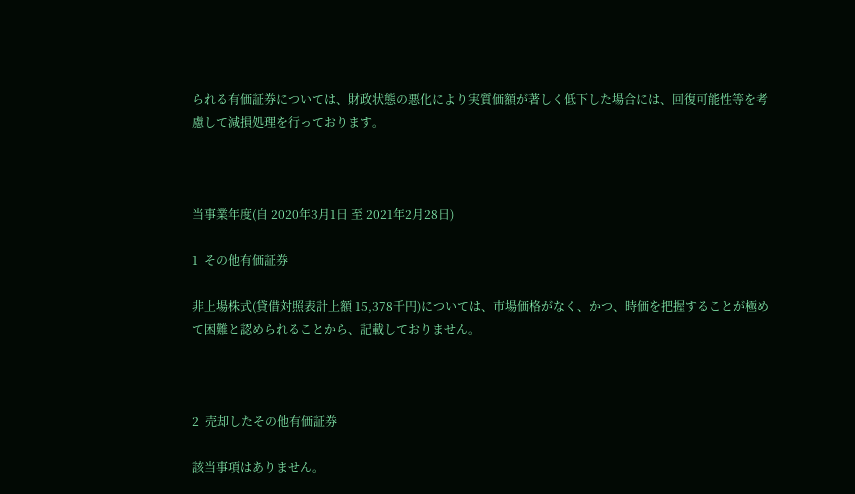られる有価証券については、財政状態の悪化により実質価額が著しく低下した場合には、回復可能性等を考慮して減損処理を行っております。



当事業年度(自 2020年3月1日 至 2021年2月28日)

1  その他有価証券

非上場株式(貸借対照表計上額 15,378千円)については、市場価格がなく、かつ、時価を把握することが極めて困難と認められることから、記載しておりません。



2  売却したその他有価証券

該当事項はありません。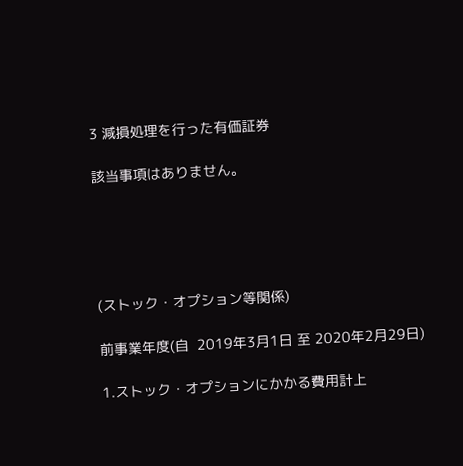3 減損処理を行った有価証券

該当事項はありません。





(ストック・オプション等関係)

前事業年度(自  2019年3月1日 至 2020年2月29日)

1.ストック・オプションにかかる費用計上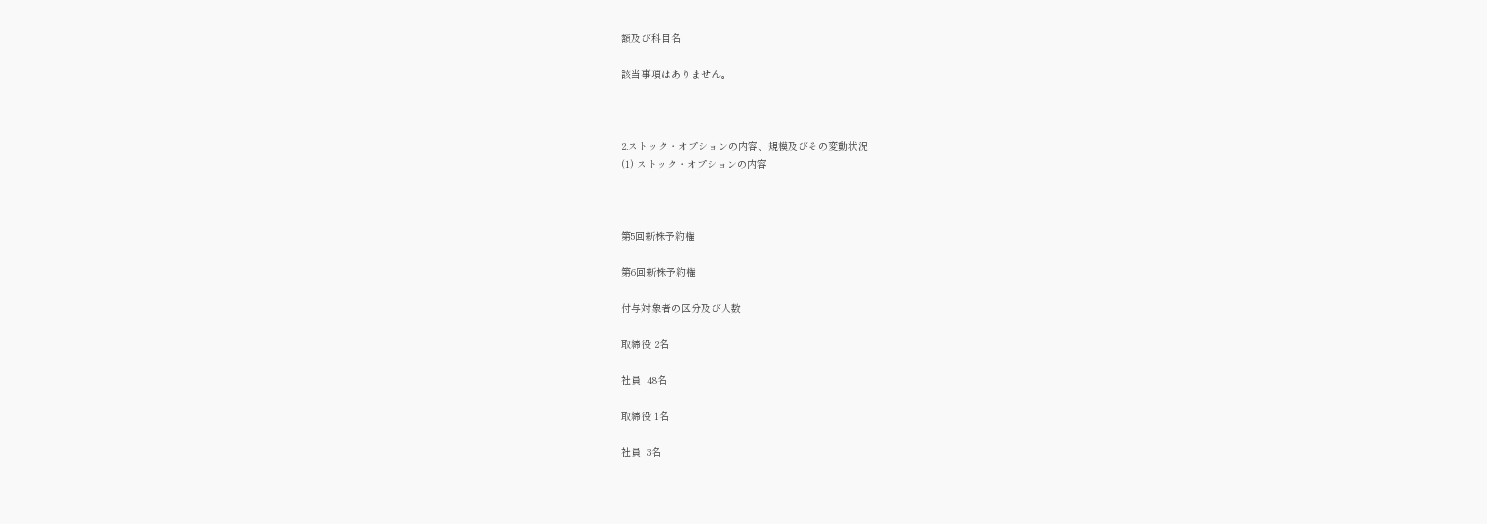額及び科目名

該当事項はありません。



2.ストック・オプションの内容、規模及びその変動状況
(1) ストック・オプションの内容



第5回新株予約権

第6回新株予約権

付与対象者の区分及び人数

取締役 2名

社員  48名

取締役 1名

社員  3名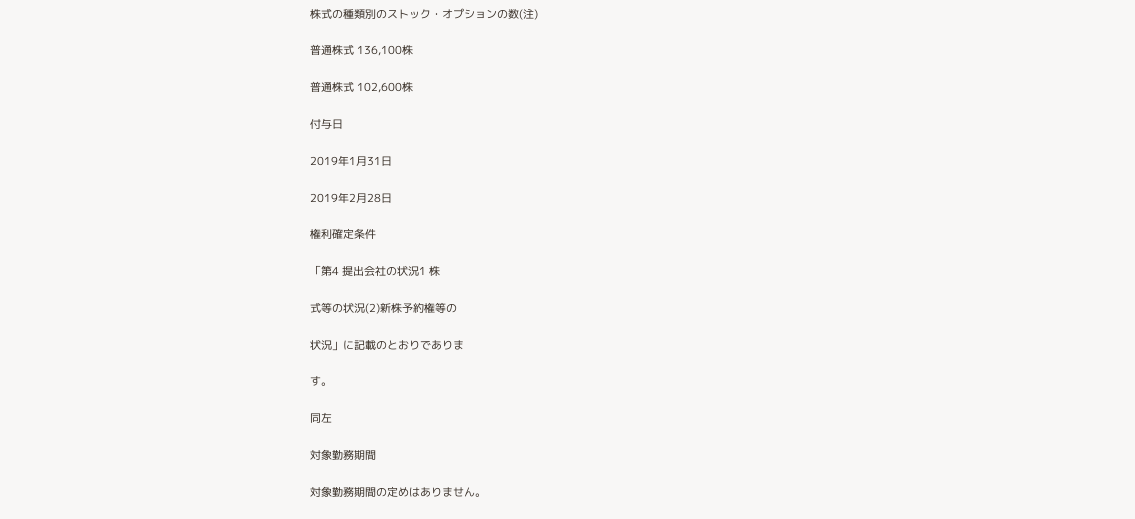株式の種類別のストック・オプションの数(注)

普通株式 136,100株

普通株式 102,600株

付与日

2019年1月31日

2019年2月28日

権利確定条件

「第4 提出会社の状況1 株

式等の状況(2)新株予約権等の

状況」に記載のとおりでありま

す。

同左

対象勤務期間

対象勤務期間の定めはありません。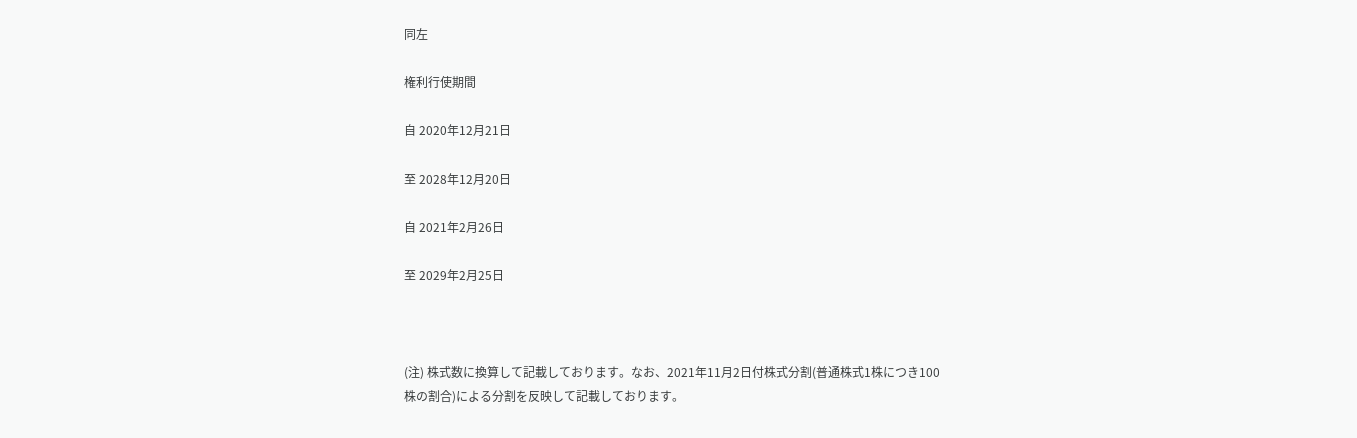同左

権利行使期間

自 2020年12月21日

至 2028年12月20日

自 2021年2月26日

至 2029年2月25日



(注) 株式数に換算して記載しております。なお、2021年11月2日付株式分割(普通株式1株につき100株の割合)による分割を反映して記載しております。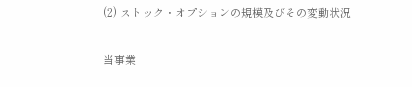(2) ストック・オプションの規模及びその変動状況

当事業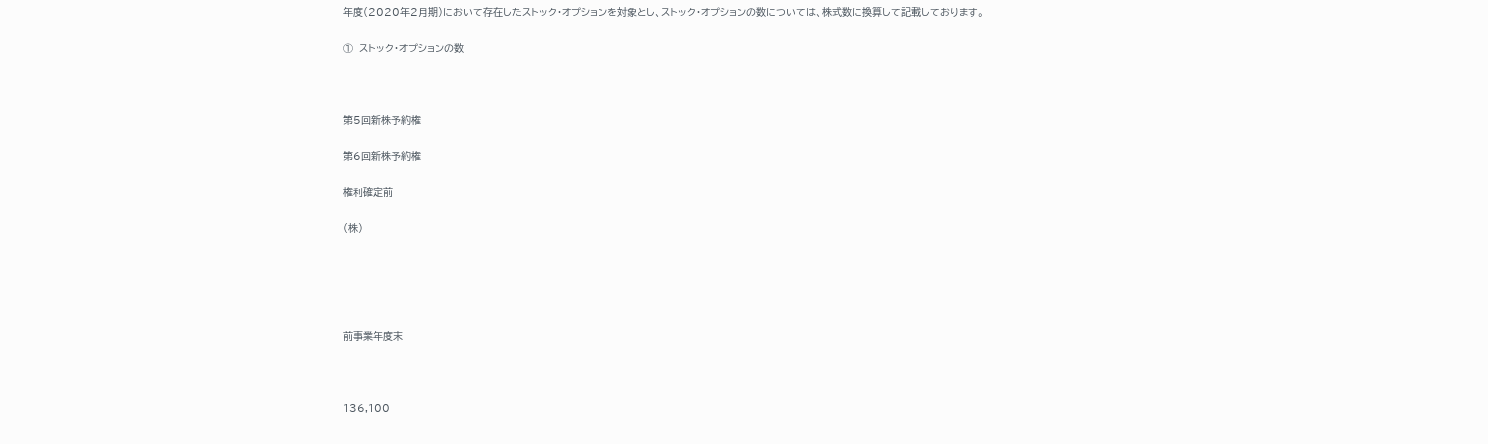年度(2020年2月期)において存在したストック・オプションを対象とし、ストック・オプションの数については、株式数に換算して記載しております。

①  ストック・オプションの数



第5回新株予約権

第6回新株予約権

権利確定前

(株)





前事業年度末



136,100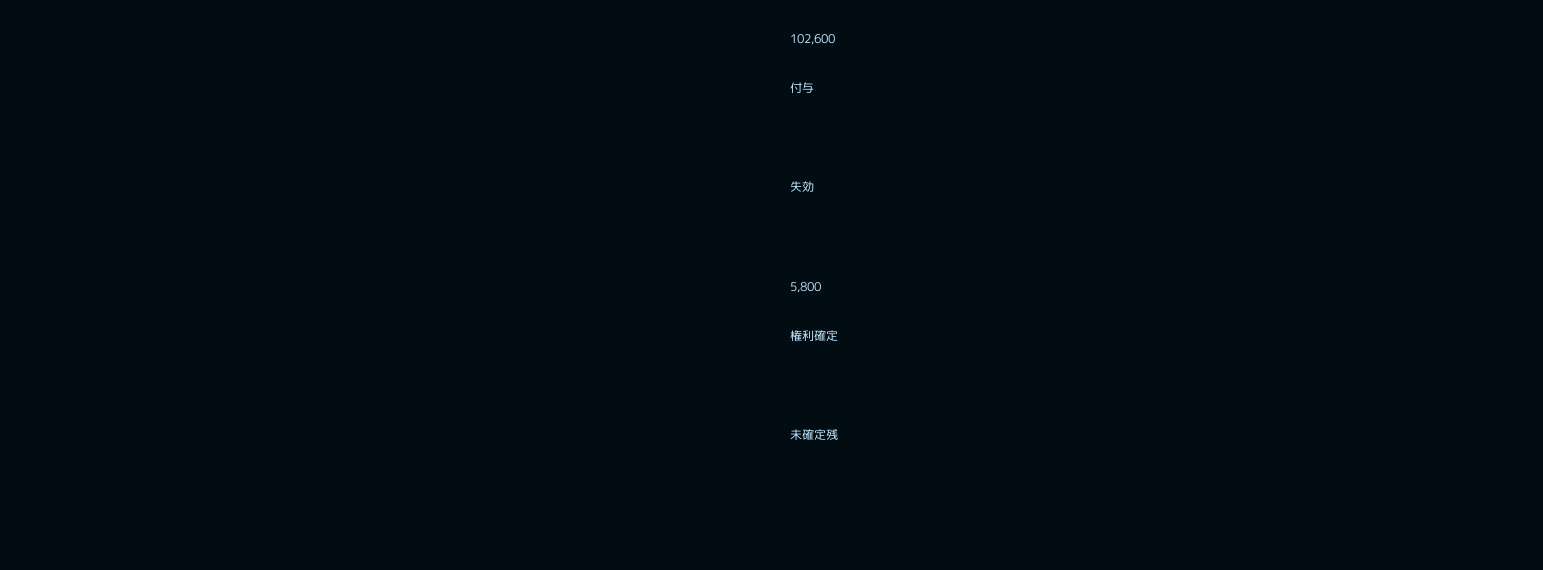102,600

付与



失効



5,800

権利確定



未確定残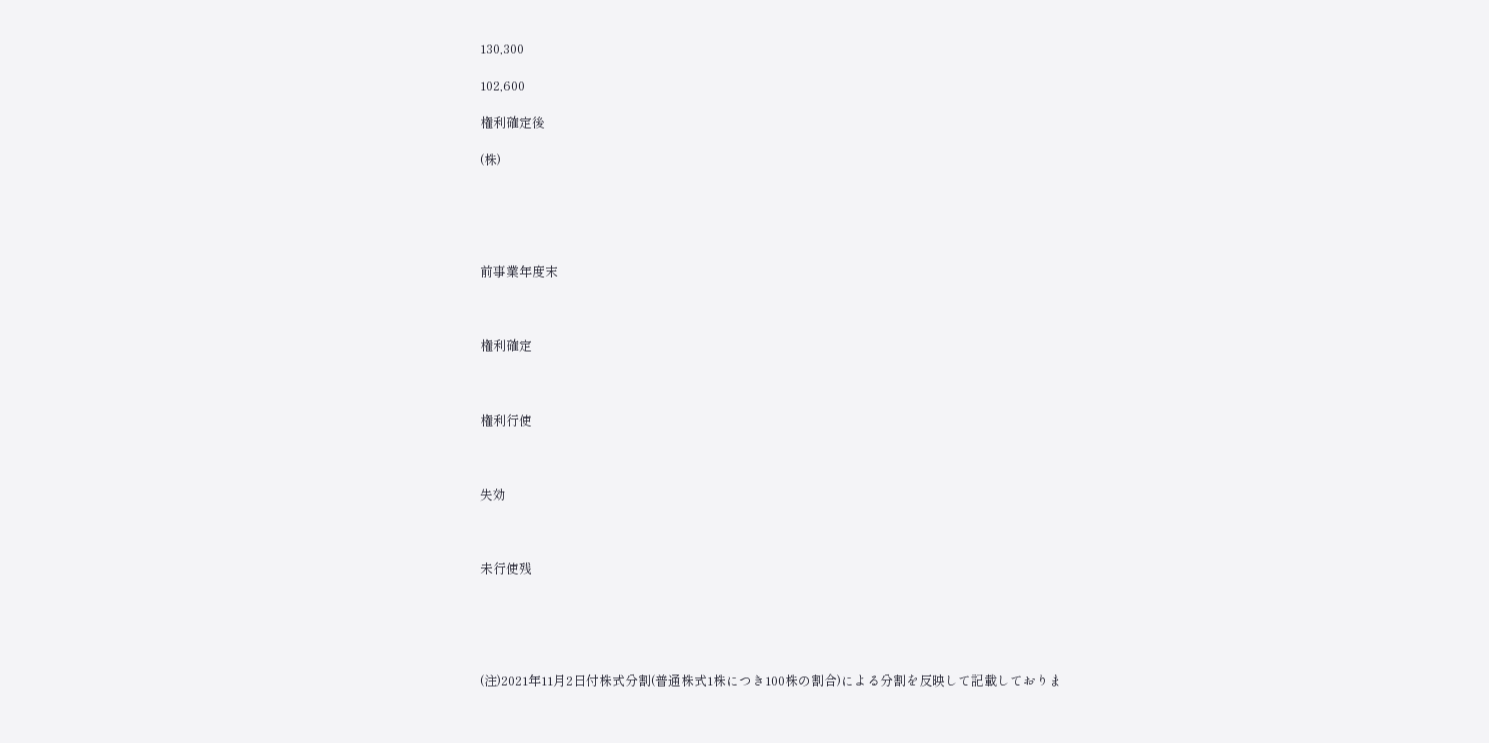130,300

102,600

権利確定後

(株)





前事業年度末



権利確定



権利行使



失効



未行使残





(注)2021年11月2日付株式分割(普通株式1株につき100株の割合)による分割を反映して記載しておりま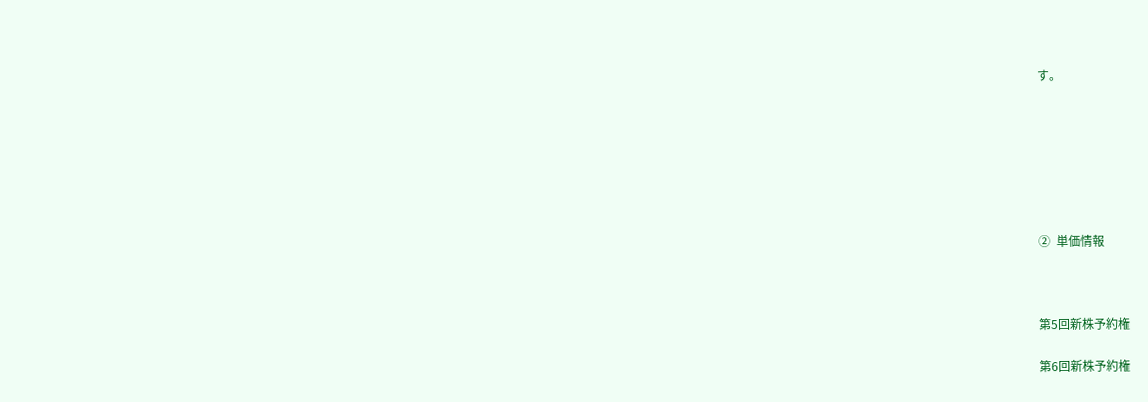す。







②  単価情報



第5回新株予約権

第6回新株予約権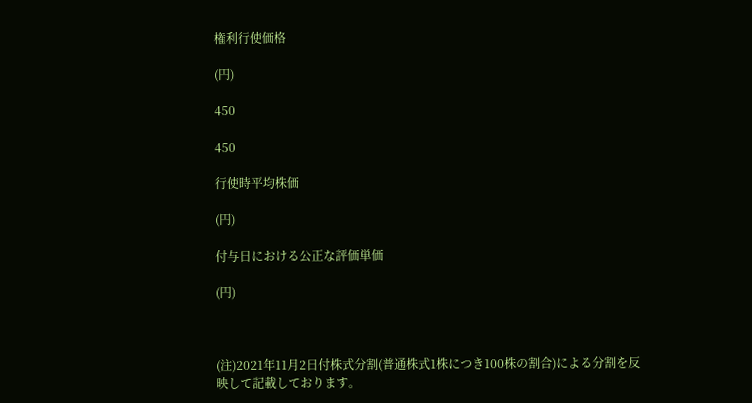権利行使価格

(円)

450

450

行使時平均株価

(円)

付与日における公正な評価単価

(円)



(注)2021年11月2日付株式分割(普通株式1株につき100株の割合)による分割を反映して記載しております。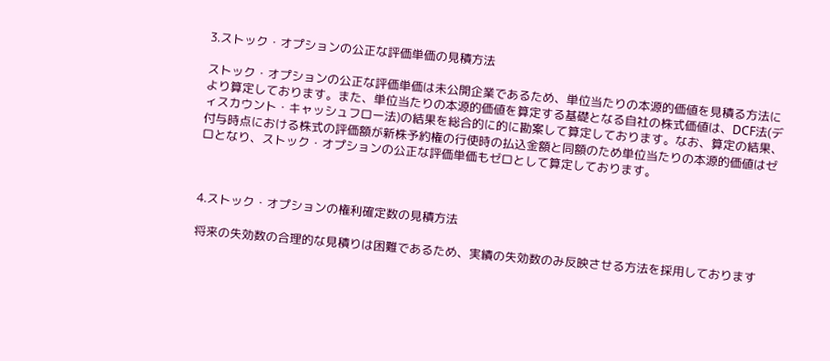3.ストック・オプションの公正な評価単価の見積方法

ストック・オプションの公正な評価単価は未公開企業であるため、単位当たりの本源的価値を見積る方法により算定しております。また、単位当たりの本源的価値を算定する基礎となる自社の株式価値は、DCF法(ディスカウント・キャッシュフロー法)の結果を総合的に的に勘案して算定しております。なお、算定の結果、付与時点における株式の評価額が新株予約権の行使時の払込金額と同額のため単位当たりの本源的価値はゼロとなり、ストック・オプションの公正な評価単価もゼロとして算定しております。



4.ストック・オプションの権利確定数の見積方法

将来の失効数の合理的な見積りは困難であるため、実績の失効数のみ反映させる方法を採用しております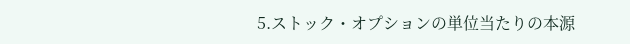5.ストック・オプションの単位当たりの本源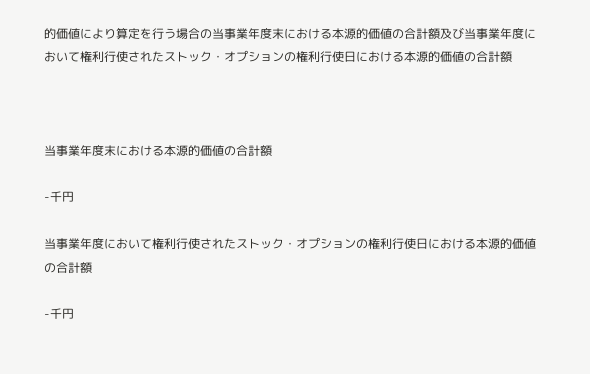的価値により算定を行う場合の当事業年度末における本源的価値の合計額及び当事業年度において権利行使されたストック・オプションの権利行使日における本源的価値の合計額



当事業年度末における本源的価値の合計額

-千円

当事業年度において権利行使されたストック・オプションの権利行使日における本源的価値の合計額

-千円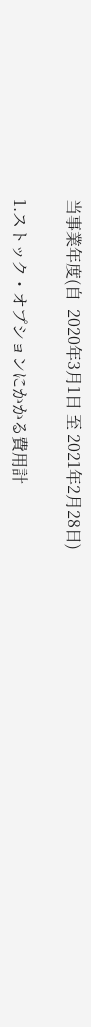当事業年度(自  2020年3月1日 至 2021年2月28日)

1.ストック・オプションにかかる費用計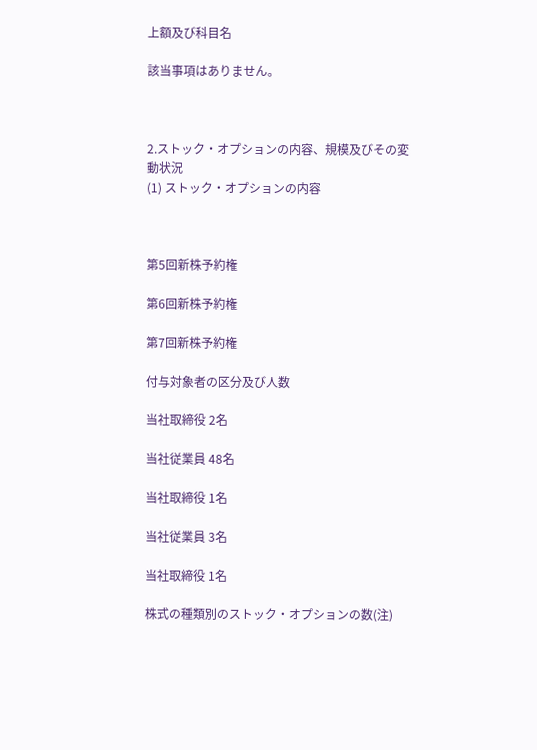上額及び科目名

該当事項はありません。



2.ストック・オプションの内容、規模及びその変動状況
(1) ストック・オプションの内容



第5回新株予約権

第6回新株予約権

第7回新株予約権

付与対象者の区分及び人数

当社取締役 2名

当社従業員 48名

当社取締役 1名

当社従業員 3名

当社取締役 1名

株式の種類別のストック・オプションの数(注)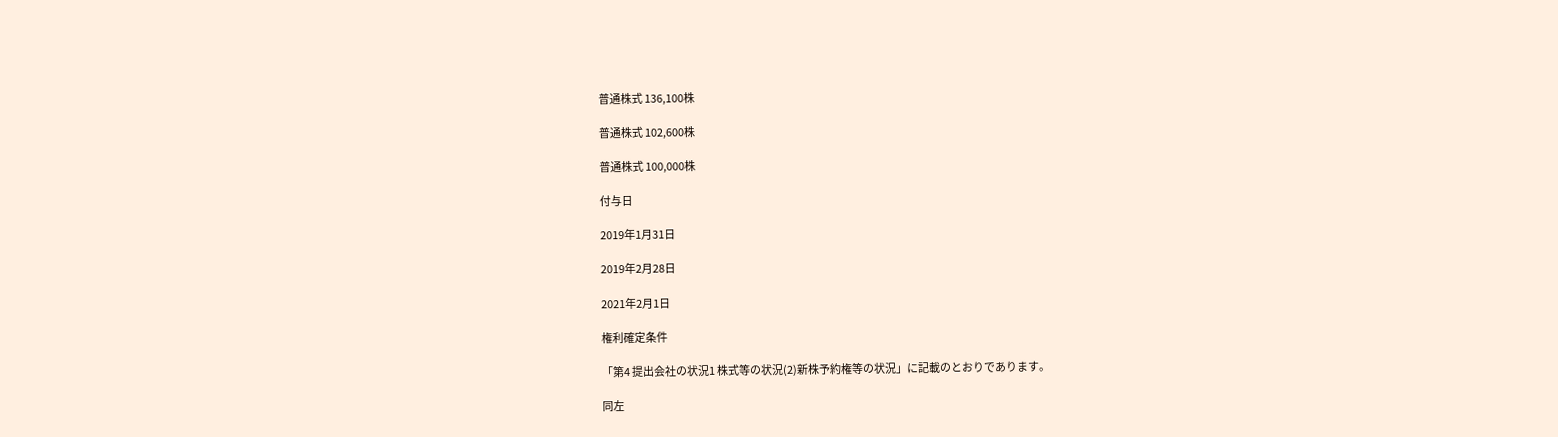普通株式 136,100株

普通株式 102,600株

普通株式 100,000株

付与日

2019年1月31日

2019年2月28日

2021年2月1日

権利確定条件

「第4 提出会社の状況1 株式等の状況(2)新株予約権等の状況」に記載のとおりであります。

同左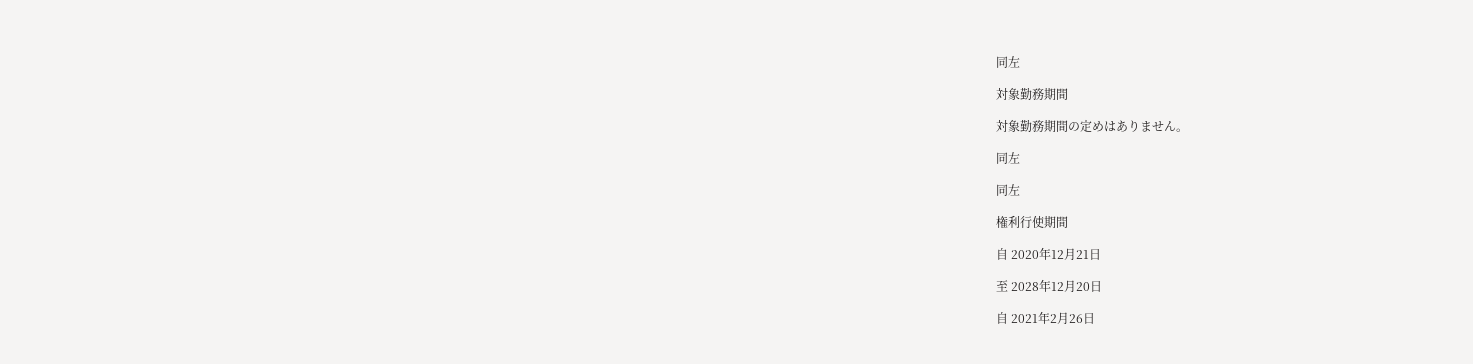同左

対象勤務期間

対象勤務期間の定めはありません。

同左

同左

権利行使期間

自 2020年12月21日

至 2028年12月20日

自 2021年2月26日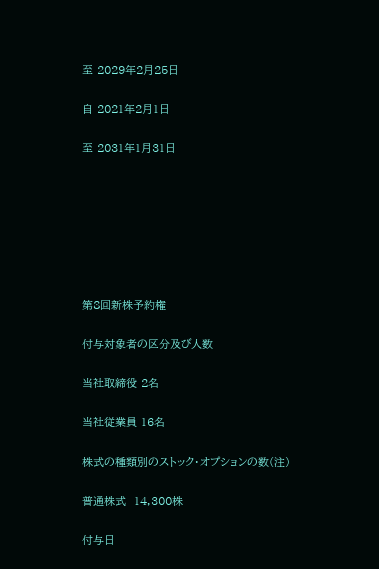至 2029年2月25日

自 2021年2月1日

至 2031年1月31日







第8回新株予約権

付与対象者の区分及び人数

当社取締役 2名

当社従業員 16名

株式の種類別のストック・オプションの数(注)

普通株式  14,300株

付与日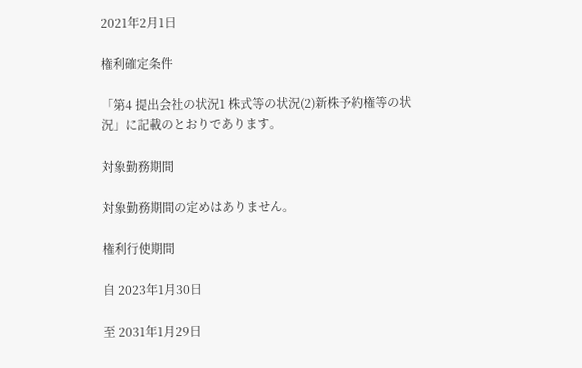2021年2月1日

権利確定条件

「第4 提出会社の状況1 株式等の状況(2)新株予約権等の状況」に記載のとおりであります。

対象勤務期間

対象勤務期間の定めはありません。

権利行使期間

自 2023年1月30日

至 2031年1月29日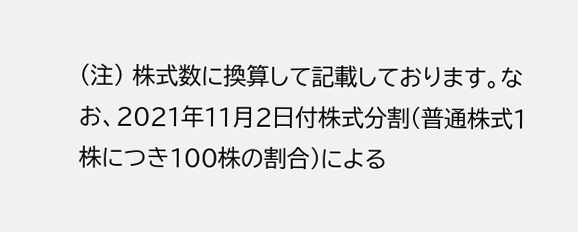(注) 株式数に換算して記載しております。なお、2021年11月2日付株式分割(普通株式1株につき100株の割合)による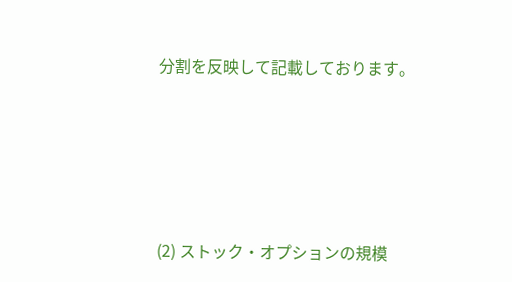分割を反映して記載しております。







(2) ストック・オプションの規模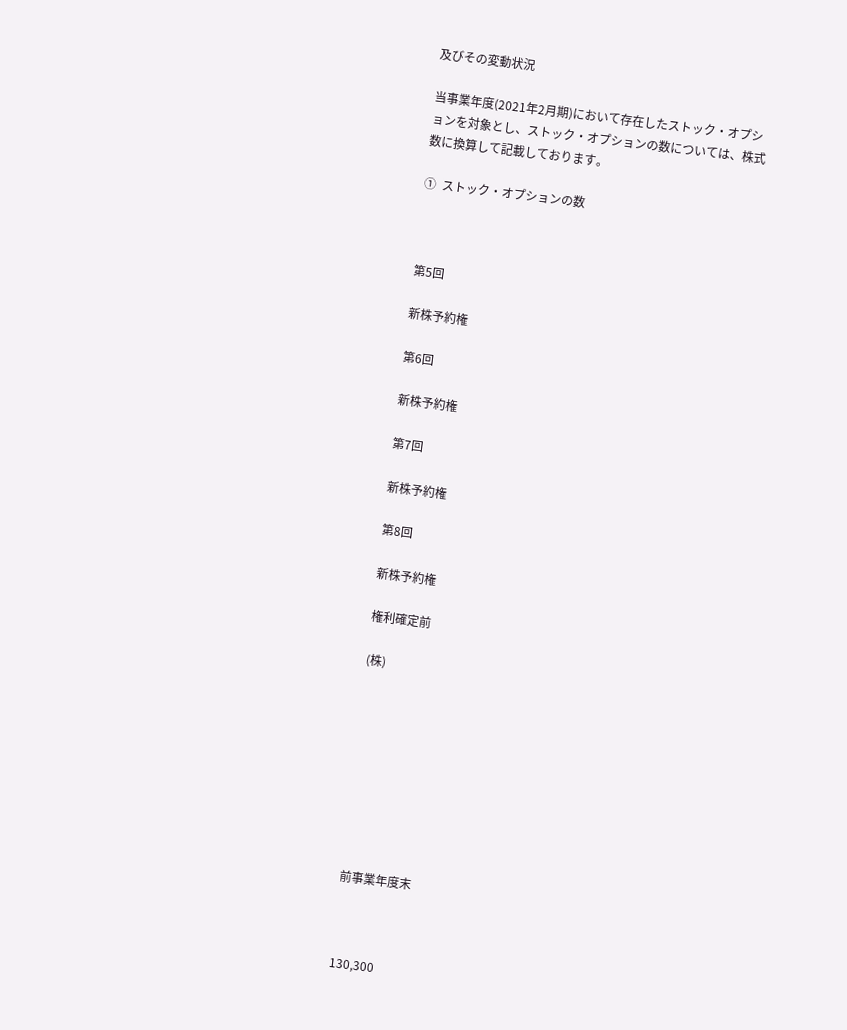及びその変動状況

当事業年度(2021年2月期)において存在したストック・オプションを対象とし、ストック・オプションの数については、株式数に換算して記載しております。

①  ストック・オプションの数



第5回

新株予約権

第6回

新株予約権

第7回

新株予約権

第8回

新株予約権

権利確定前

(株)









前事業年度末



130,300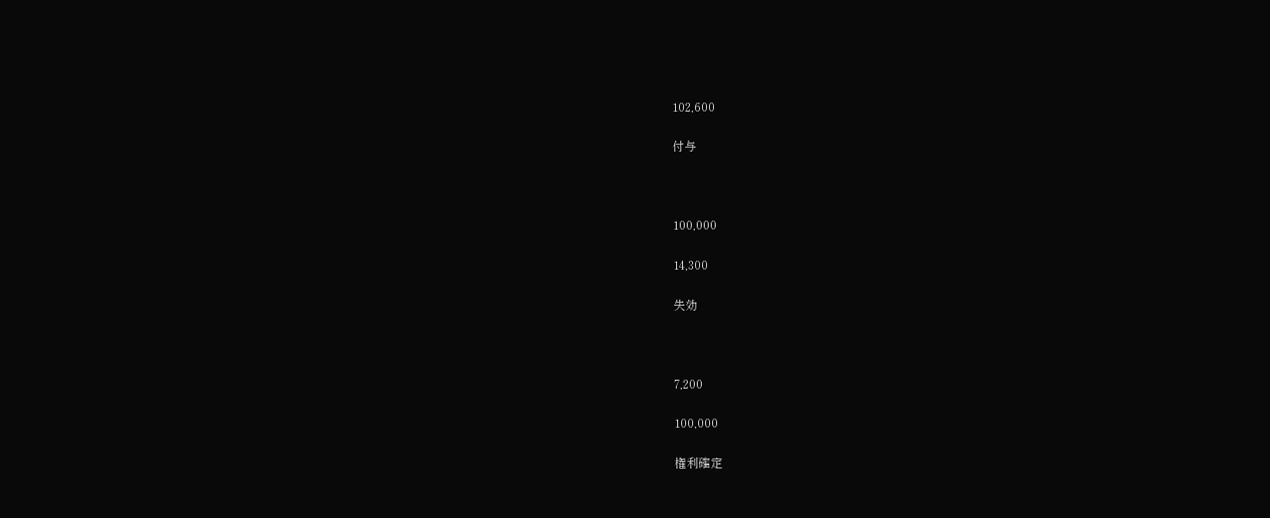102,600

付与



100,000

14,300

失効



7,200

100,000

権利確定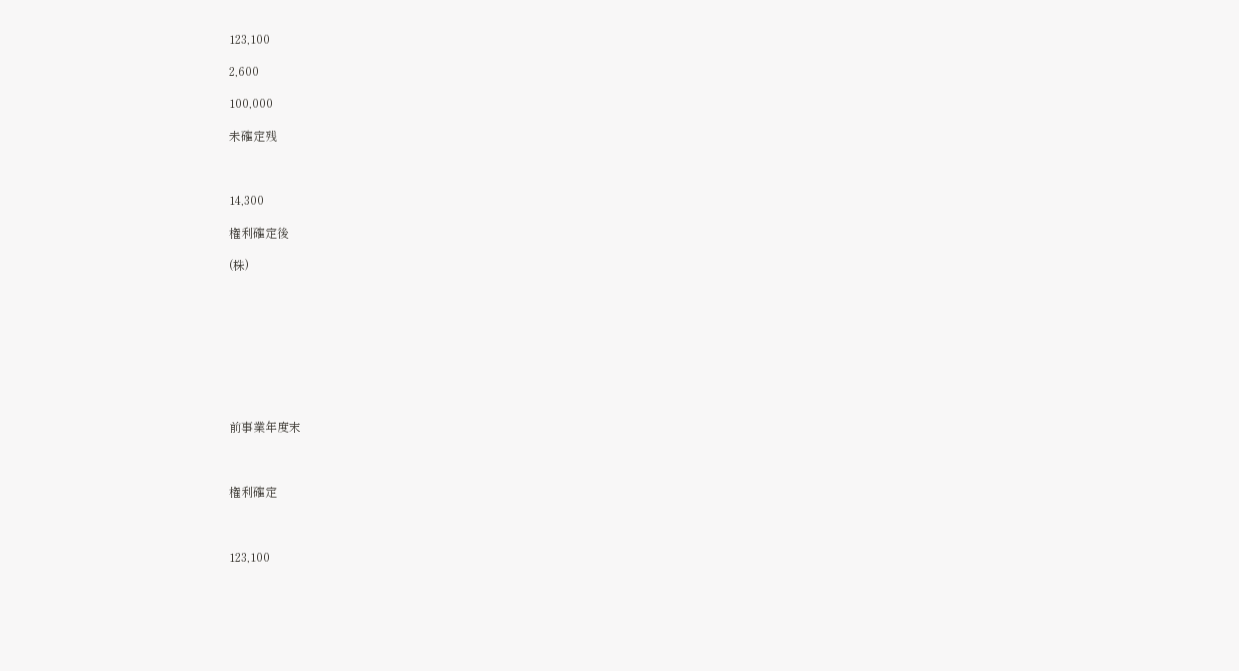123,100

2,600

100,000

未確定残



14,300

権利確定後

(株)









前事業年度末



権利確定



123,100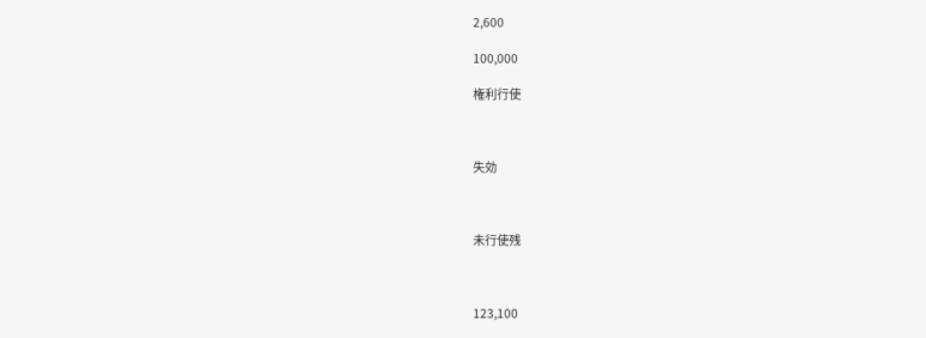2,600

100,000

権利行使



失効



未行使残



123,100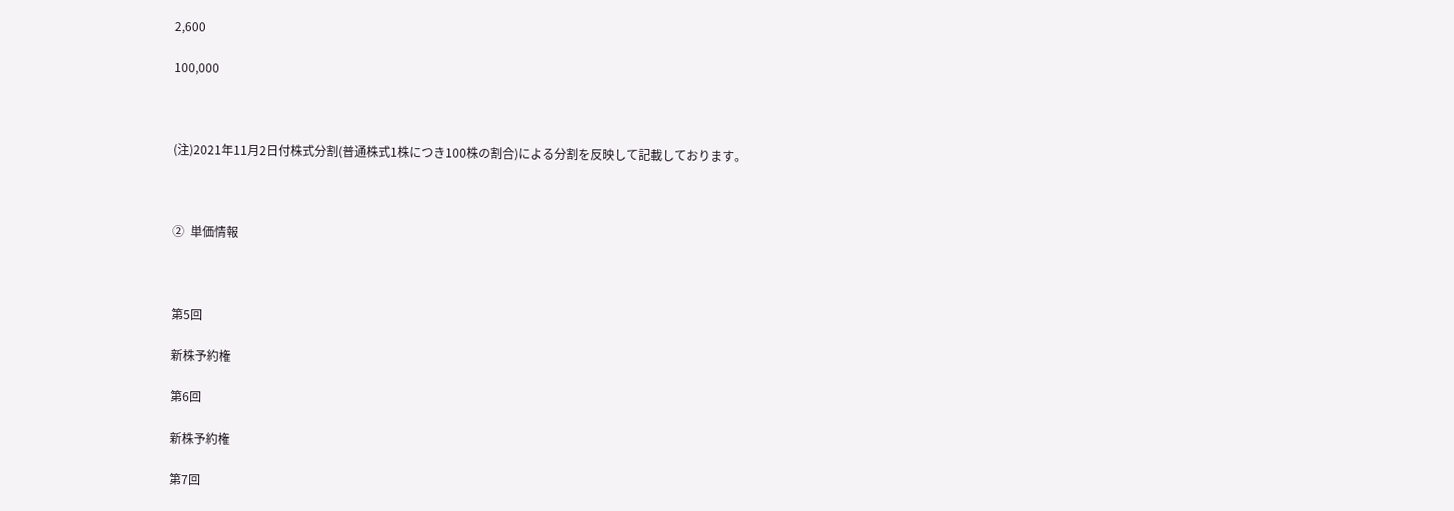2,600

100,000



(注)2021年11月2日付株式分割(普通株式1株につき100株の割合)による分割を反映して記載しております。



②  単価情報



第5回

新株予約権

第6回

新株予約権

第7回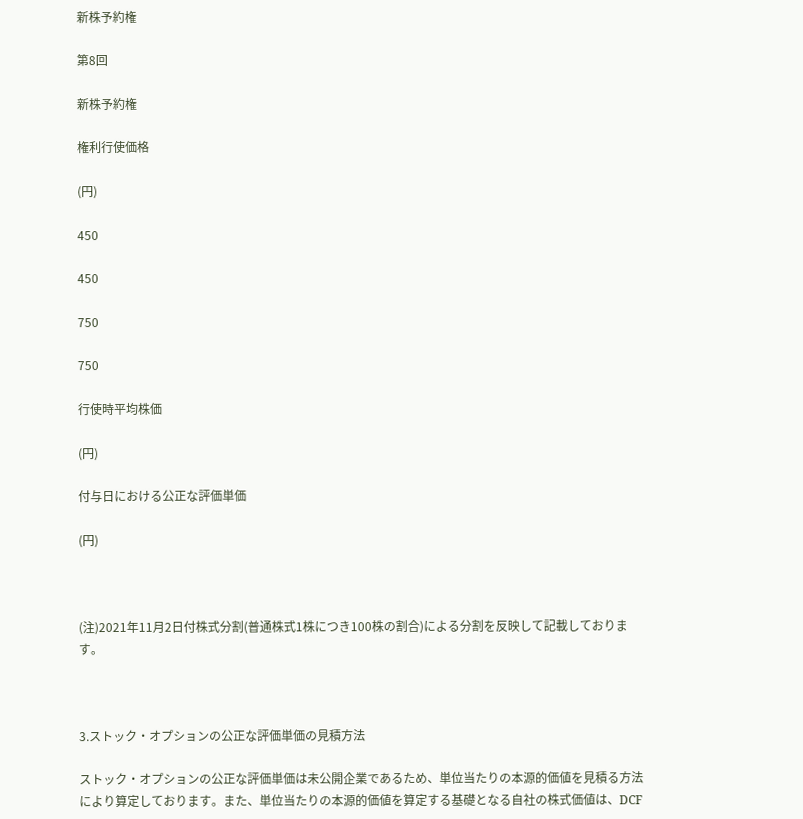新株予約権

第8回

新株予約権

権利行使価格

(円)

450

450

750

750

行使時平均株価

(円)

付与日における公正な評価単価

(円)



(注)2021年11月2日付株式分割(普通株式1株につき100株の割合)による分割を反映して記載しております。



3.ストック・オプションの公正な評価単価の見積方法

ストック・オプションの公正な評価単価は未公開企業であるため、単位当たりの本源的価値を見積る方法により算定しております。また、単位当たりの本源的価値を算定する基礎となる自社の株式価値は、DCF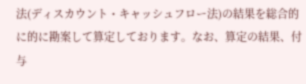法(ディスカウント・キャッシュフロー法)の結果を総合的に的に勘案して算定しております。なお、算定の結果、付与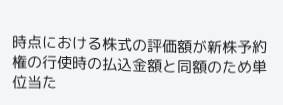時点における株式の評価額が新株予約権の行使時の払込金額と同額のため単位当た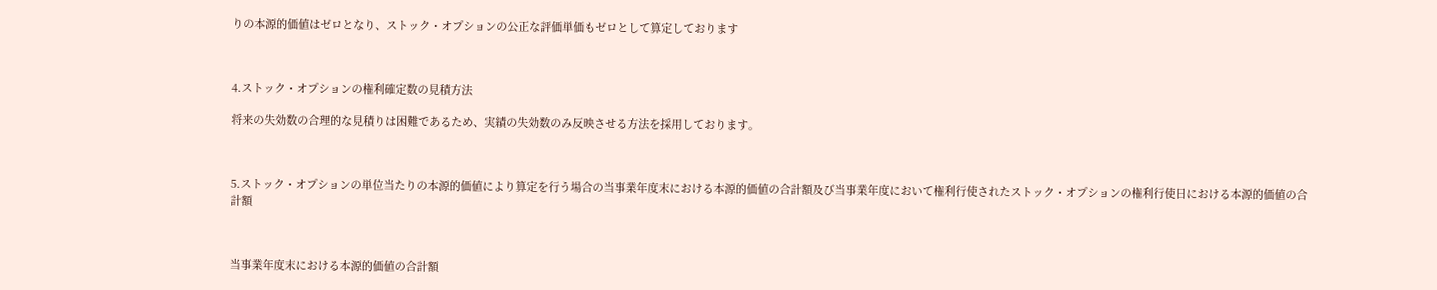りの本源的価値はゼロとなり、ストック・オプションの公正な評価単価もゼロとして算定しております



4.ストック・オプションの権利確定数の見積方法

将来の失効数の合理的な見積りは困難であるため、実績の失効数のみ反映させる方法を採用しております。



5.ストック・オプションの単位当たりの本源的価値により算定を行う場合の当事業年度末における本源的価値の合計額及び当事業年度において権利行使されたストック・オプションの権利行使日における本源的価値の合計額



当事業年度末における本源的価値の合計額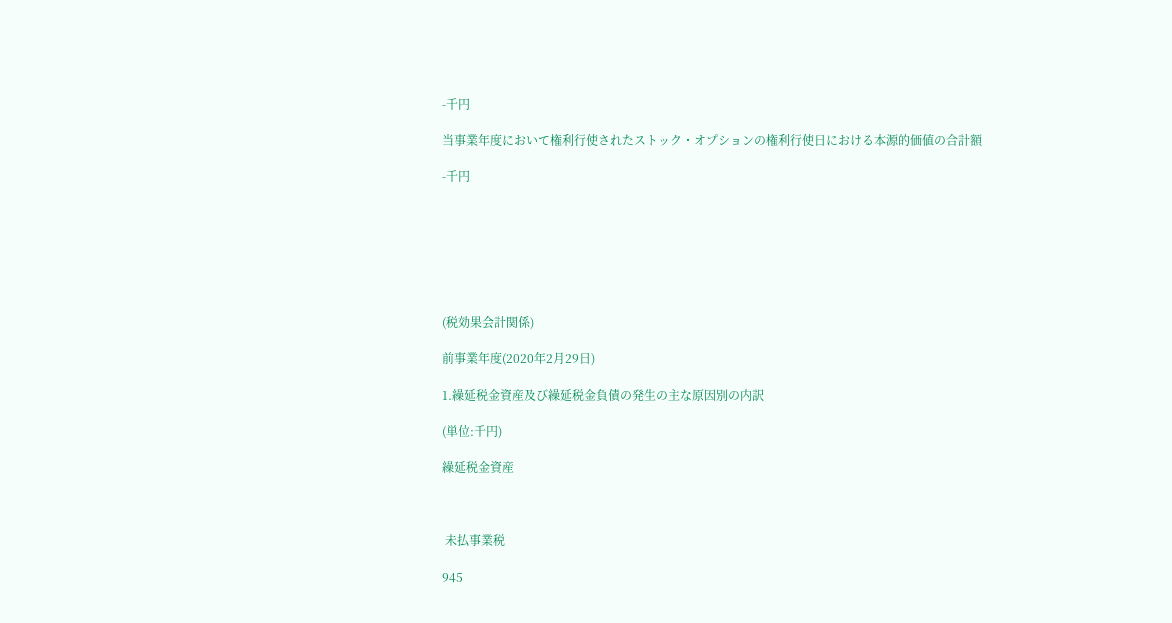-千円

当事業年度において権利行使されたストック・オプションの権利行使日における本源的価値の合計額

-千円







(税効果会計関係)

前事業年度(2020年2月29日)

1.繰延税金資産及び繰延税金負債の発生の主な原因別の内訳

(単位:千円)

繰延税金資産



 未払事業税

945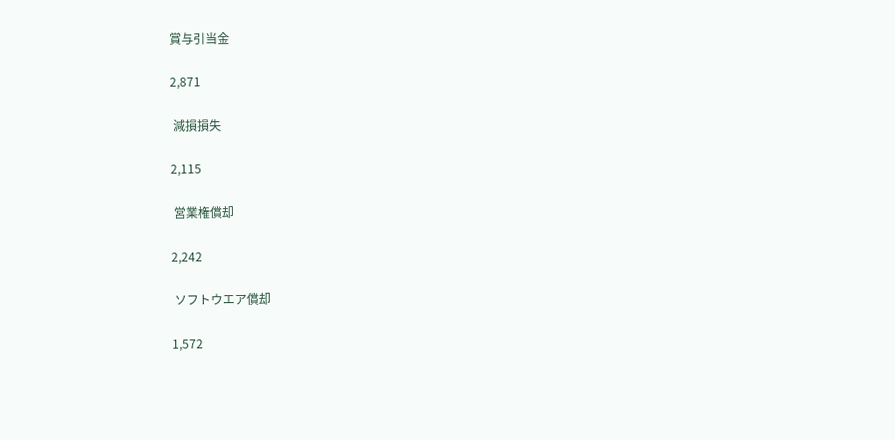賞与引当金

2,871

 減損損失

2,115

 営業権償却

2,242

 ソフトウエア償却

1,572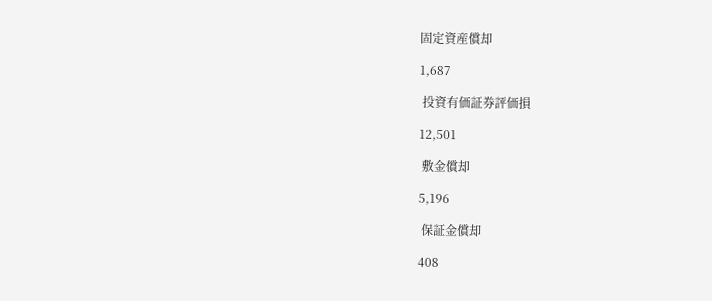固定資産償却

1,687

 投資有価証券評価損

12,501

 敷金償却

5,196

 保証金償却

408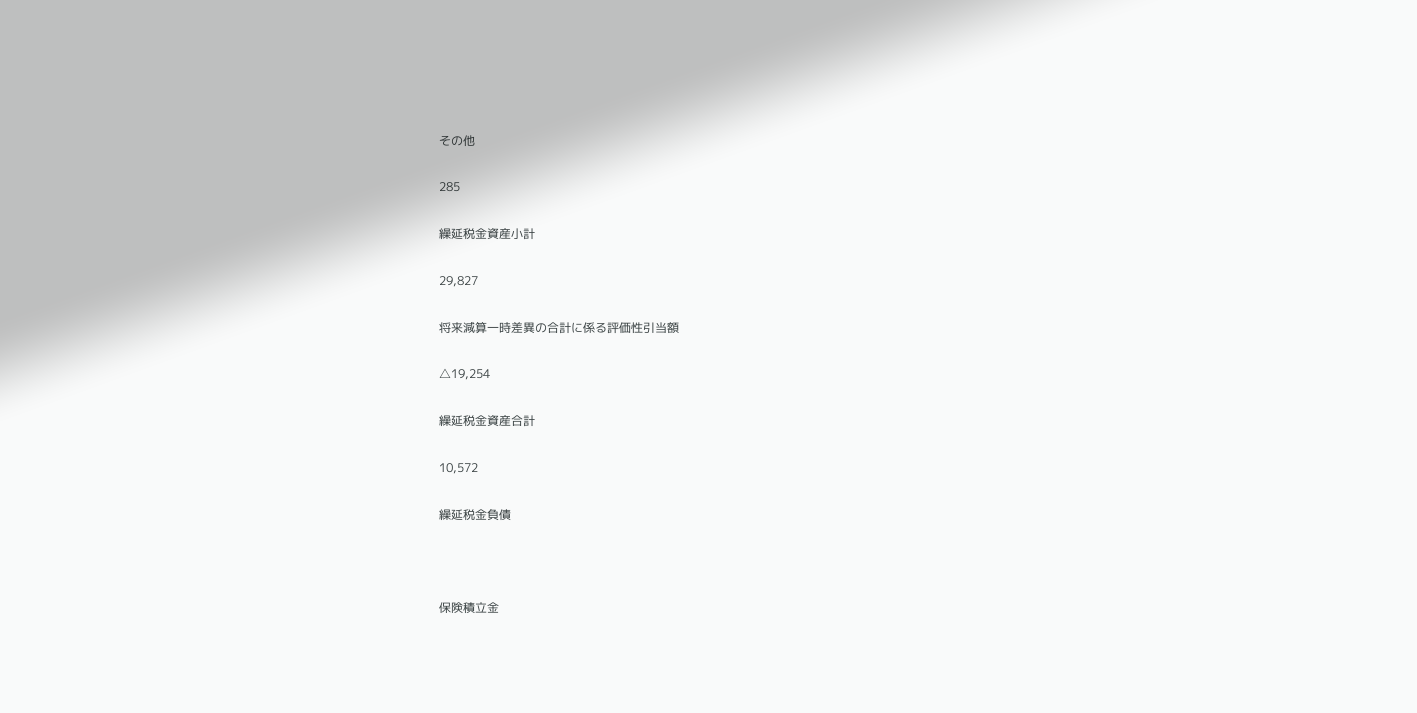その他

285

繰延税金資産小計

29,827

将来減算一時差異の合計に係る評価性引当額

△19,254

繰延税金資産合計

10,572

繰延税金負債



保険積立金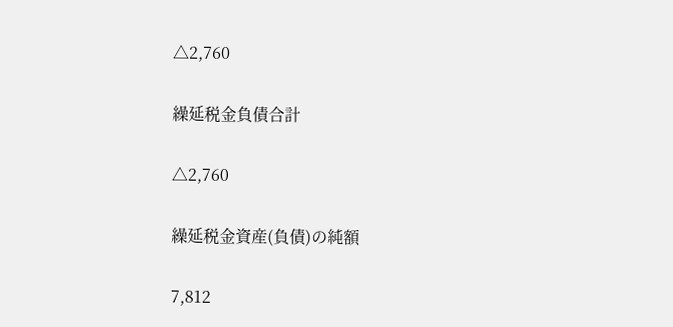△2,760

繰延税金負債合計

△2,760

繰延税金資産(負債)の純額

7,812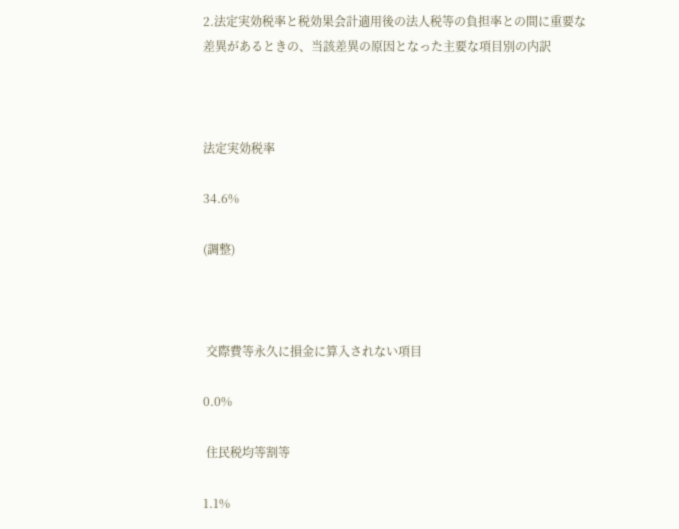2.法定実効税率と税効果会計適用後の法人税等の負担率との間に重要な差異があるときの、当該差異の原因となった主要な項目別の内訳



法定実効税率

34.6%

(調整)



 交際費等永久に損金に算入されない項目

0.0%

 住民税均等割等

1.1%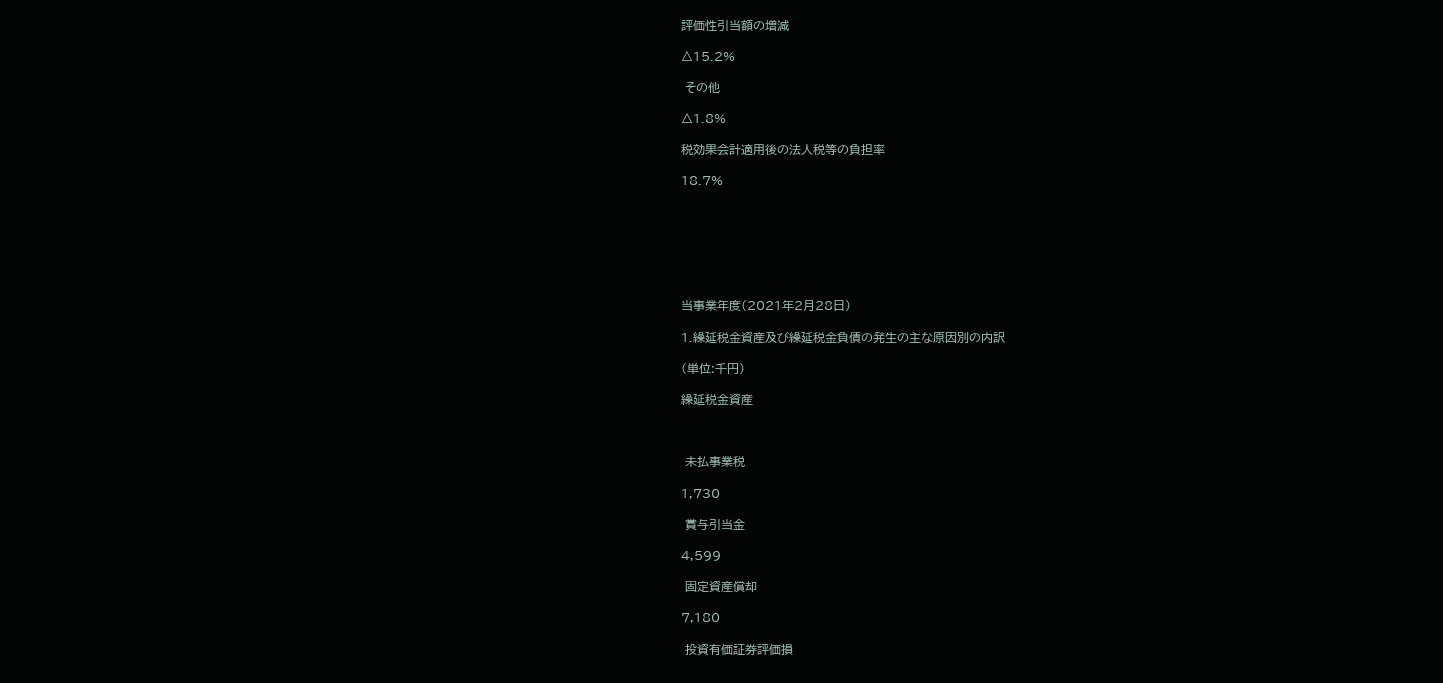評価性引当額の増減

△15.2%

 その他

△1.8%

税効果会計適用後の法人税等の負担率

18.7%







当事業年度(2021年2月28日)

1.繰延税金資産及び繰延税金負債の発生の主な原因別の内訳

(単位:千円)

繰延税金資産



 未払事業税

1,730

 賞与引当金

4,599

 固定資産償却

7,180

 投資有価証券評価損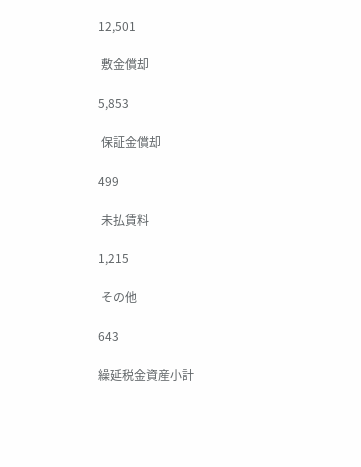12,501

 敷金償却

5,853

 保証金償却

499

 未払賃料

1,215

 その他

643

繰延税金資産小計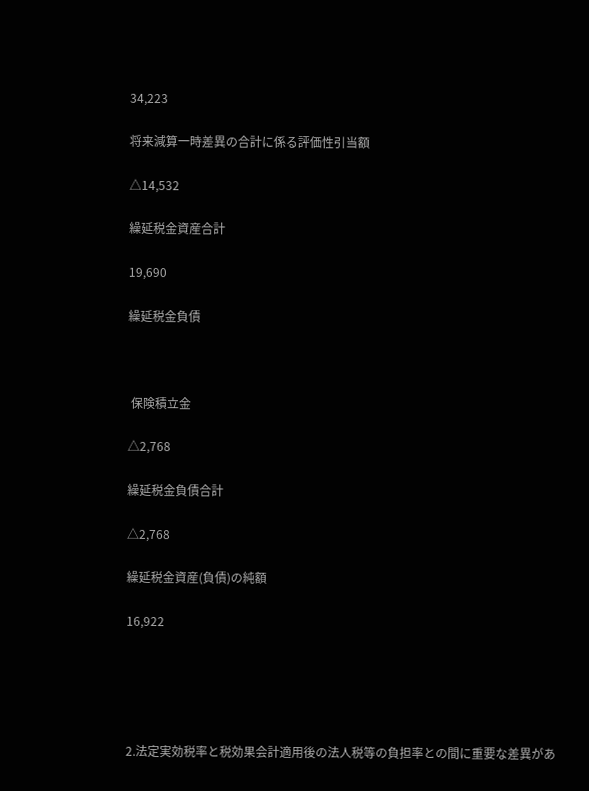34,223

将来減算一時差異の合計に係る評価性引当額

△14,532

繰延税金資産合計

19,690

繰延税金負債



 保険積立金

△2,768

繰延税金負債合計

△2,768

繰延税金資産(負債)の純額

16,922





2.法定実効税率と税効果会計適用後の法人税等の負担率との間に重要な差異があ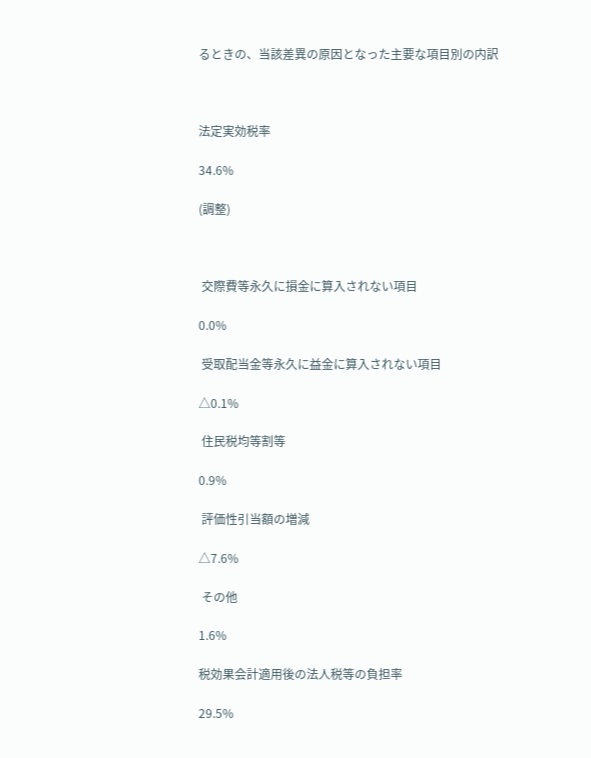るときの、当該差異の原因となった主要な項目別の内訳



法定実効税率

34.6%

(調整)



 交際費等永久に損金に算入されない項目

0.0%

 受取配当金等永久に益金に算入されない項目

△0.1%

 住民税均等割等

0.9%

 評価性引当額の増減

△7.6%

 その他

1.6%

税効果会計適用後の法人税等の負担率

29.5%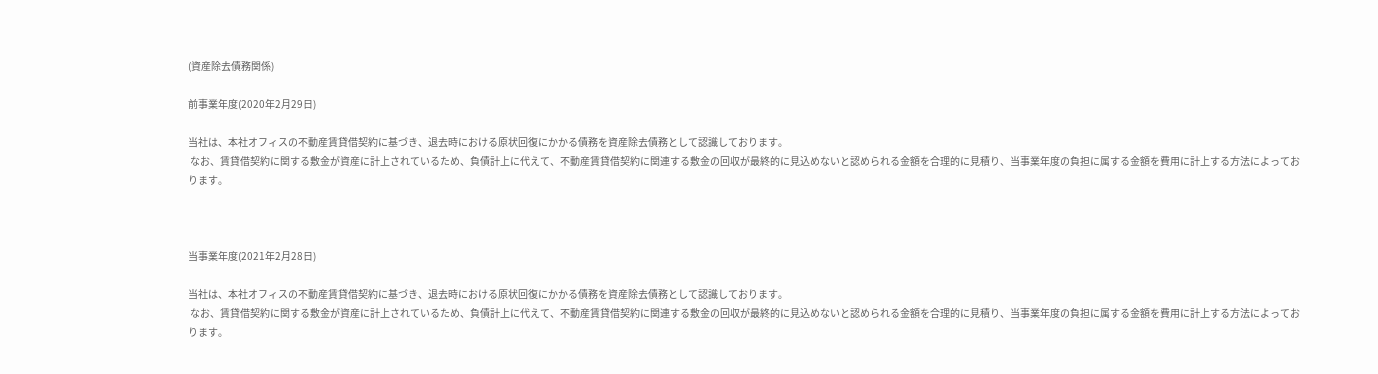(資産除去債務関係)

前事業年度(2020年2月29日)

当社は、本社オフィスの不動産賃貸借契約に基づき、退去時における原状回復にかかる債務を資産除去債務として認識しております。
 なお、賃貸借契約に関する敷金が資産に計上されているため、負債計上に代えて、不動産賃貸借契約に関連する敷金の回収が最終的に見込めないと認められる金額を合理的に見積り、当事業年度の負担に属する金額を費用に計上する方法によっております。



当事業年度(2021年2月28日)

当社は、本社オフィスの不動産賃貸借契約に基づき、退去時における原状回復にかかる債務を資産除去債務として認識しております。
 なお、賃貸借契約に関する敷金が資産に計上されているため、負債計上に代えて、不動産賃貸借契約に関連する敷金の回収が最終的に見込めないと認められる金額を合理的に見積り、当事業年度の負担に属する金額を費用に計上する方法によっております。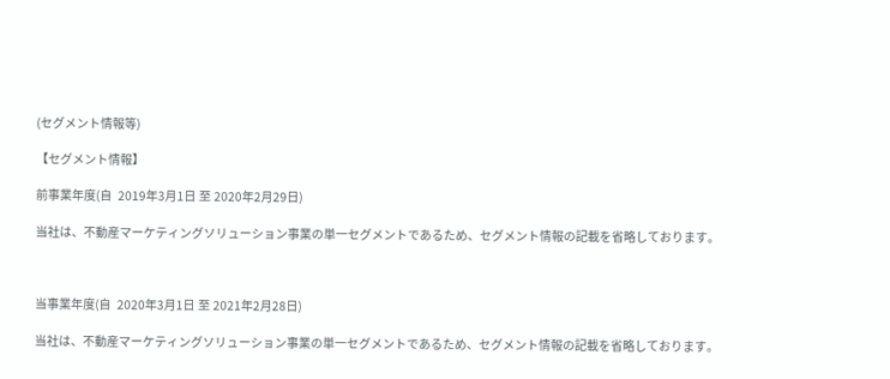(セグメント情報等)

【セグメント情報】

前事業年度(自  2019年3月1日 至 2020年2月29日)

当社は、不動産マーケティングソリューション事業の単一セグメントであるため、セグメント情報の記載を省略しております。



当事業年度(自  2020年3月1日 至 2021年2月28日)

当社は、不動産マーケティングソリューション事業の単一セグメントであるため、セグメント情報の記載を省略しております。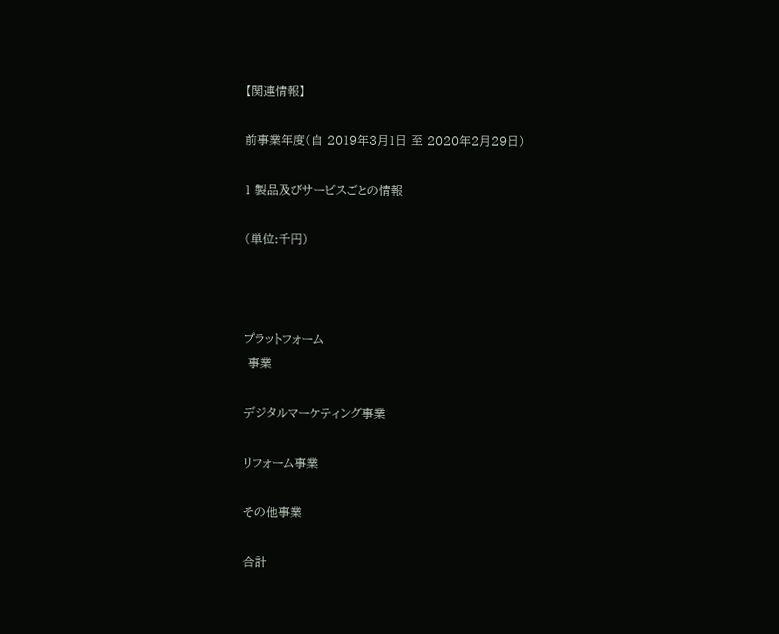【関連情報】

前事業年度(自 2019年3月1日 至 2020年2月29日)

1 製品及びサービスごとの情報

(単位:千円)



プラットフォーム
 事業

デジタルマーケティング事業

リフォーム事業

その他事業

合計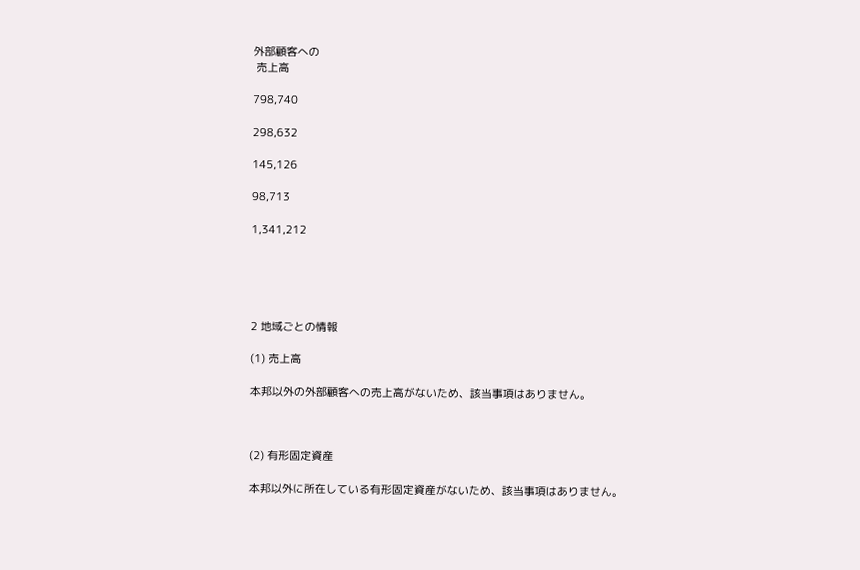外部顧客への
 売上高

798,740

298,632

145,126

98,713

1,341,212





2 地域ごとの情報

(1) 売上高

本邦以外の外部顧客への売上高がないため、該当事項はありません。



(2) 有形固定資産

本邦以外に所在している有形固定資産がないため、該当事項はありません。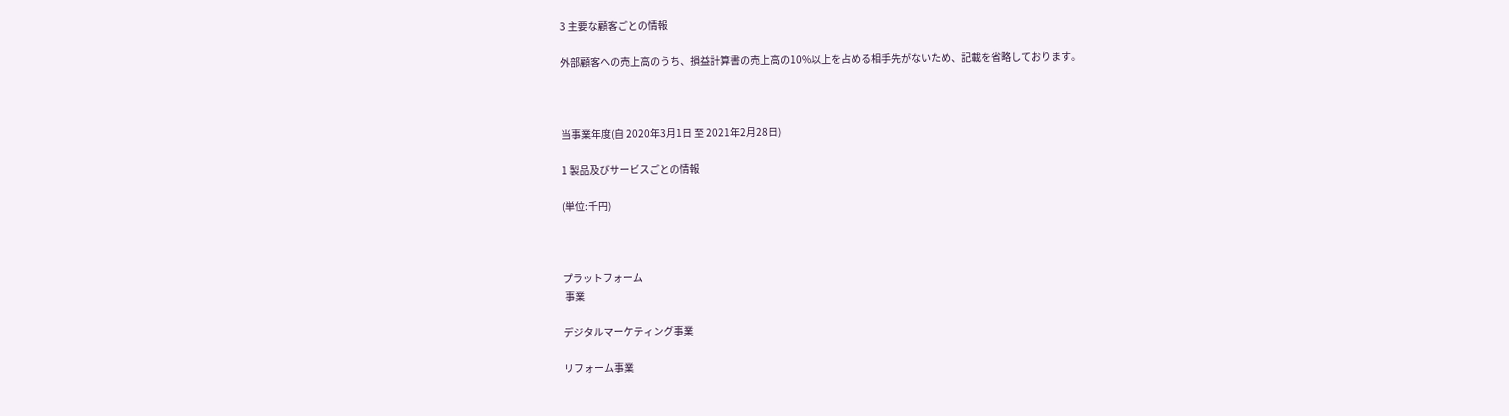3 主要な顧客ごとの情報

外部顧客への売上高のうち、損益計算書の売上高の10%以上を占める相手先がないため、記載を省略しております。



当事業年度(自 2020年3月1日 至 2021年2月28日)

1 製品及びサービスごとの情報

(単位:千円)



プラットフォーム
 事業

デジタルマーケティング事業

リフォーム事業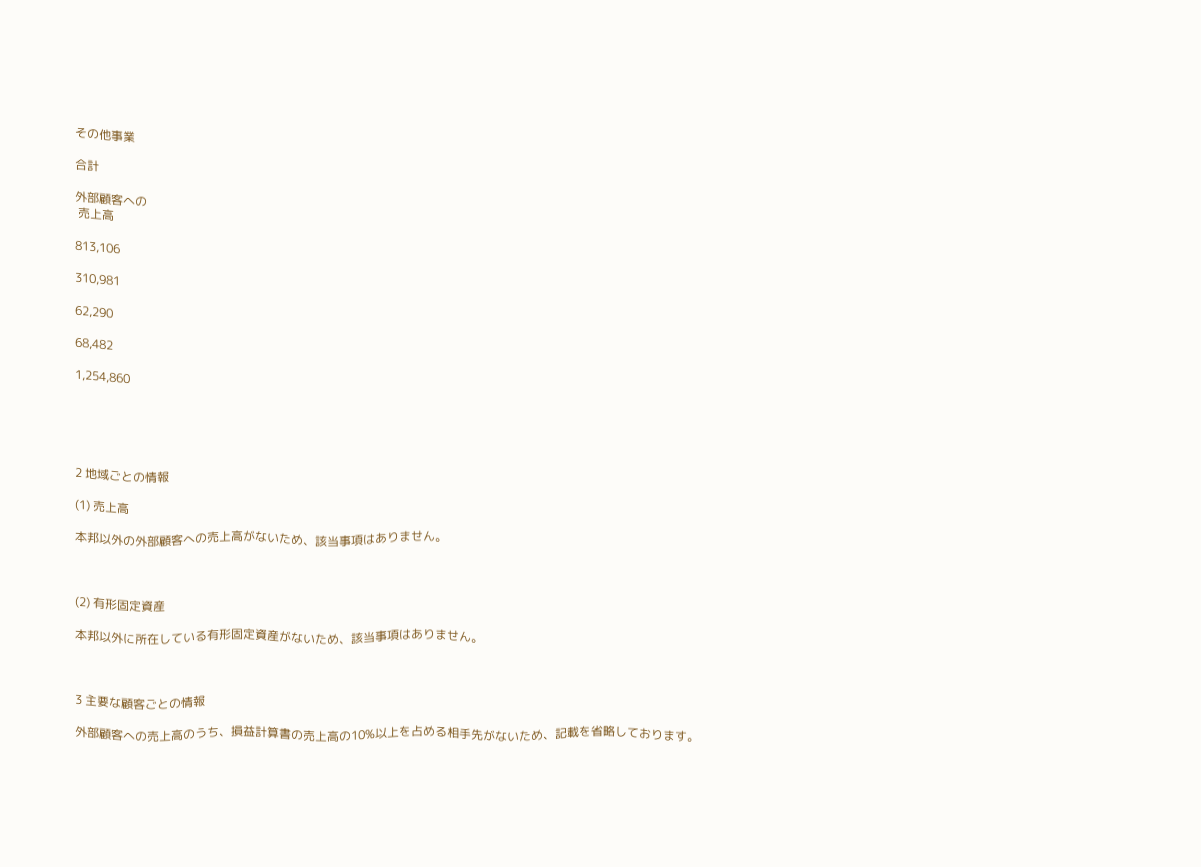その他事業

合計

外部顧客への
 売上高

813,106

310,981

62,290

68,482

1,254,860





2 地域ごとの情報

(1) 売上高

本邦以外の外部顧客への売上高がないため、該当事項はありません。



(2) 有形固定資産

本邦以外に所在している有形固定資産がないため、該当事項はありません。



3 主要な顧客ごとの情報

外部顧客への売上高のうち、損益計算書の売上高の10%以上を占める相手先がないため、記載を省略しております。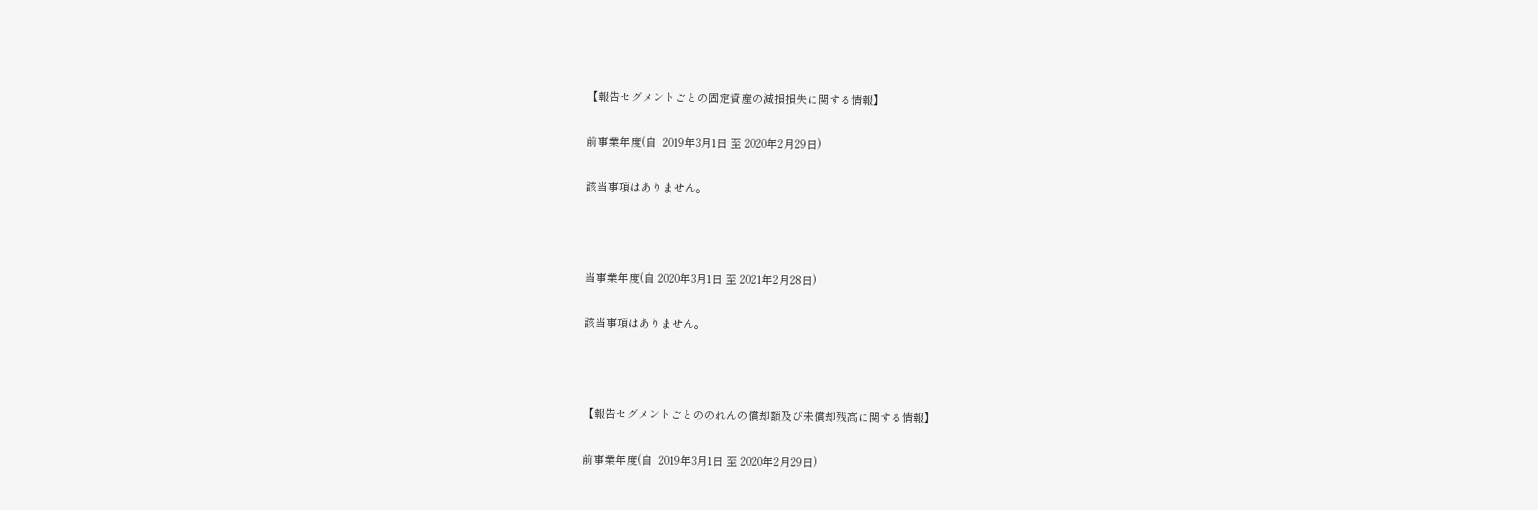【報告セグメントごとの固定資産の減損損失に関する情報】

前事業年度(自  2019年3月1日 至 2020年2月29日)

該当事項はありません。



当事業年度(自 2020年3月1日 至 2021年2月28日)

該当事項はありません。



【報告セグメントごとののれんの償却額及び未償却残高に関する情報】

前事業年度(自  2019年3月1日 至 2020年2月29日)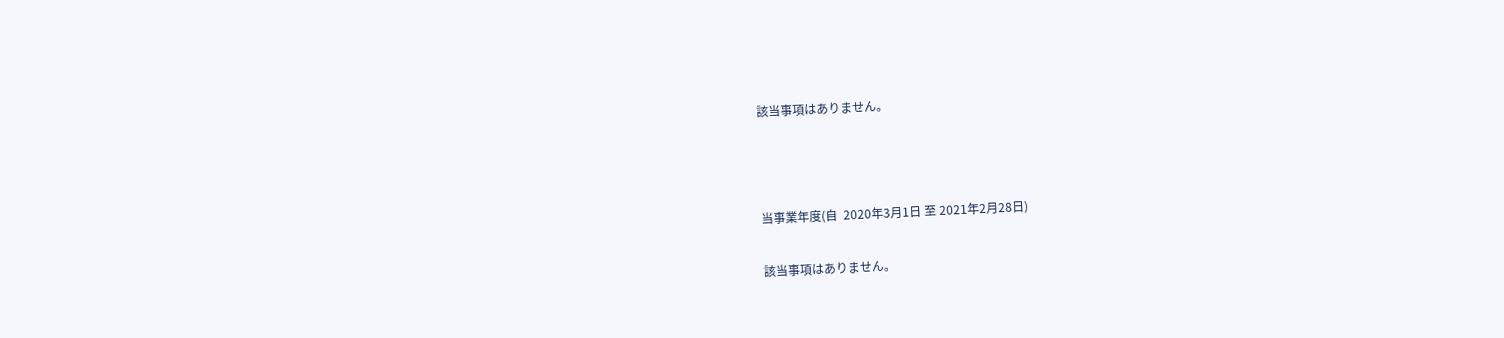該当事項はありません。



当事業年度(自  2020年3月1日 至 2021年2月28日)

該当事項はありません。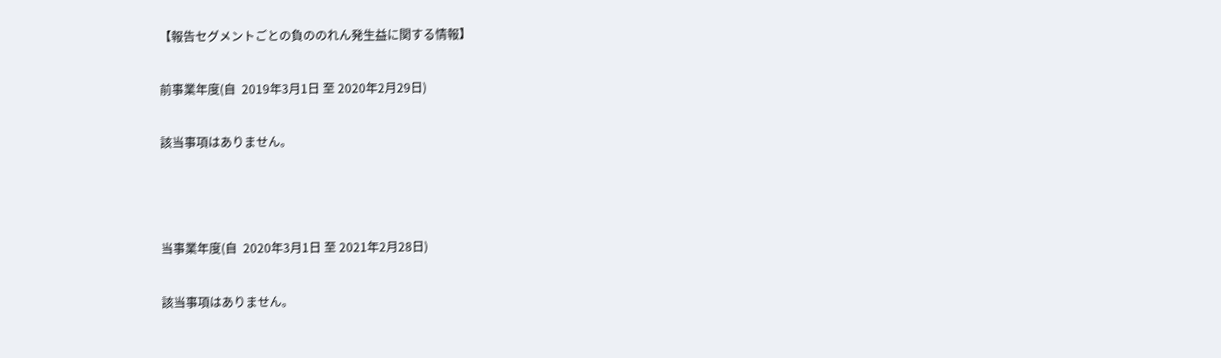【報告セグメントごとの負ののれん発生益に関する情報】

前事業年度(自  2019年3月1日 至 2020年2月29日)

該当事項はありません。



当事業年度(自  2020年3月1日 至 2021年2月28日)

該当事項はありません。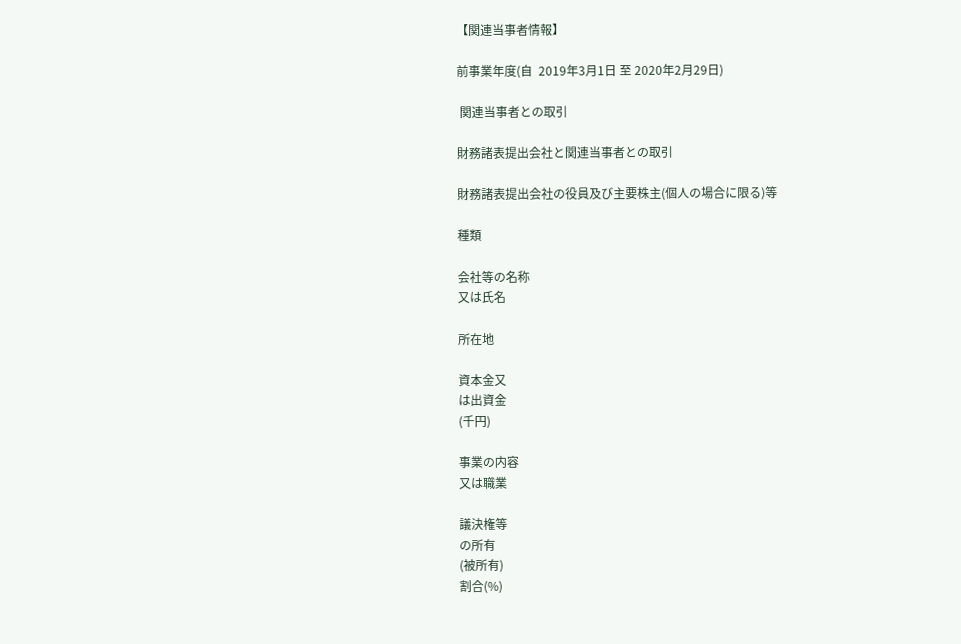【関連当事者情報】

前事業年度(自  2019年3月1日 至 2020年2月29日)

 関連当事者との取引

財務諸表提出会社と関連当事者との取引

財務諸表提出会社の役員及び主要株主(個人の場合に限る)等

種類

会社等の名称
又は氏名

所在地

資本金又
は出資金
(千円)

事業の内容
又は職業

議決権等
の所有
(被所有)
割合(%)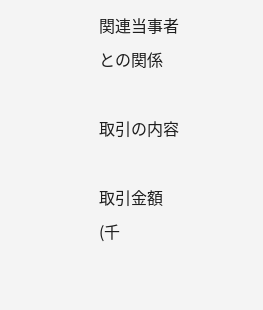関連当事者
との関係

取引の内容

取引金額
(千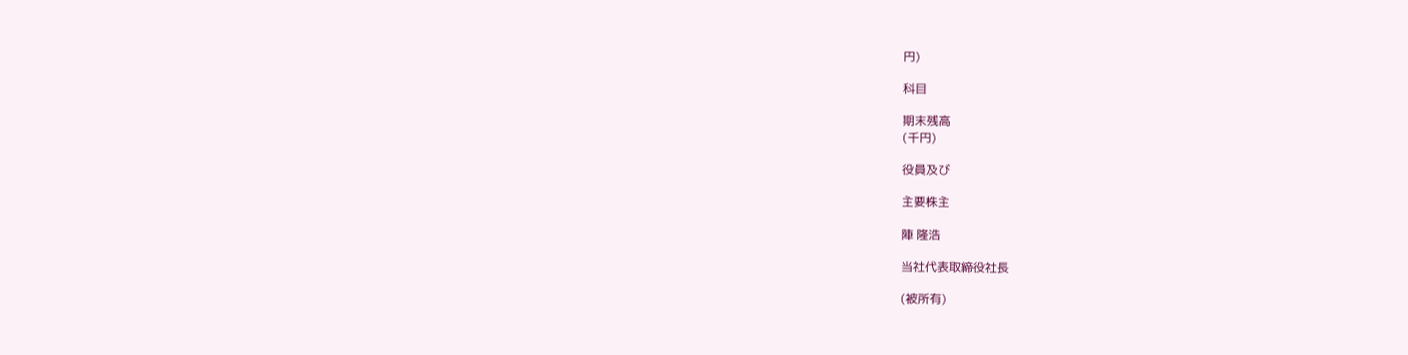円)

科目

期末残高
(千円)

役員及び

主要株主

陣 隆浩

当社代表取締役社長

(被所有)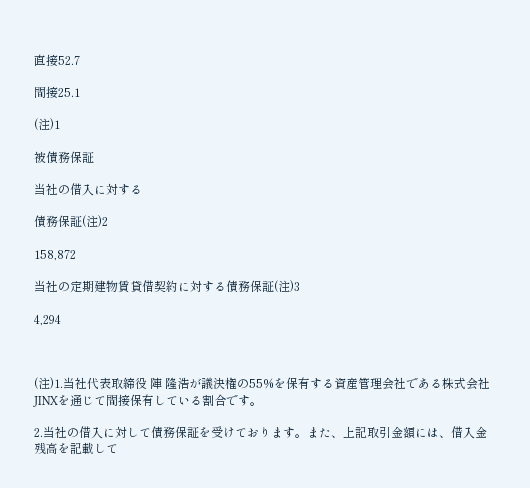直接52.7

間接25.1

(注)1

被債務保証

当社の借入に対する

債務保証(注)2

158,872

当社の定期建物賃貸借契約に対する債務保証(注)3

4,294



(注)1.当社代表取締役 陣 隆浩が議決権の55%を保有する資産管理会社である株式会社JINXを通じて間接保有している割合です。

2.当社の借入に対して債務保証を受けております。また、上記取引金額には、借入金残高を記載して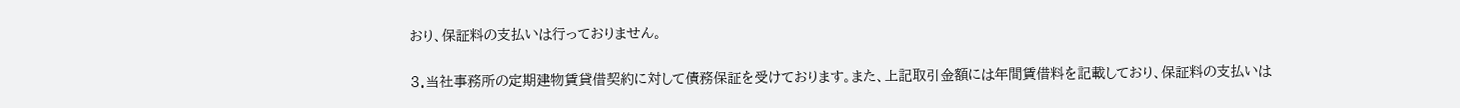おり、保証料の支払いは行っておりません。

3.当社事務所の定期建物賃貸借契約に対して債務保証を受けております。また、上記取引金額には年間賃借料を記載しており、保証料の支払いは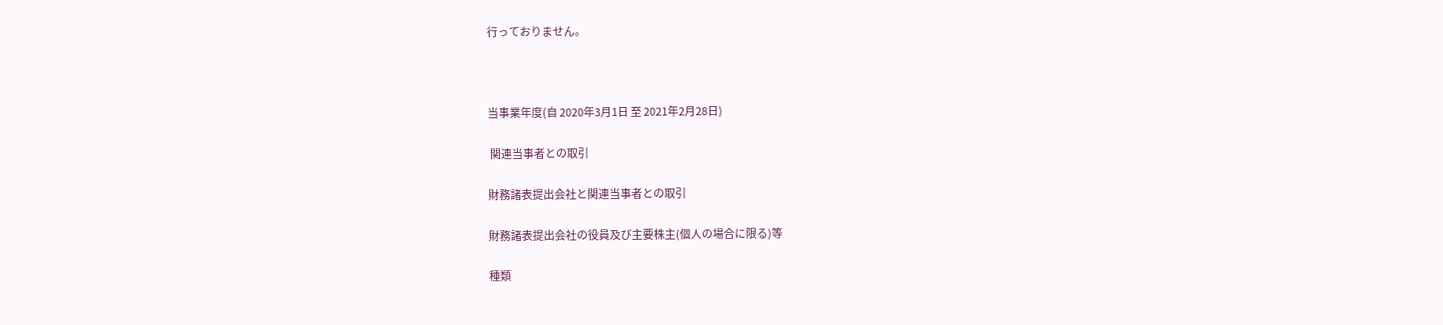行っておりません。



当事業年度(自 2020年3月1日 至 2021年2月28日)

 関連当事者との取引

財務諸表提出会社と関連当事者との取引

財務諸表提出会社の役員及び主要株主(個人の場合に限る)等

種類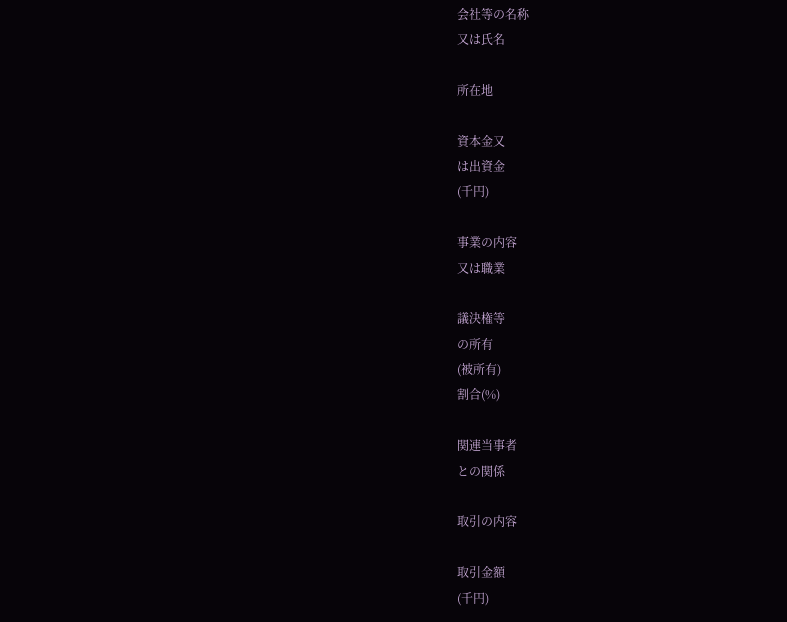会社等の名称
又は氏名

所在地

資本金又
は出資金
(千円)

事業の内容
又は職業

議決権等
の所有
(被所有)
割合(%)

関連当事者
との関係

取引の内容

取引金額
(千円)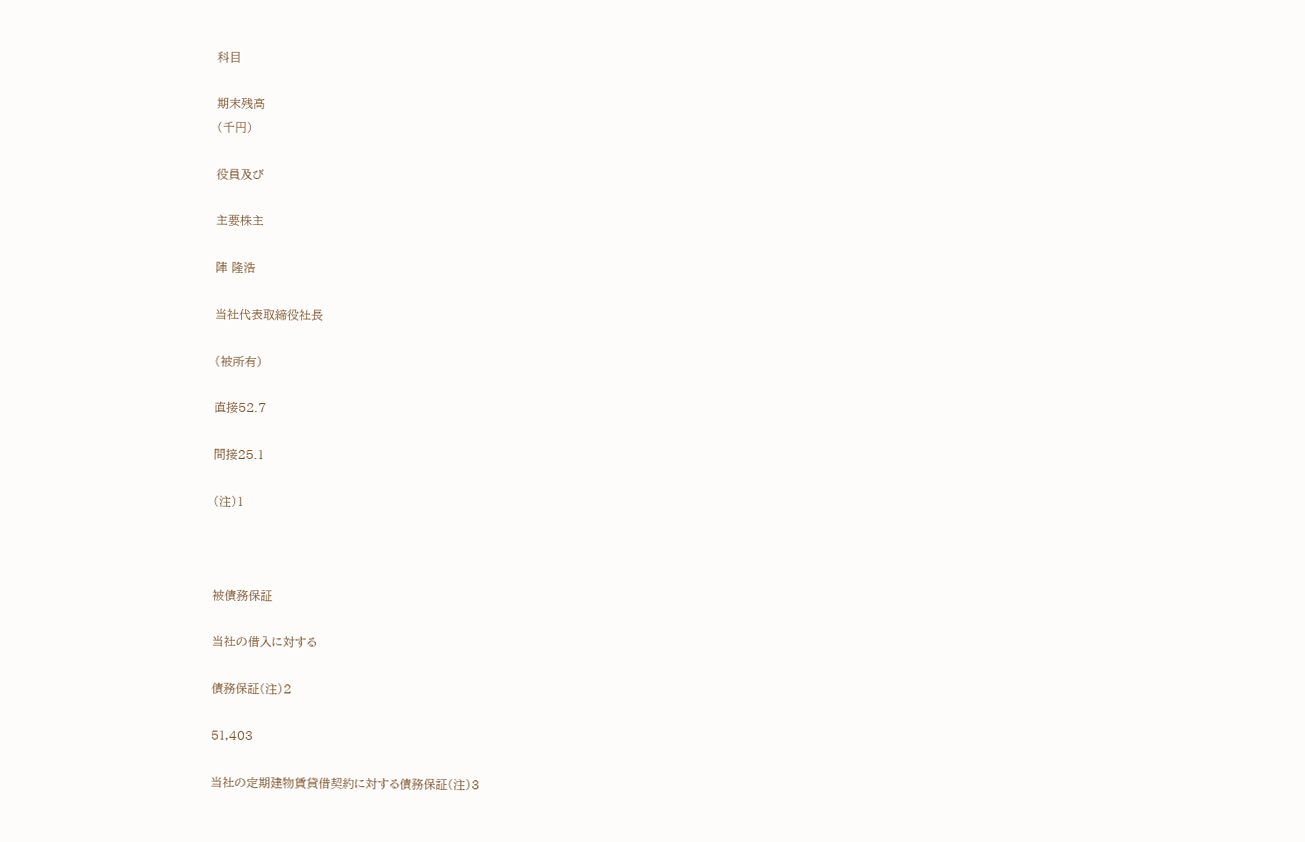科目

期末残高
(千円)

役員及び

主要株主

陣 隆浩

当社代表取締役社長

(被所有)

直接52.7

間接25.1

(注)1



被債務保証

当社の借入に対する

債務保証(注)2

51,403

当社の定期建物賃貸借契約に対する債務保証(注)3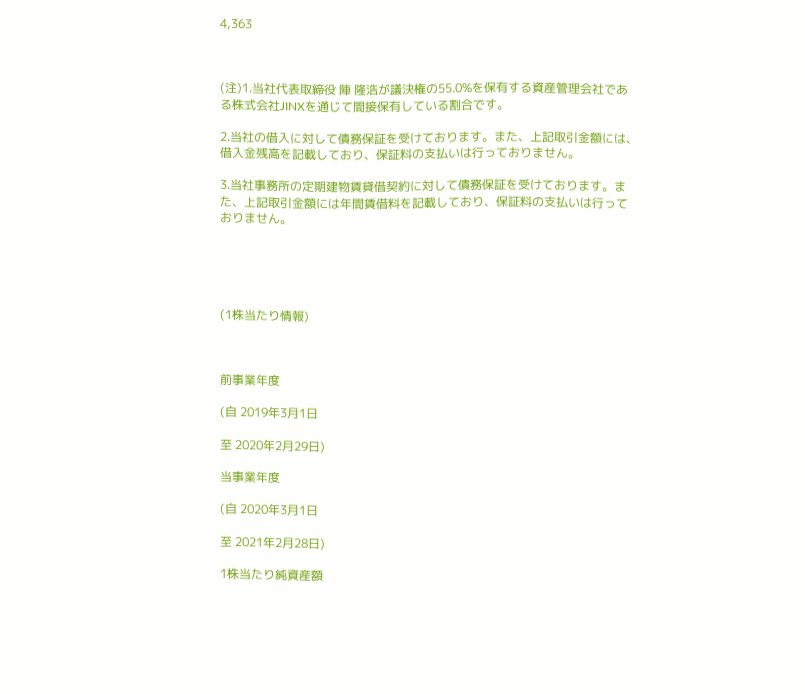4,363



(注)1.当社代表取締役 陣 隆浩が議決権の55.0%を保有する資産管理会社である株式会社JINXを通じて間接保有している割合です。

2.当社の借入に対して債務保証を受けております。また、上記取引金額には、借入金残高を記載しており、保証料の支払いは行っておりません。

3.当社事務所の定期建物賃貸借契約に対して債務保証を受けております。また、上記取引金額には年間賃借料を記載しており、保証料の支払いは行っておりません。





(1株当たり情報)



前事業年度

(自 2019年3月1日

至 2020年2月29日)

当事業年度

(自 2020年3月1日

至 2021年2月28日)

1株当たり純資産額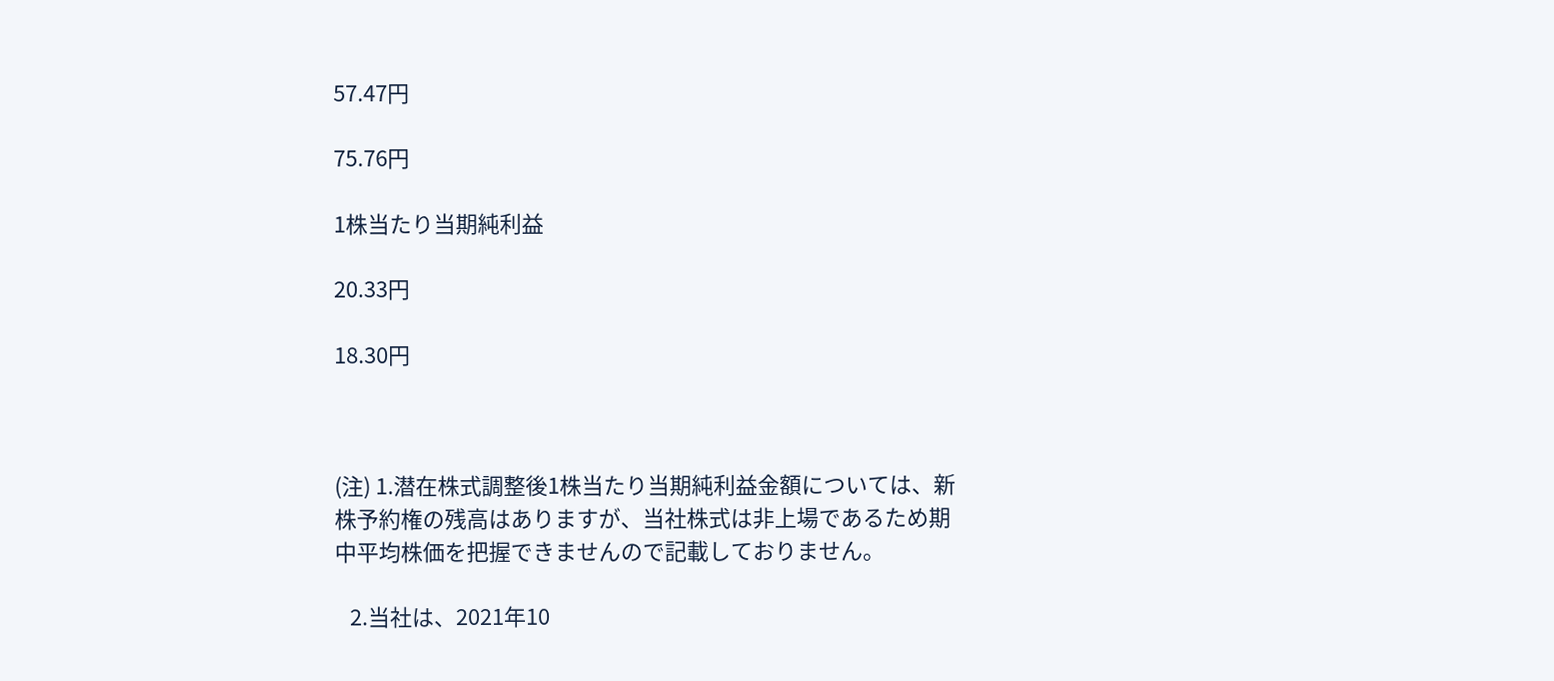57.47円

75.76円

1株当たり当期純利益

20.33円

18.30円



(注) 1.潜在株式調整後1株当たり当期純利益金額については、新株予約権の残高はありますが、当社株式は非上場であるため期中平均株価を把握できませんので記載しておりません。

   2.当社は、2021年10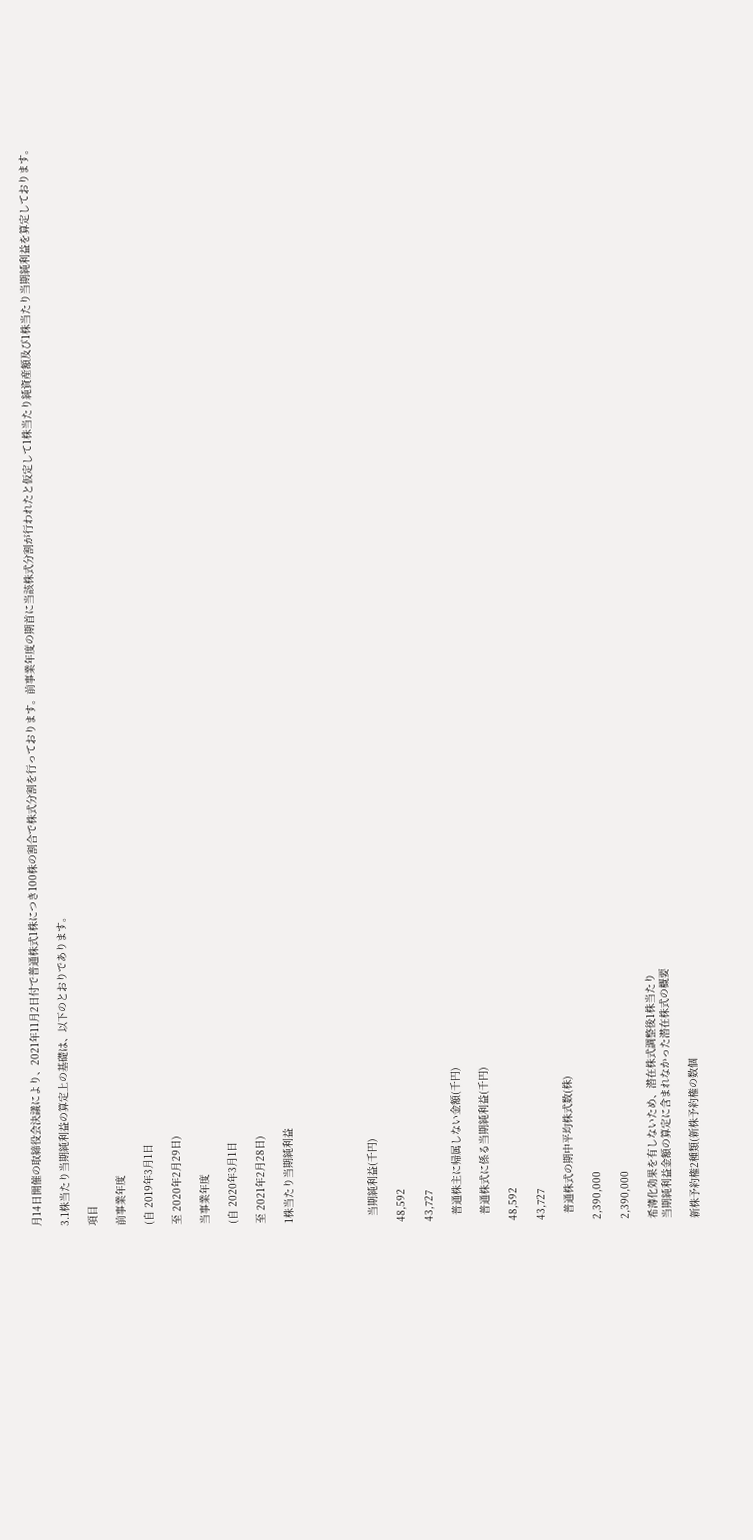月14日開催の取締役会決議により、2021年11月2日付で普通株式1株につき100株の割合で株式分割を行っております。前事業年度の期首に当該株式分割が行われたと仮定して1株当たり純資産額及び1株当たり当期純利益を算定しております。

3.1株当たり当期純利益の算定上の基礎は、以下のとおりであります。

項目

前事業年度

(自 2019年3月1日

至 2020年2月29日)

当事業年度

(自 2020年3月1日

至 2021年2月28日)

1株当たり当期純利益





  当期純利益(千円)

48,592

43,727

  普通株主に帰属しない金額(千円)

  普通株式に係る当期純利益(千円)

48,592

43,727

  普通株式の期中平均株式数(株)

2,390,000

2,390,000

希薄化効果を有しないため、潜在株式調整後1株当たり
当期純利益金額の算定に含まれなかった潜在株式の概要

新株予約権2種類(新株予約権の数個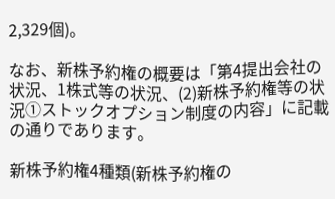2,329個)。

なお、新株予約権の概要は「第4提出会社の状況、1株式等の状況、(2)新株予約権等の状況①ストックオプション制度の内容」に記載の通りであります。

新株予約権4種類(新株予約権の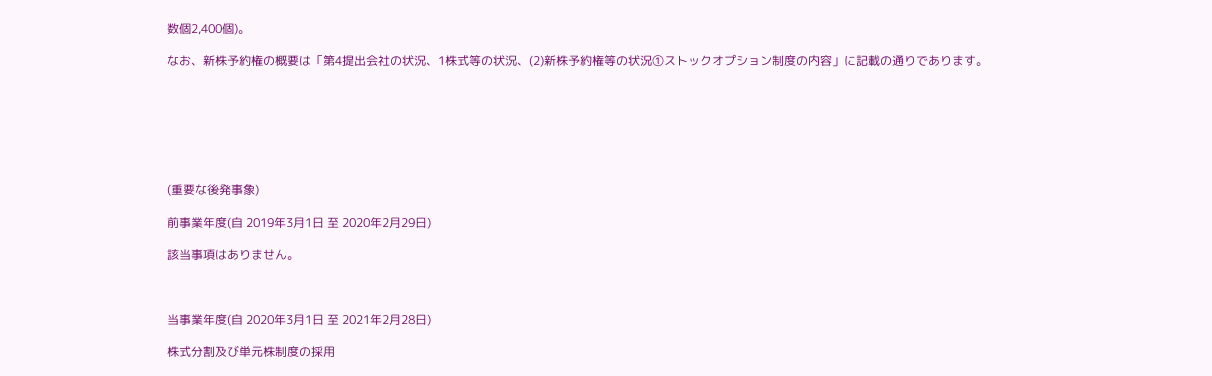数個2,400個)。

なお、新株予約権の概要は「第4提出会社の状況、1株式等の状況、(2)新株予約権等の状況①ストックオプション制度の内容」に記載の通りであります。







(重要な後発事象)

前事業年度(自 2019年3月1日 至 2020年2月29日)

該当事項はありません。



当事業年度(自 2020年3月1日 至 2021年2月28日)

株式分割及び単元株制度の採用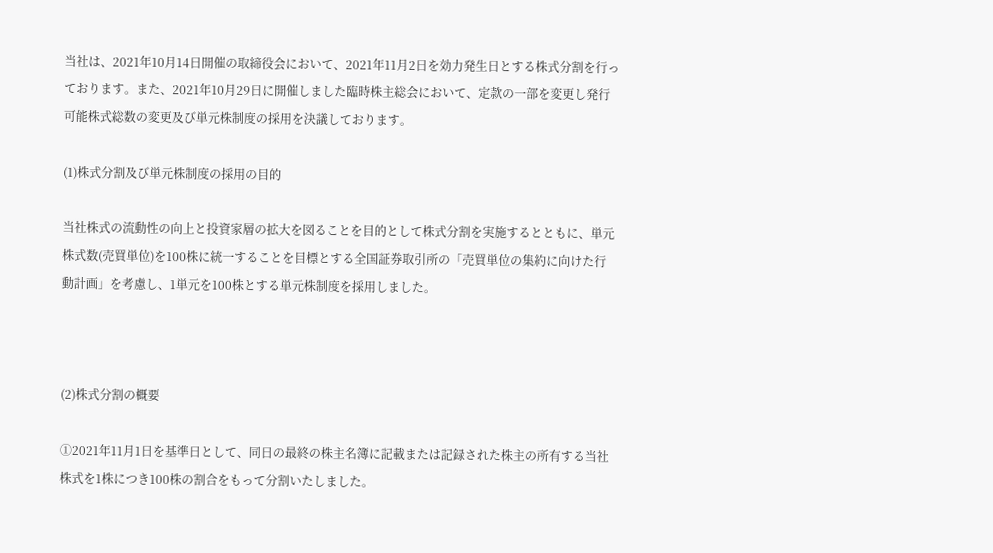当社は、2021年10月14日開催の取締役会において、2021年11月2日を効力発生日とする株式分割を行っております。また、2021年10月29日に開催しました臨時株主総会において、定款の一部を変更し発行可能株式総数の変更及び単元株制度の採用を決議しております。

(1)株式分割及び単元株制度の採用の目的

当社株式の流動性の向上と投資家層の拡大を図ることを目的として株式分割を実施するとともに、単元株式数(売買単位)を100株に統一することを目標とする全国証券取引所の「売買単位の集約に向けた行動計画」を考慮し、1単元を100株とする単元株制度を採用しました。



(2)株式分割の概要

①2021年11月1日を基準日として、同日の最終の株主名簿に記載または記録された株主の所有する当社株式を1株につき100株の割合をもって分割いたしました。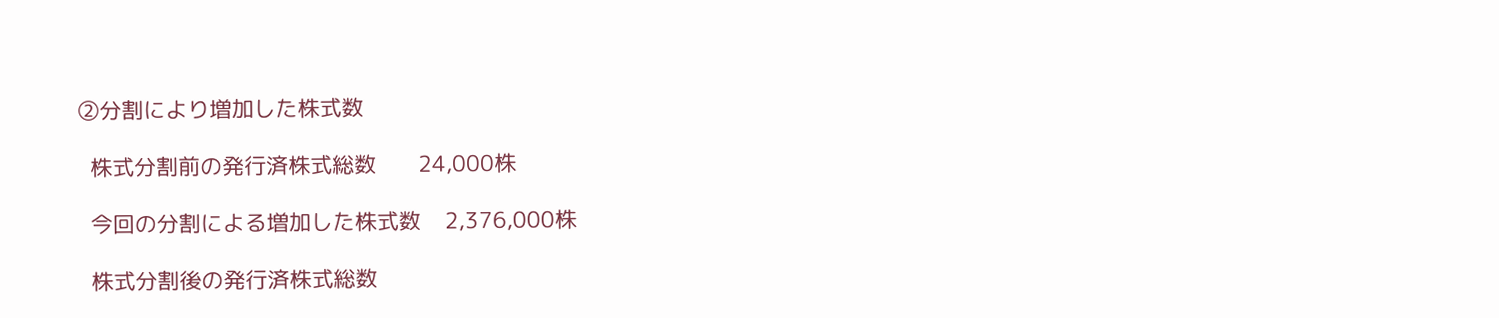②分割により増加した株式数

  株式分割前の発行済株式総数       24,000株

  今回の分割による増加した株式数    2,376,000株

  株式分割後の発行済株式総数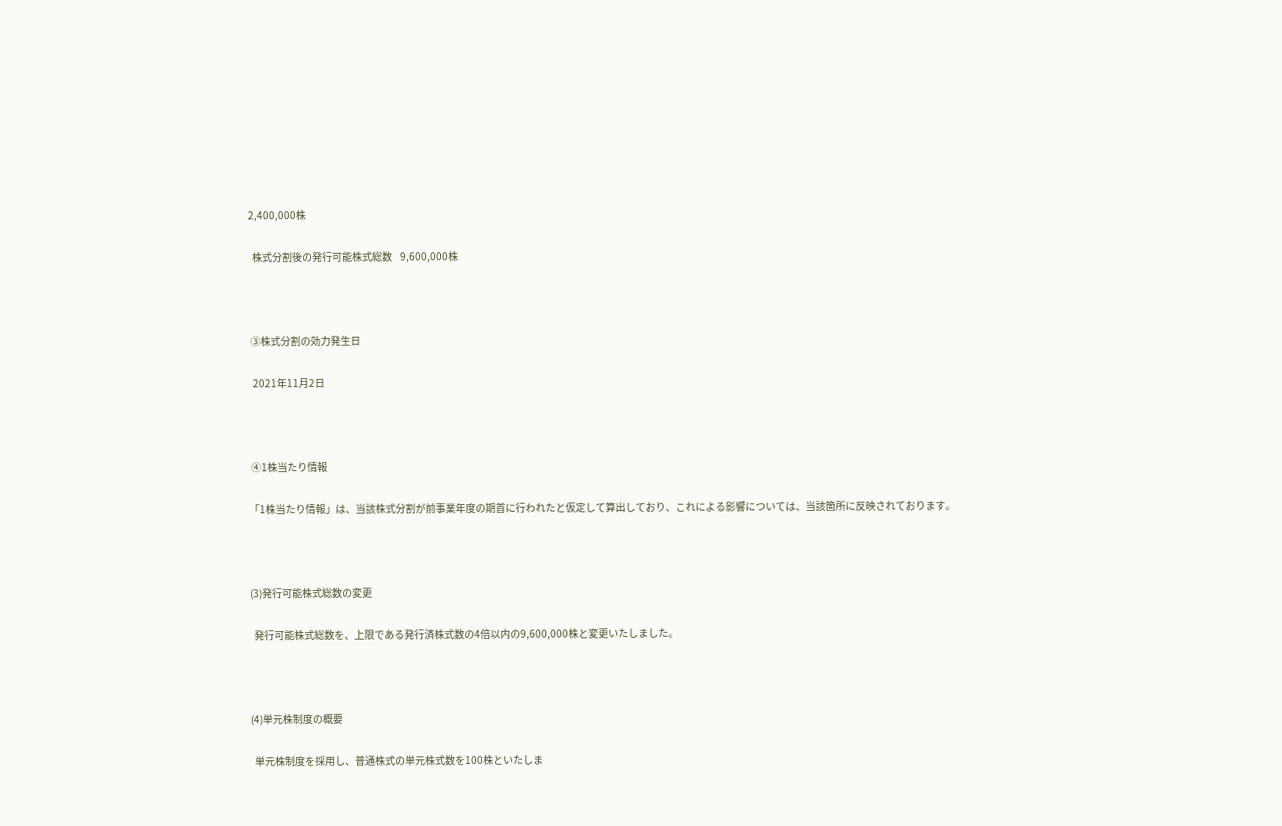2,400,000株

  株式分割後の発行可能株式総数    9,600,000株



 ③株式分割の効力発生日

  2021年11月2日



 ④1株当たり情報

「1株当たり情報」は、当該株式分割が前事業年度の期首に行われたと仮定して算出しており、これによる影響については、当該箇所に反映されております。



(3)発行可能株式総数の変更

  発行可能株式総数を、上限である発行済株式数の4倍以内の9,600,000株と変更いたしました。



(4)単元株制度の概要

  単元株制度を採用し、普通株式の単元株式数を100株といたしま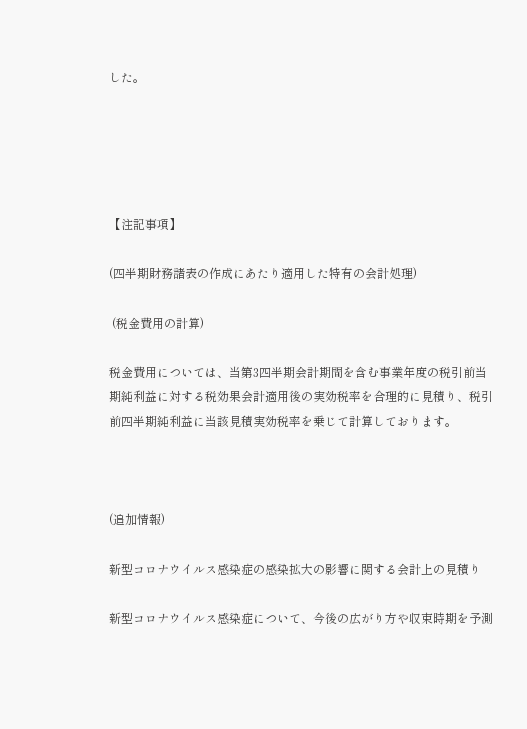した。





【注記事項】

(四半期財務諸表の作成にあたり適用した特有の会計処理)

 (税金費用の計算)

税金費用については、当第3四半期会計期間を含む事業年度の税引前当期純利益に対する税効果会計適用後の実効税率を合理的に見積り、税引前四半期純利益に当該見積実効税率を乗じて計算しております。



(追加情報)

新型コロナウイルス感染症の感染拡大の影響に関する会計上の見積り

新型コロナウイルス感染症について、今後の広がり方や収束時期を予測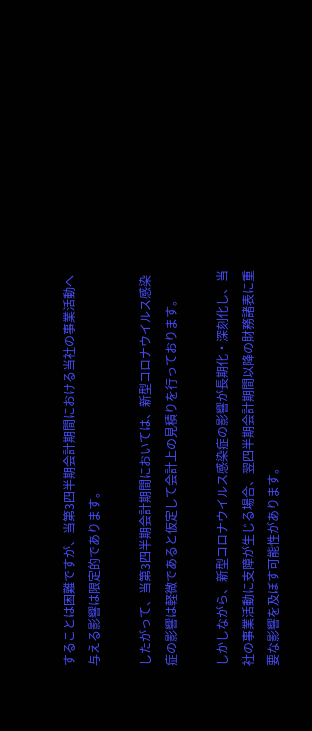することは困難ですが、当第3四半期会計期間における当社の事業活動へ与える影響は限定的であります。

したがって、当第3四半期会計期間においては、新型コロナウイルス感染症の影響は軽微であると仮定して会計上の見積りを行っております。

しかしながら、新型コロナウイルス感染症の影響が長期化・深刻化し、当社の事業活動に支障が生じる場合、翌四半期会計期間以降の財務諸表に重要な影響を及ぼす可能性があります。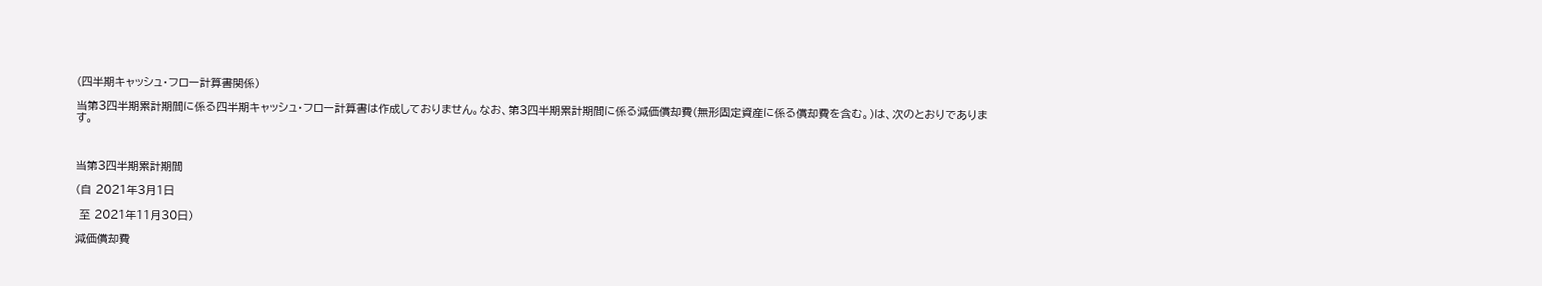(四半期キャッシュ・フロー計算書関係)

当第3四半期累計期間に係る四半期キャッシュ・フロー計算書は作成しておりません。なお、第3四半期累計期間に係る減価償却費(無形固定資産に係る償却費を含む。)は、次のとおりであります。



当第3四半期累計期間

(自 2021年3月1日

 至 2021年11月30日)

減価償却費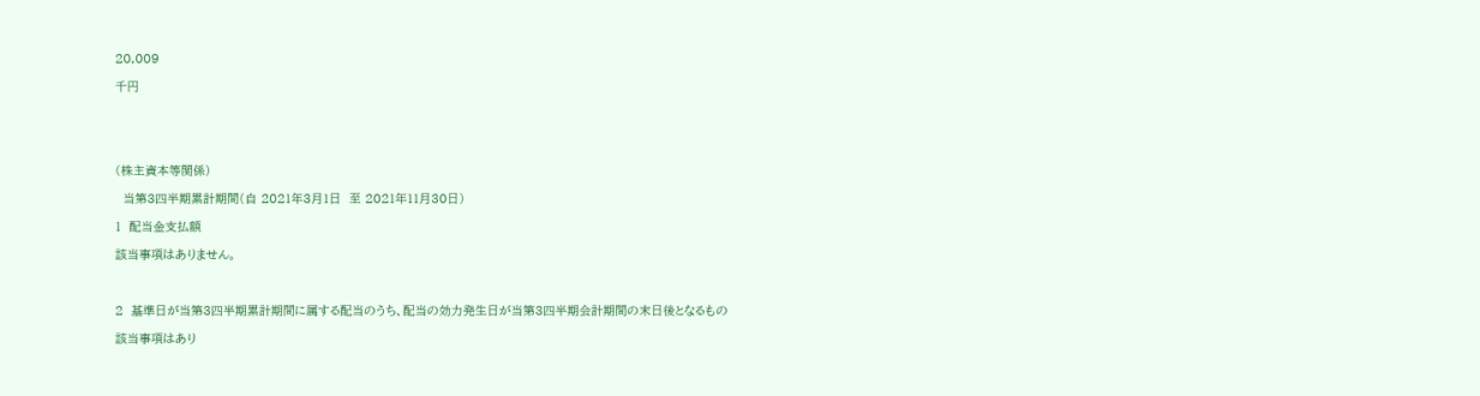20,009

千円





(株主資本等関係)

  当第3四半期累計期間(自 2021年3月1日  至 2021年11月30日)

1  配当金支払額

該当事項はありません。



2  基準日が当第3四半期累計期間に属する配当のうち、配当の効力発生日が当第3四半期会計期間の末日後となるもの

該当事項はあり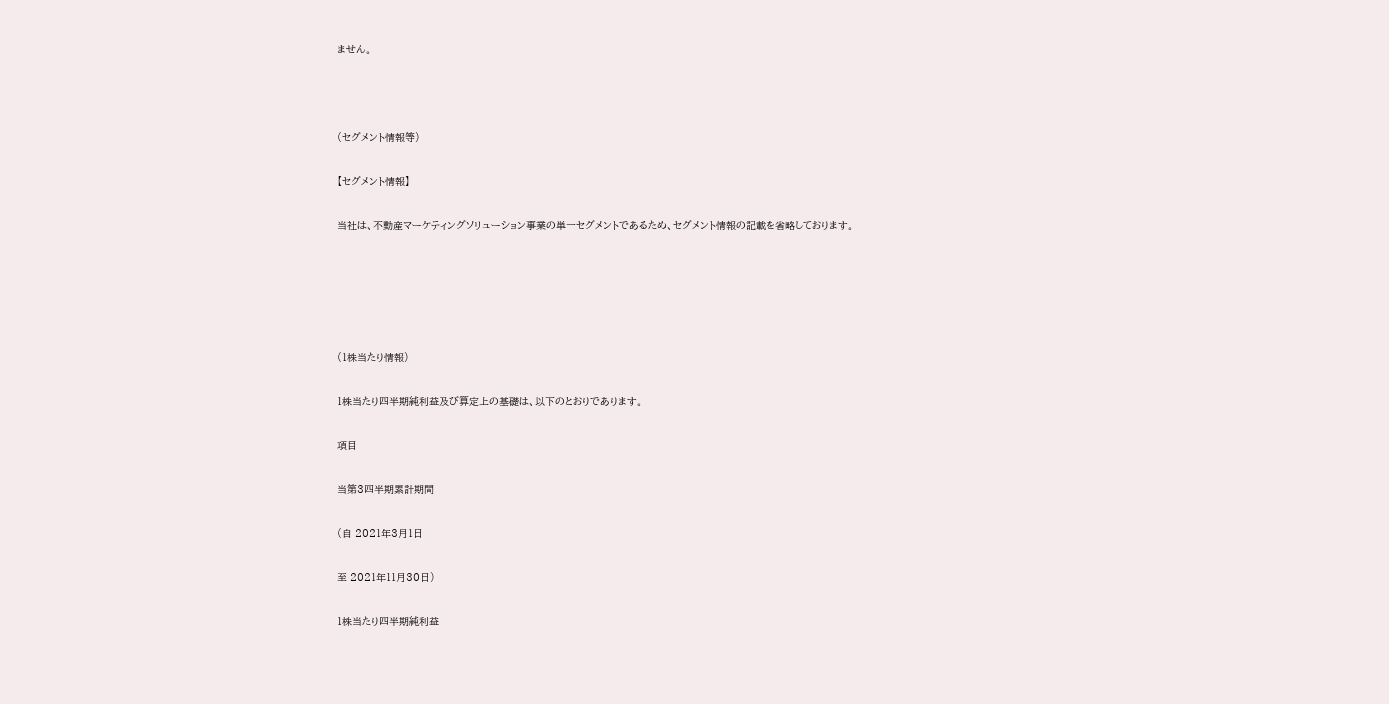ません。



(セグメント情報等)

【セグメント情報】

当社は、不動産マーケティングソリューション事業の単一セグメントであるため、セグメント情報の記載を省略しております。





(1株当たり情報)

1株当たり四半期純利益及び算定上の基礎は、以下のとおりであります。

項目

当第3四半期累計期間

(自 2021年3月1日

至 2021年11月30日)

1株当たり四半期純利益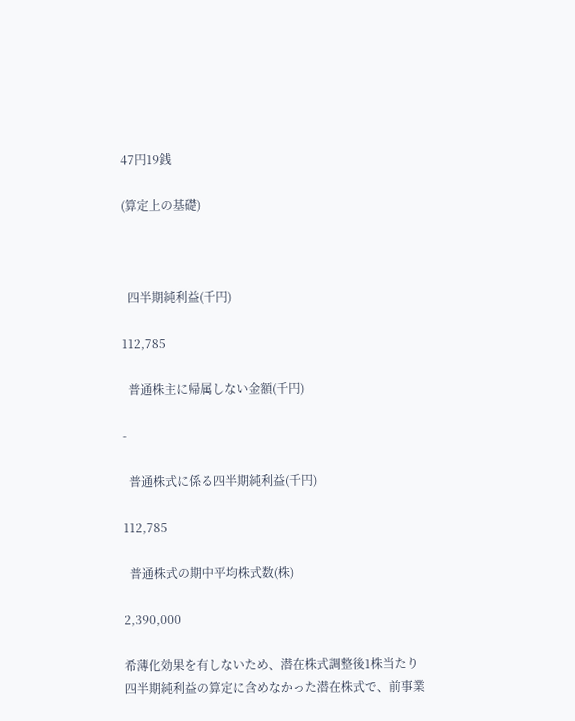47円19銭

(算定上の基礎)



  四半期純利益(千円)

112,785

  普通株主に帰属しない金額(千円)

-

  普通株式に係る四半期純利益(千円)

112,785

  普通株式の期中平均株式数(株)

2,390,000

希薄化効果を有しないため、潜在株式調整後1株当たり四半期純利益の算定に含めなかった潜在株式で、前事業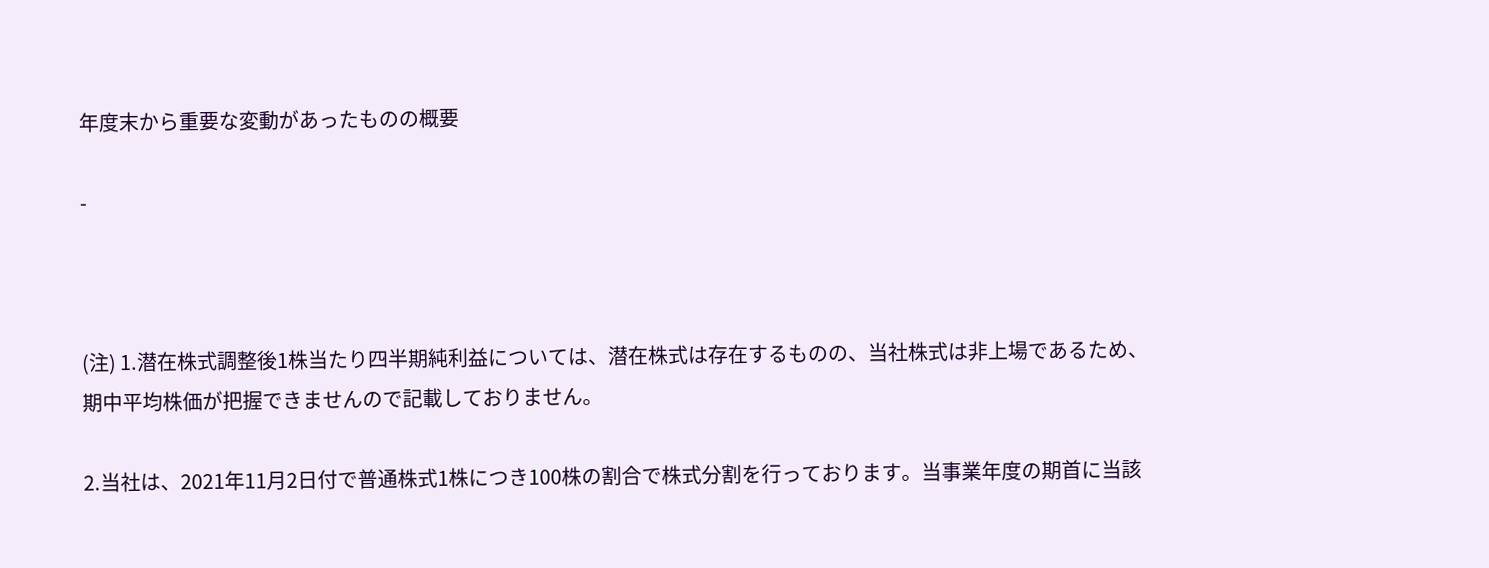年度末から重要な変動があったものの概要

-



(注) 1.潜在株式調整後1株当たり四半期純利益については、潜在株式は存在するものの、当社株式は非上場であるため、期中平均株価が把握できませんので記載しておりません。

2.当社は、2021年11月2日付で普通株式1株につき100株の割合で株式分割を行っております。当事業年度の期首に当該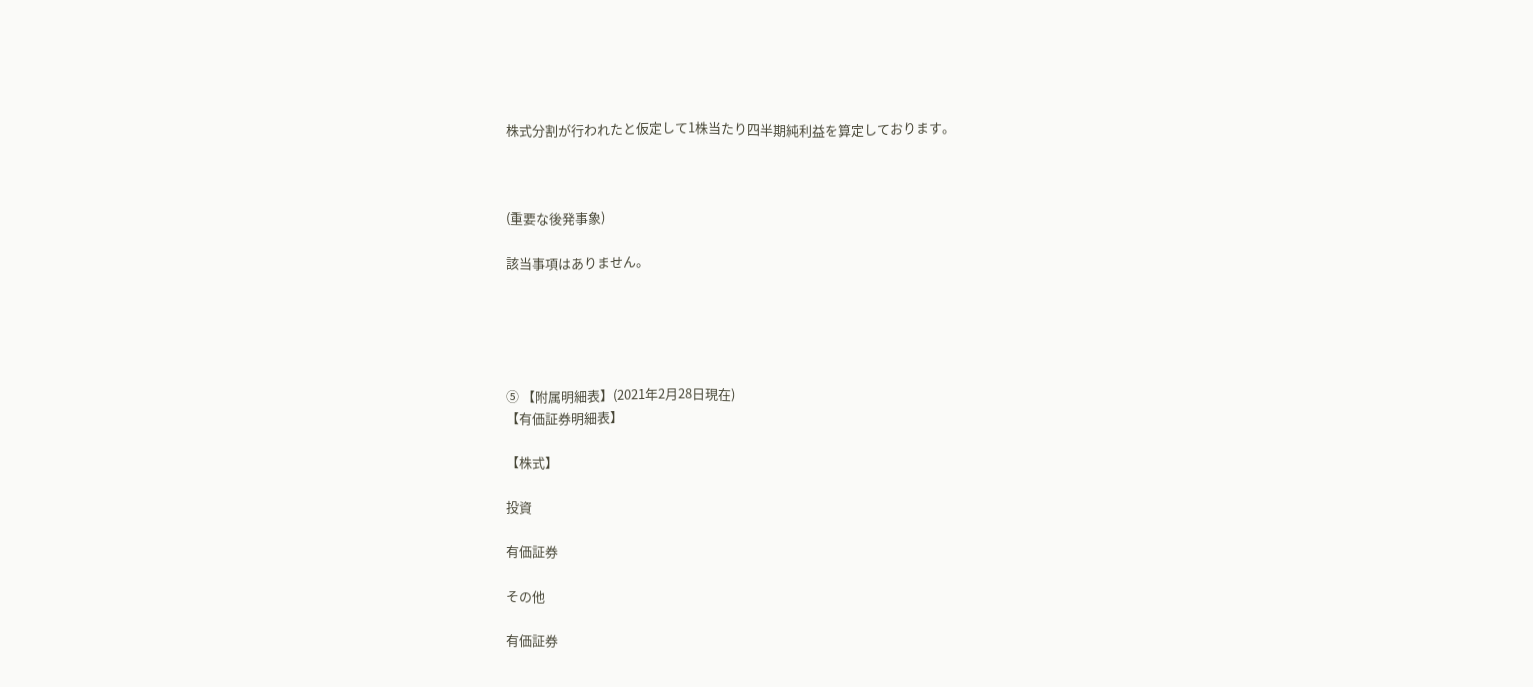株式分割が行われたと仮定して1株当たり四半期純利益を算定しております。



(重要な後発事象)

該当事項はありません。





⑤ 【附属明細表】(2021年2月28日現在)
【有価証券明細表】

【株式】

投資

有価証券

その他

有価証券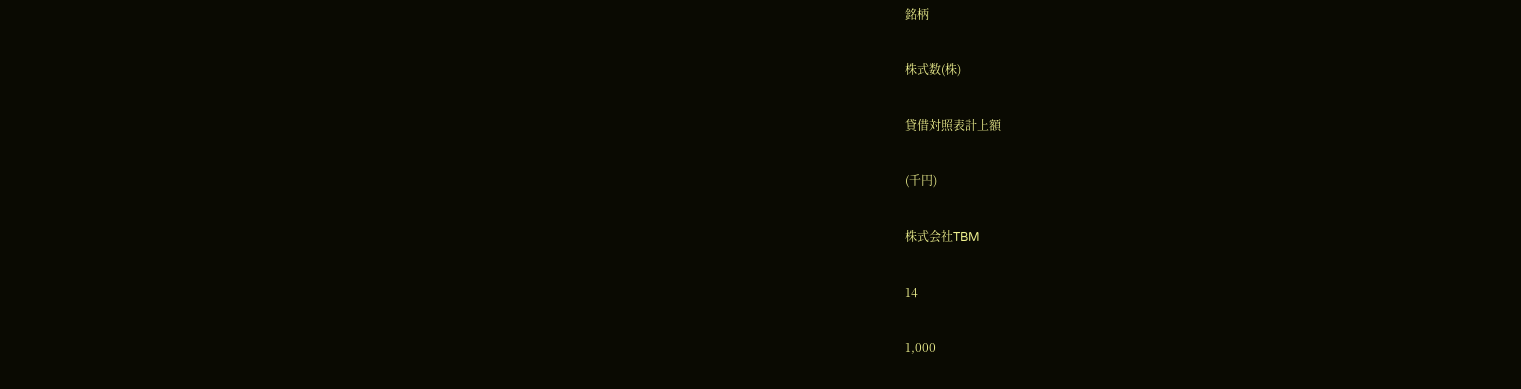銘柄

株式数(株)

貸借対照表計上額

(千円)

株式会社TBM

14

1,000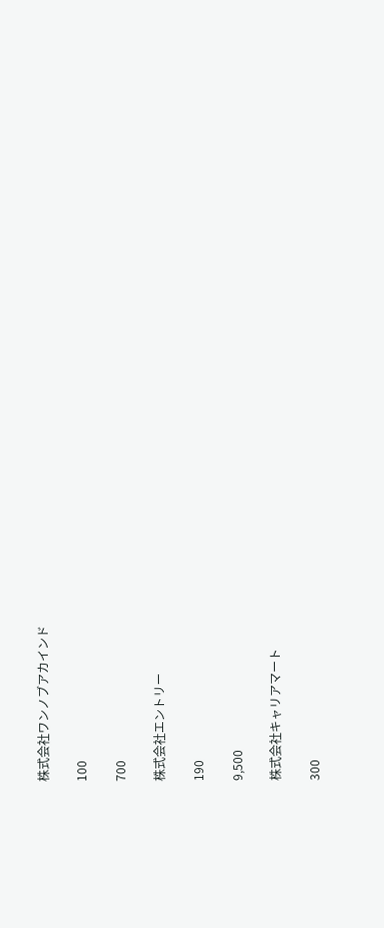株式会社ワンノブアカインド

100

700

株式会社エントリー

190

9,500

株式会社キャリアマート

300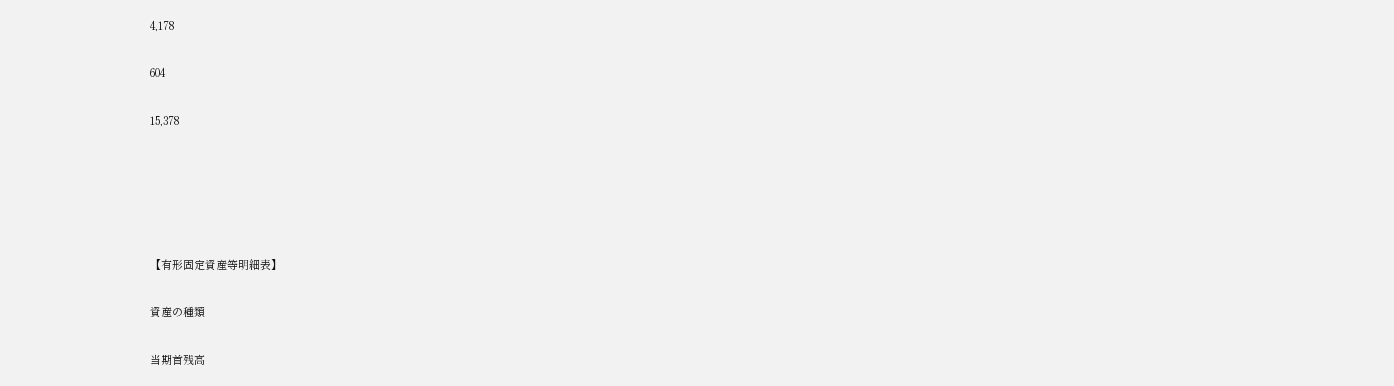4,178

604

15,378





【有形固定資産等明細表】

資産の種類

当期首残高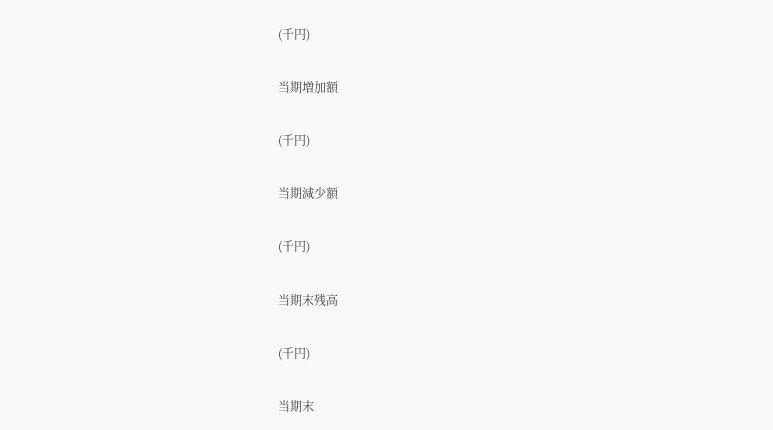(千円)

当期増加額

(千円)

当期減少額

(千円)

当期末残高

(千円)

当期末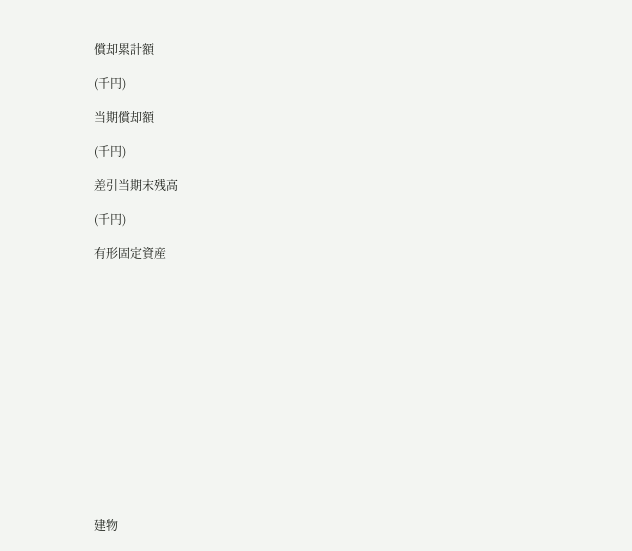償却累計額

(千円)

当期償却額

(千円)

差引当期末残高

(千円)

有形固定資産















建物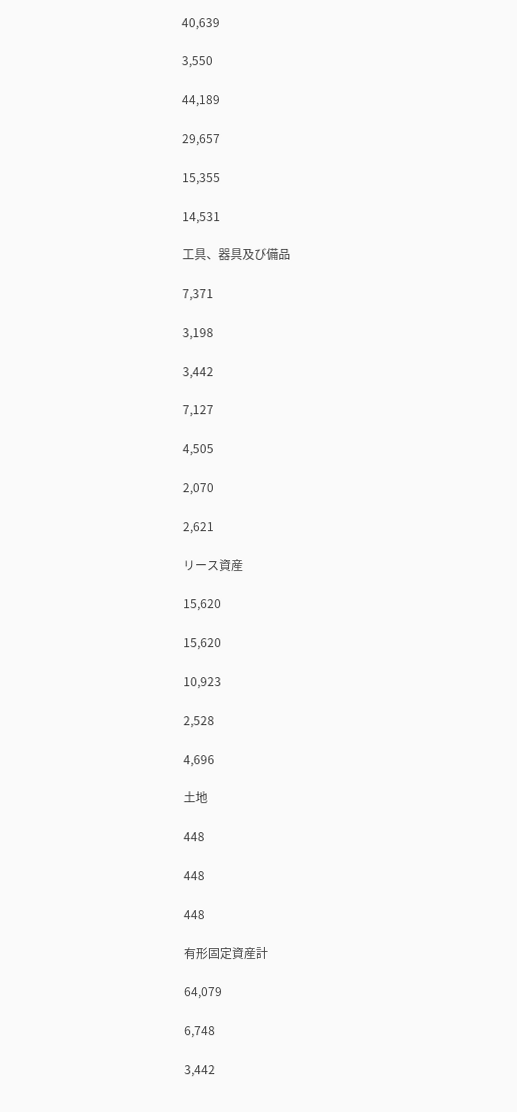40,639

3,550

44,189

29,657

15,355

14,531

工具、器具及び備品

7,371

3,198

3,442

7,127

4,505

2,070

2,621

リース資産

15,620

15,620

10,923

2,528

4,696

土地

448

448

448

有形固定資産計

64,079

6,748

3,442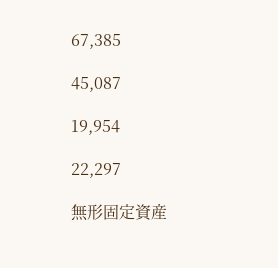67,385

45,087

19,954

22,297

無形固定資産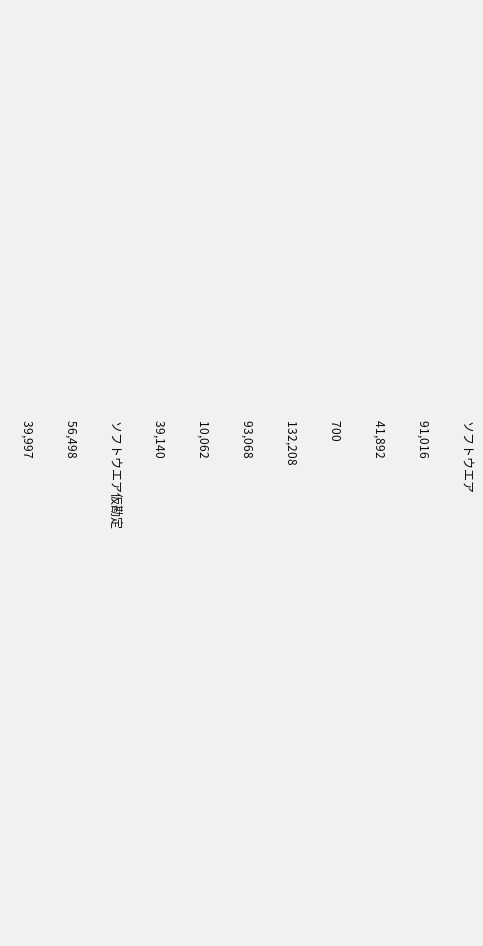ソフトウエア

91,016

41,892

700

132,208

93,068

10,062

39,140

ソフトウエア仮勘定

56,498

39,997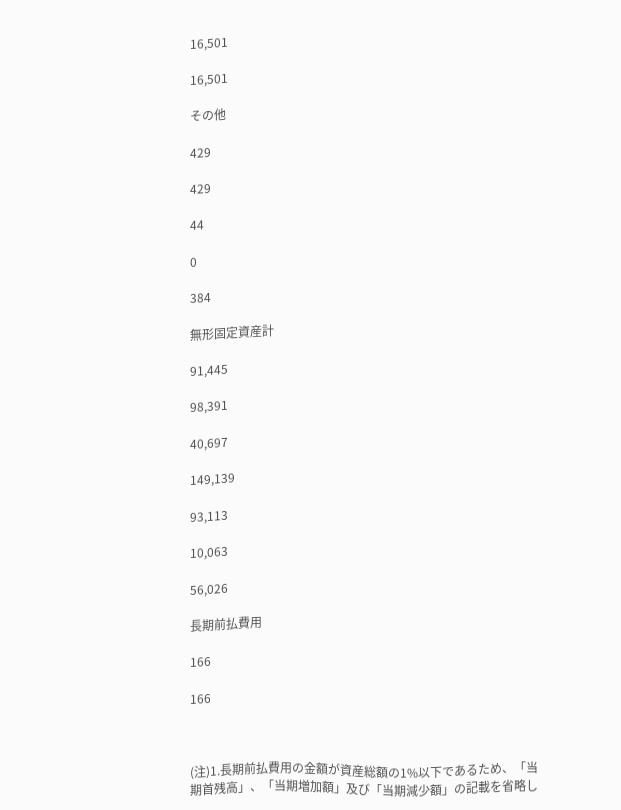16,501

16,501

その他

429

429

44

0

384

無形固定資産計

91,445

98,391

40,697

149,139

93,113

10,063

56,026

長期前払費用

166

166



(注)1.長期前払費用の金額が資産総額の1%以下であるため、「当期首残高」、「当期増加額」及び「当期減少額」の記載を省略し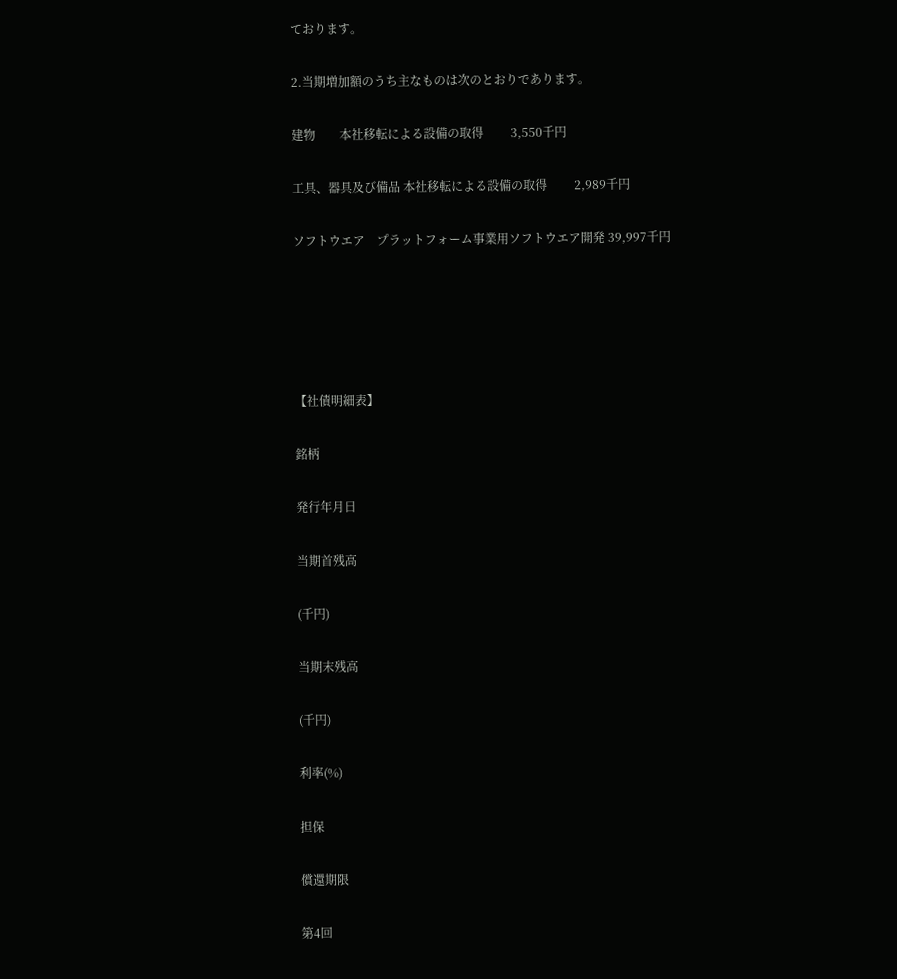ております。

2.当期増加額のうち主なものは次のとおりであります。

建物        本社移転による設備の取得         3,550千円

工具、器具及び備品 本社移転による設備の取得         2,989千円

ソフトウエア    プラットフォーム事業用ソフトウエア開発 39,997千円





【社債明細表】

銘柄

発行年月日

当期首残高

(千円)

当期末残高

(千円)

利率(%)

担保

償還期限

第4回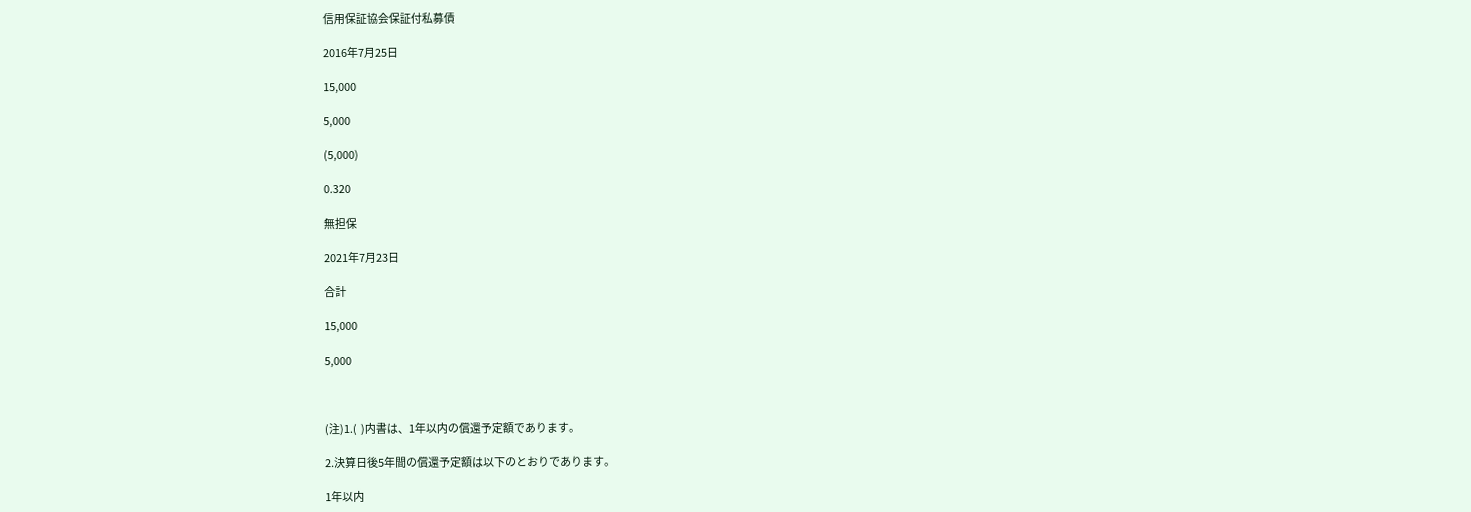信用保証協会保証付私募債

2016年7月25日

15,000

5,000

(5,000)

0.320

無担保

2021年7月23日

合計

15,000

5,000



(注)1.(  )内書は、1年以内の償還予定額であります。

2.決算日後5年間の償還予定額は以下のとおりであります。

1年以内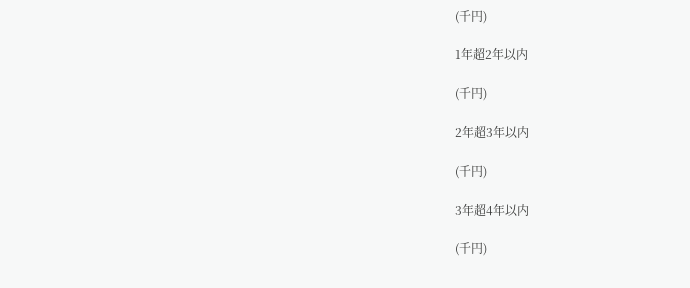(千円)

1年超2年以内

(千円)

2年超3年以内

(千円)

3年超4年以内

(千円)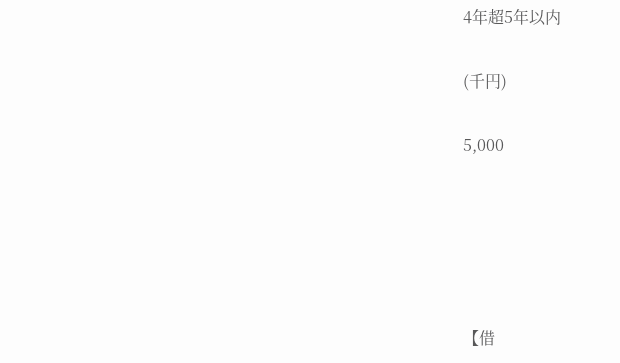4年超5年以内

(千円)

5,000





【借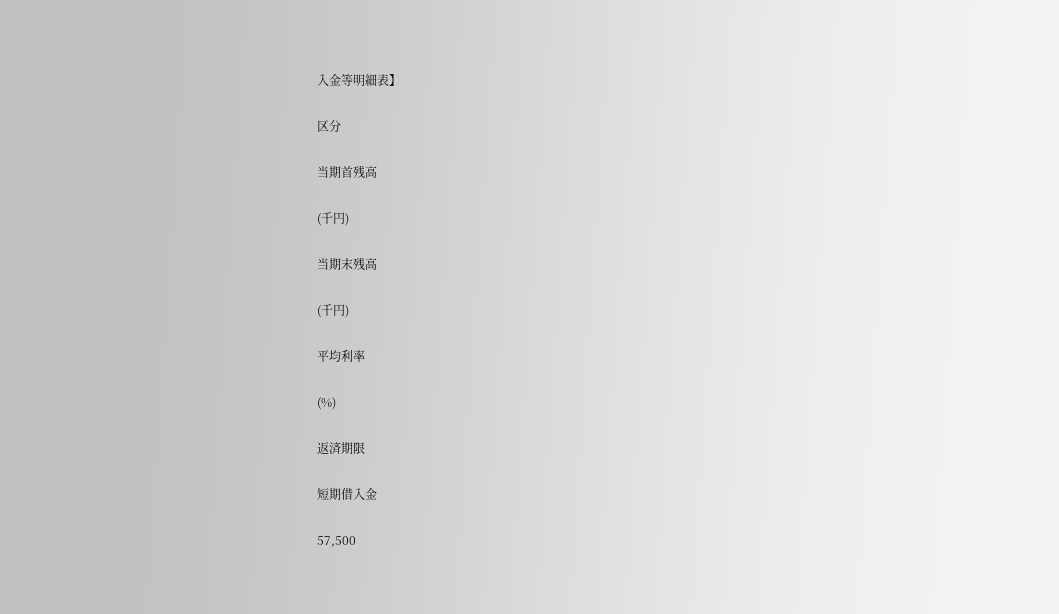入金等明細表】

区分

当期首残高

(千円)

当期末残高

(千円)

平均利率

(%)

返済期限

短期借入金

57,500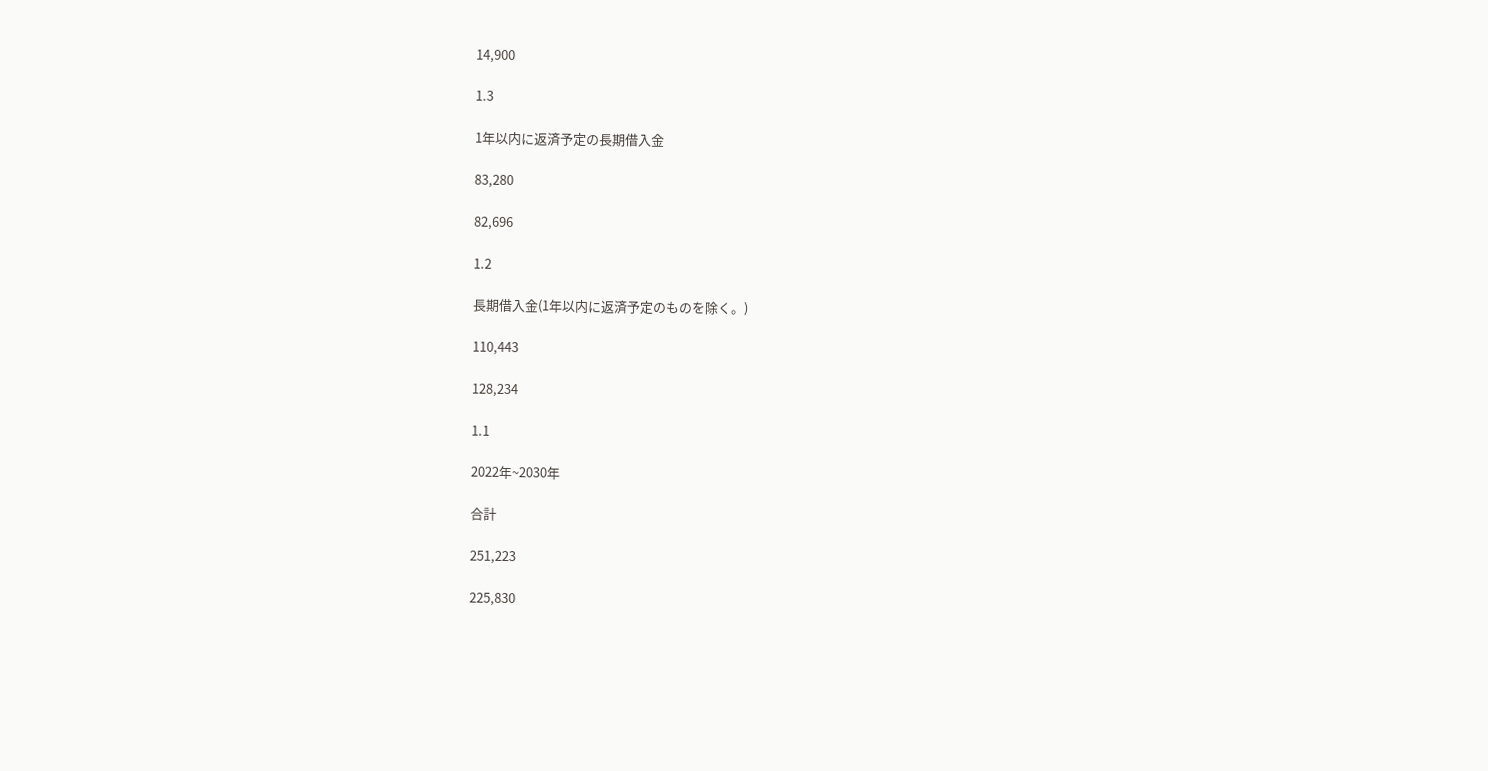14,900

1.3

1年以内に返済予定の長期借入金

83,280

82,696

1.2

長期借入金(1年以内に返済予定のものを除く。)

110,443

128,234

1.1

2022年~2030年

合計

251,223

225,830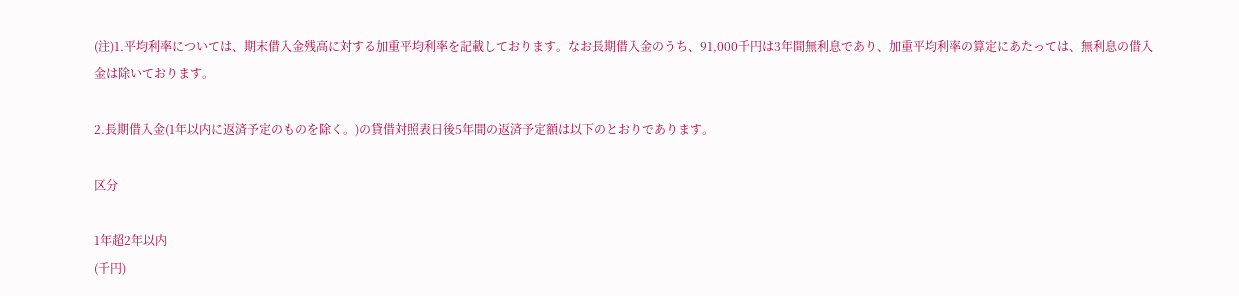(注)1.平均利率については、期末借入金残高に対する加重平均利率を記載しております。なお長期借入金のうち、91,000千円は3年間無利息であり、加重平均利率の算定にあたっては、無利息の借入金は除いております。

2.長期借入金(1年以内に返済予定のものを除く。)の貸借対照表日後5年間の返済予定額は以下のとおりであります。

区分

1年超2年以内
(千円)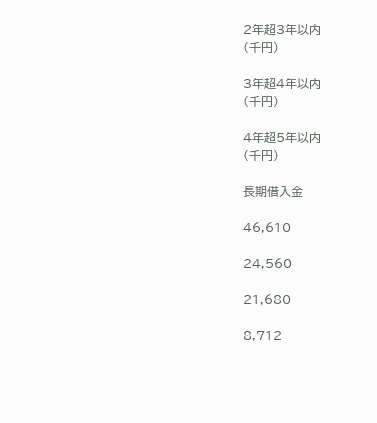2年超3年以内
(千円)

3年超4年以内
(千円)

4年超5年以内
(千円)

長期借入金

46,610

24,560

21,680

8,712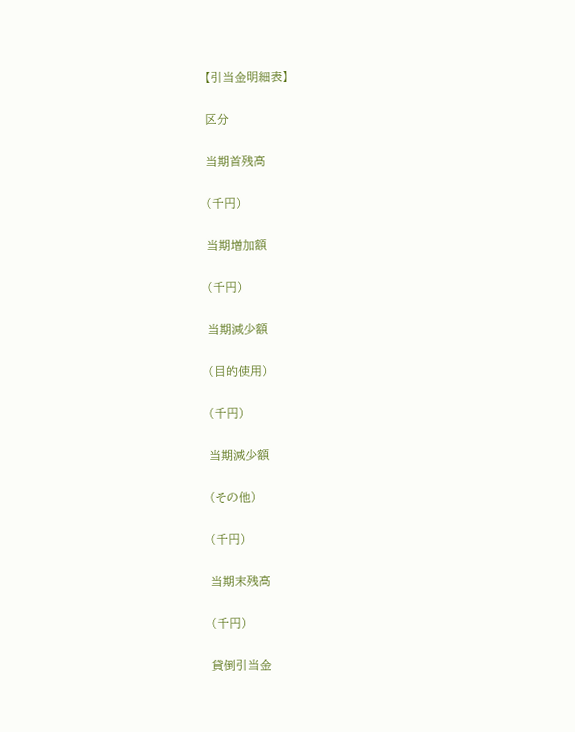【引当金明細表】

区分

当期首残高

(千円)

当期増加額

(千円)

当期減少額

(目的使用)

(千円)

当期減少額

(その他)

(千円)

当期末残高

(千円)

貸倒引当金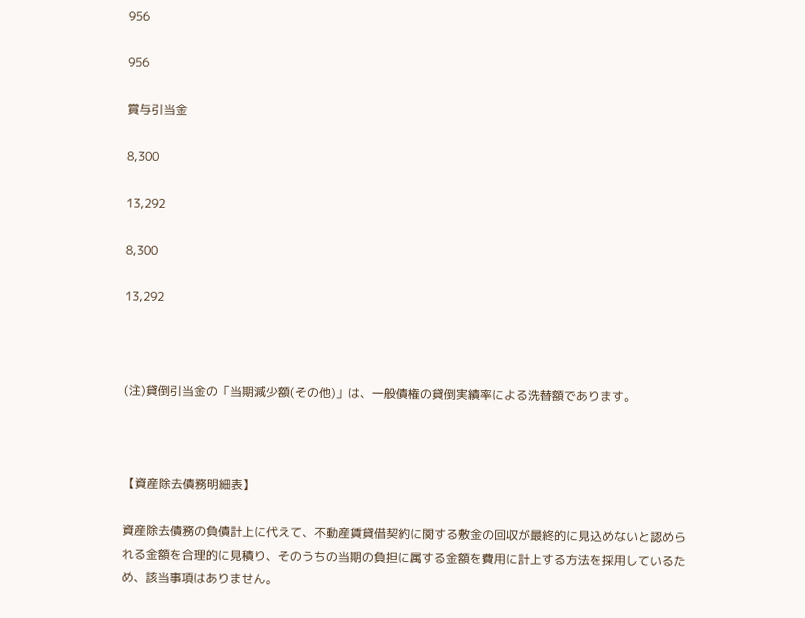956

956

賞与引当金

8,300

13,292

8,300

13,292



(注)貸倒引当金の「当期減少額(その他)」は、一般債権の貸倒実績率による洗替額であります。



【資産除去債務明細表】

資産除去債務の負債計上に代えて、不動産賃貸借契約に関する敷金の回収が最終的に見込めないと認められる金額を合理的に見積り、そのうちの当期の負担に属する金額を費用に計上する方法を採用しているため、該当事項はありません。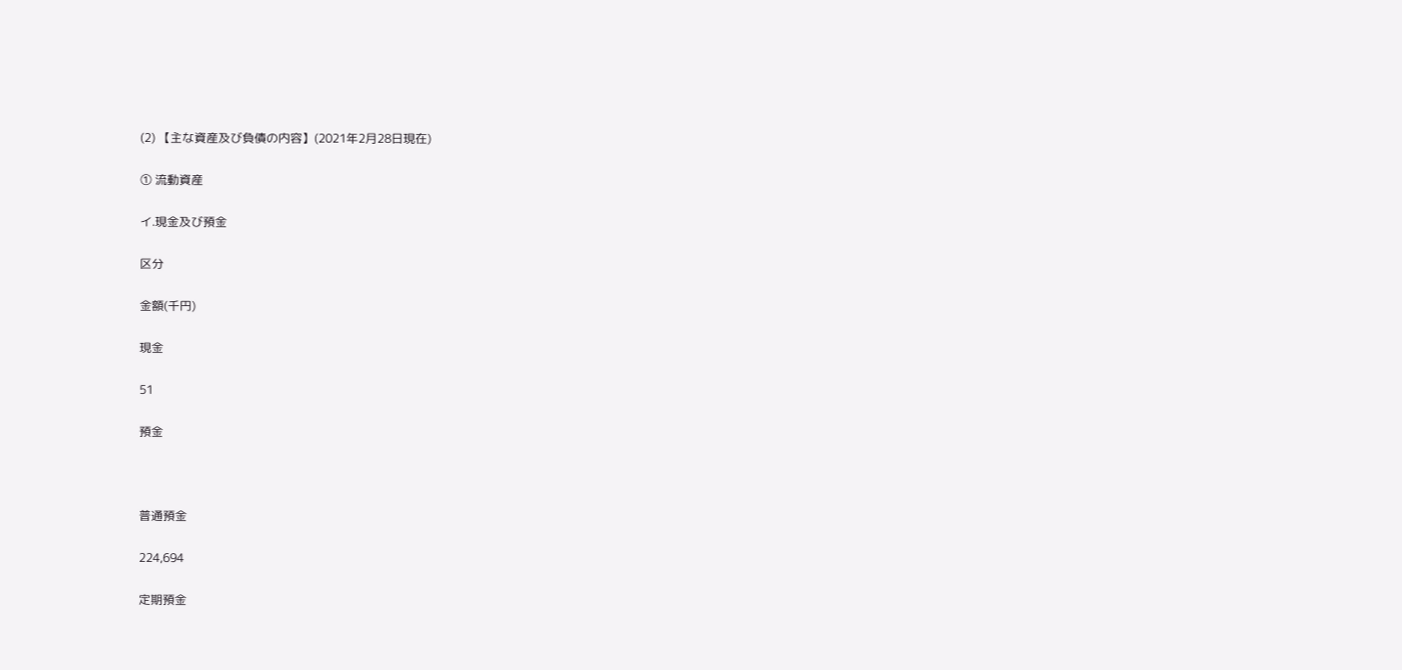(2) 【主な資産及び負債の内容】(2021年2月28日現在)

① 流動資産

イ.現金及び預金

区分

金額(千円)

現金

51

預金



普通預金

224,694

定期預金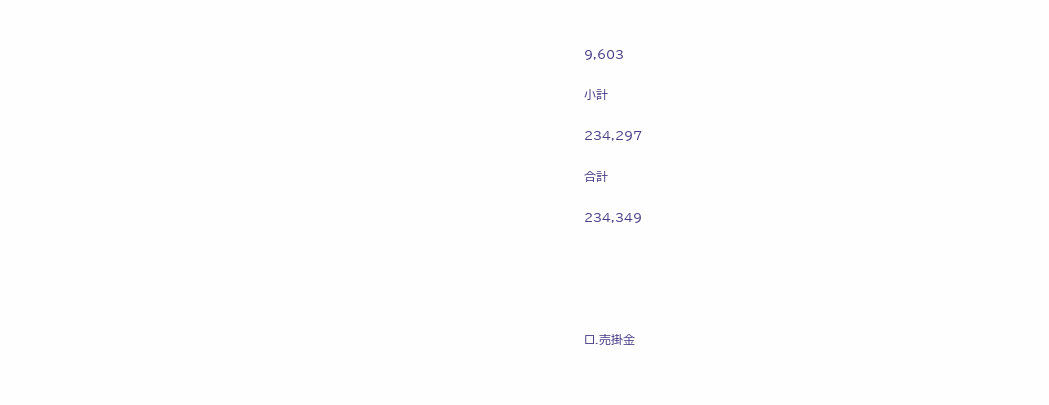9,603

小計

234,297

合計

234,349





ロ.売掛金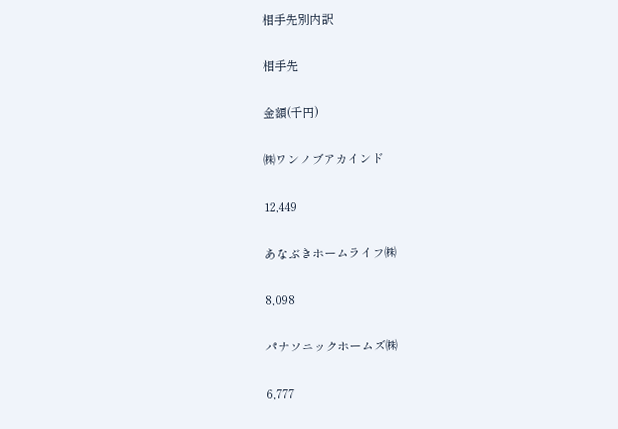相手先別内訳

相手先

金額(千円)

㈱ワンノブアカインド

12,449

あなぶきホームライフ㈱

8,098

パナソニックホームズ㈱

6,777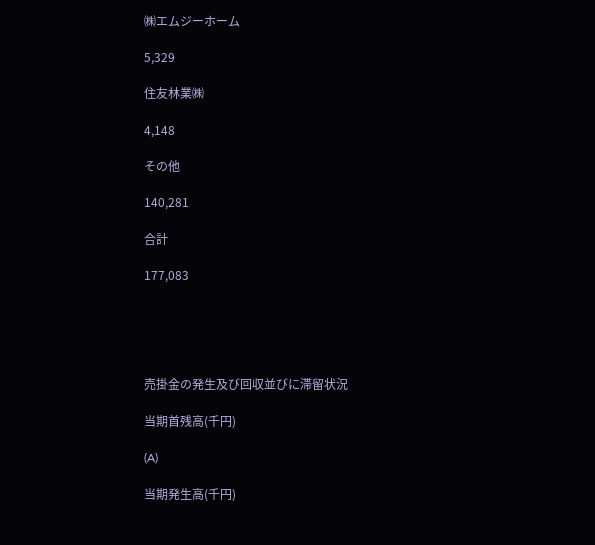㈱エムジーホーム

5,329

住友林業㈱

4,148

その他

140,281

合計

177,083





売掛金の発生及び回収並びに滞留状況

当期首残高(千円)

(A)

当期発生高(千円)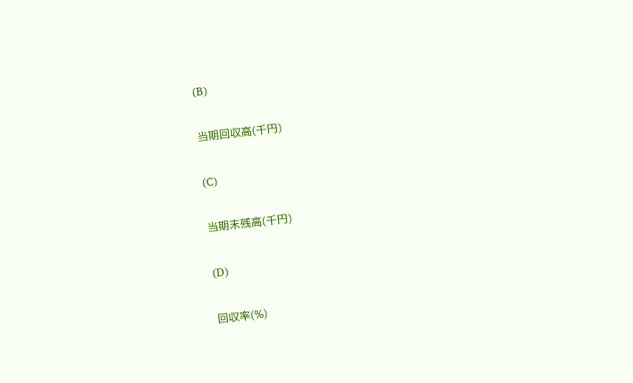(B)

当期回収高(千円)

(C)

当期末残高(千円)

(D)

回収率(%)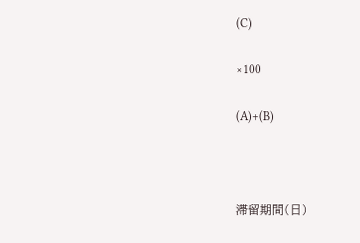(C)

×100

(A)+(B)



滞留期間(日)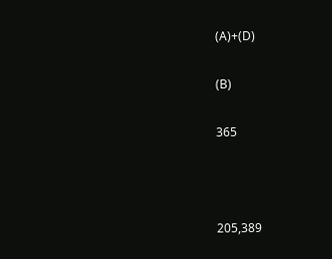(A)+(D)

(B)

365



205,389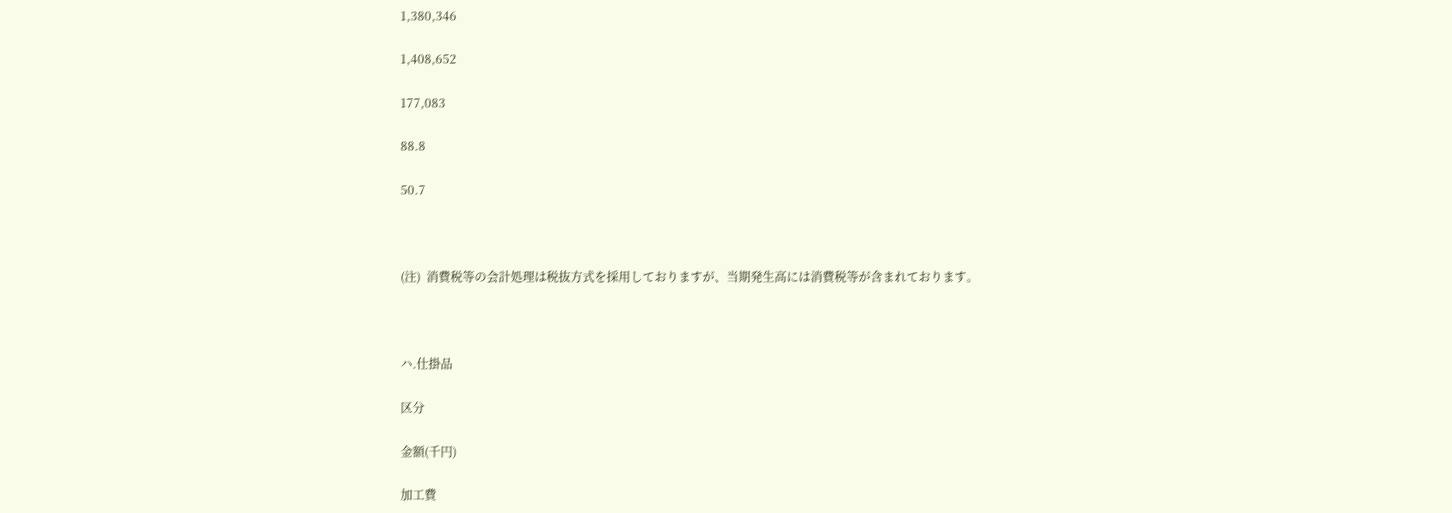1,380,346

1,408,652

177,083

88.8

50.7



(注)  消費税等の会計処理は税抜方式を採用しておりますが、当期発生高には消費税等が含まれております。



ハ.仕掛品

区分

金額(千円)

加工費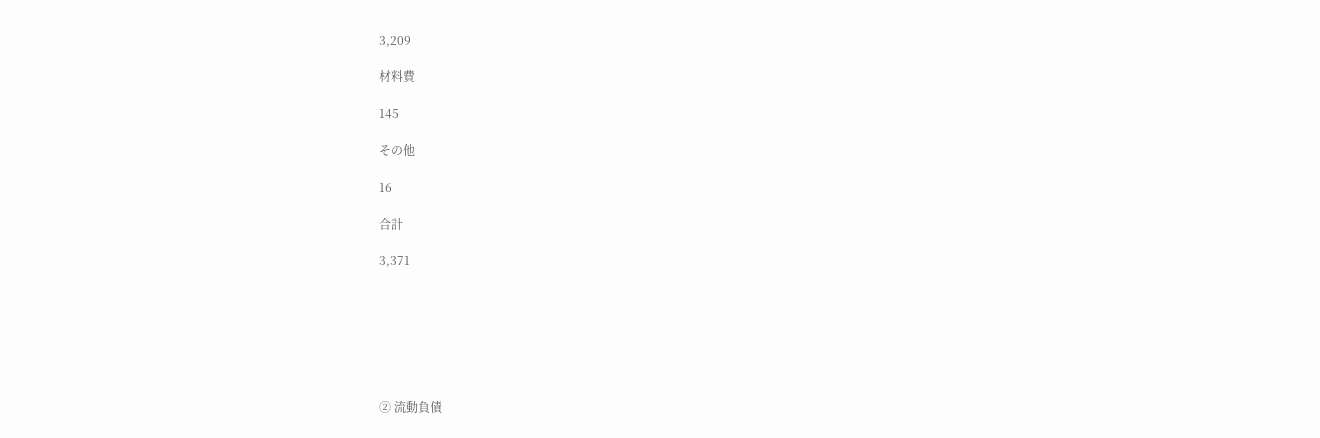3,209

材料費

145

その他

16

合計

3,371







② 流動負債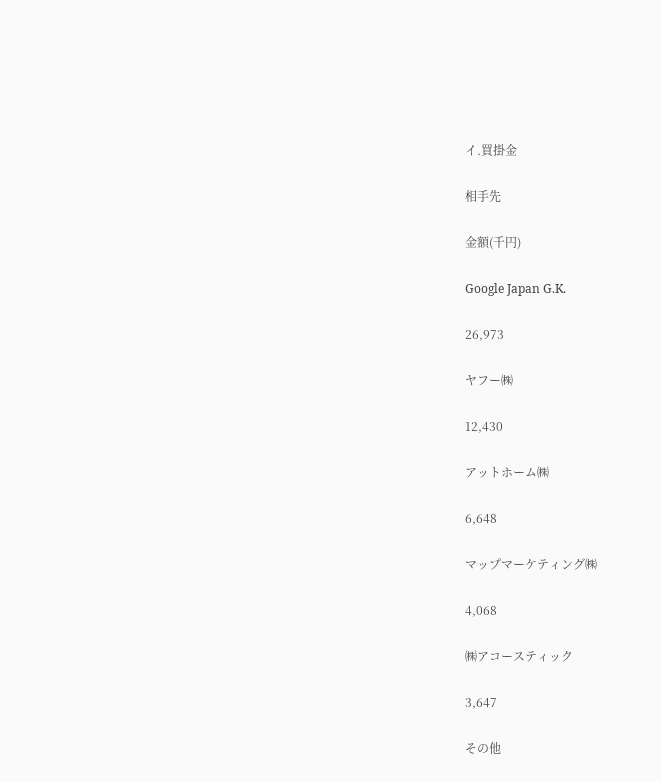イ.買掛金

相手先

金額(千円)

Google Japan G.K.

26,973

ヤフー㈱

12,430

アットホーム㈱

6,648

マップマーケティング㈱

4,068

㈱アコースティック

3,647

その他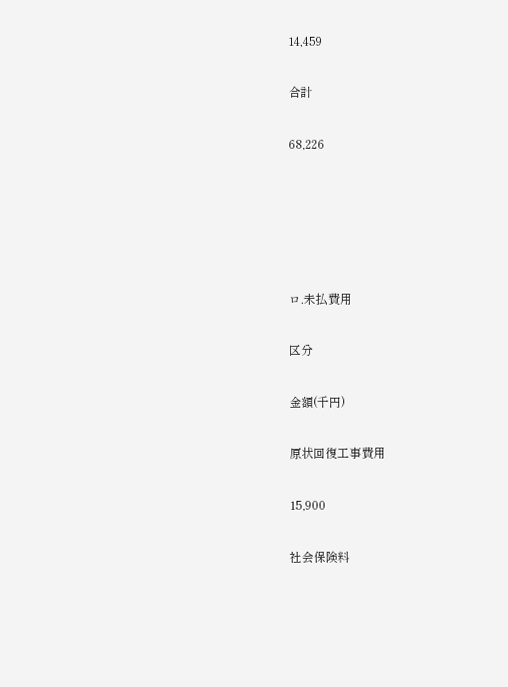14,459

合計

68,226





ロ.未払費用

区分

金額(千円)

原状回復工事費用

15,900

社会保険料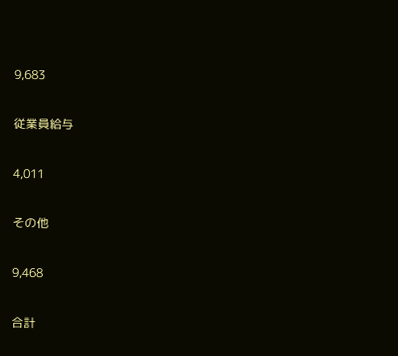9,683

従業員給与

4,011

その他

9,468

合計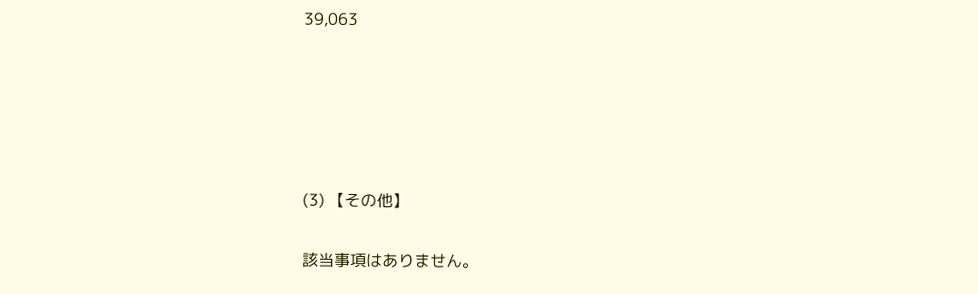39,063





(3) 【その他】

該当事項はありません。